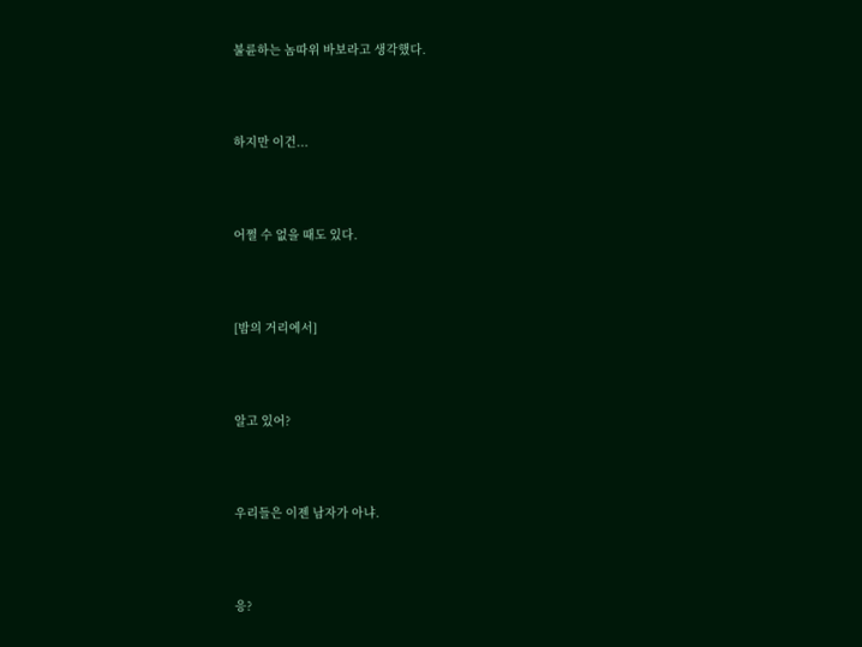불륜하는 놈따위 바보라고 생각했다.



하지만 이건...



어쩔 수 없을 때도 있다.



[밤의 거리에서]



알고 있어?



우리들은 이젠 남자가 아냐.



응?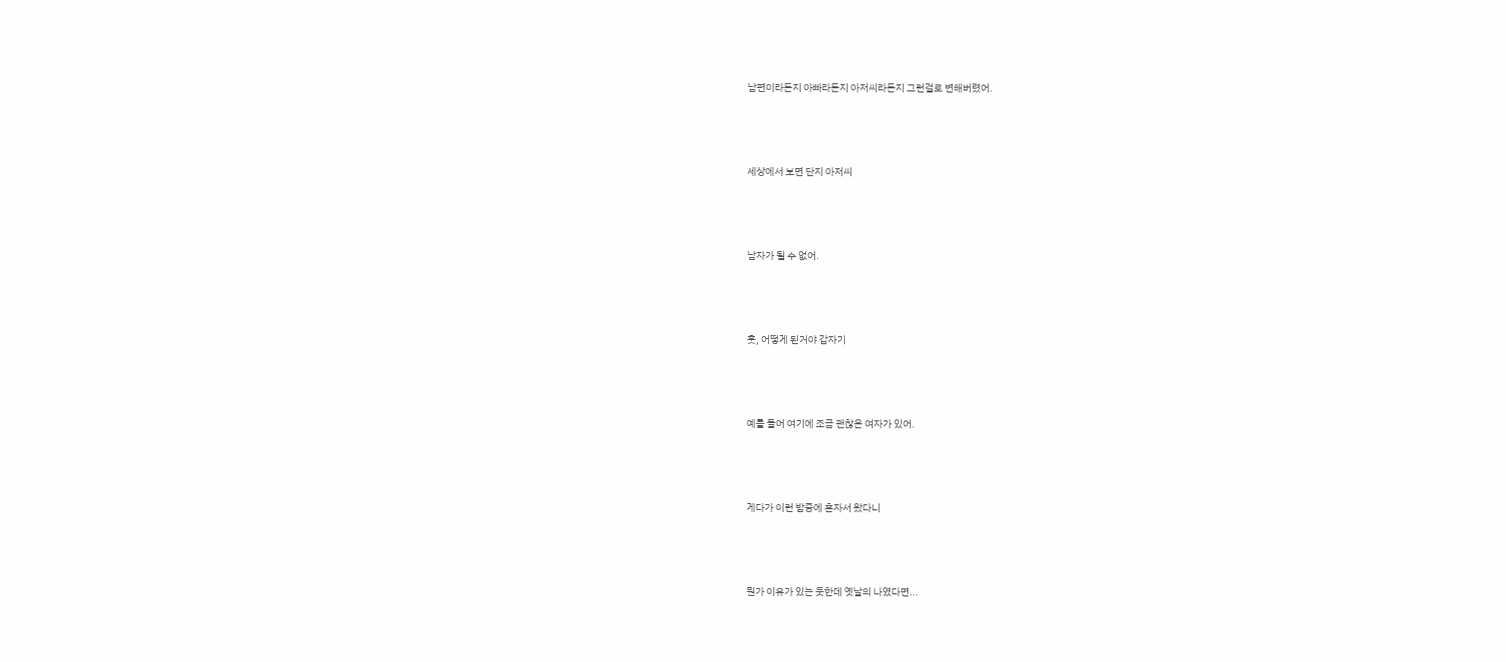남편이라든지 아빠라든지 아저씨라든지 그런걸로 변해버렸어.



세상에서 보면 단지 아저씨



남자가 될 수 없어.



훗, 어떻게 된거야 갑자기



예를 들어 여기에 조금 괜찮은 여자가 있어.



게다가 이런 밤중에 혼자서 왔다니



뭔가 이유가 있는 듯한데 옛날의 나였다면...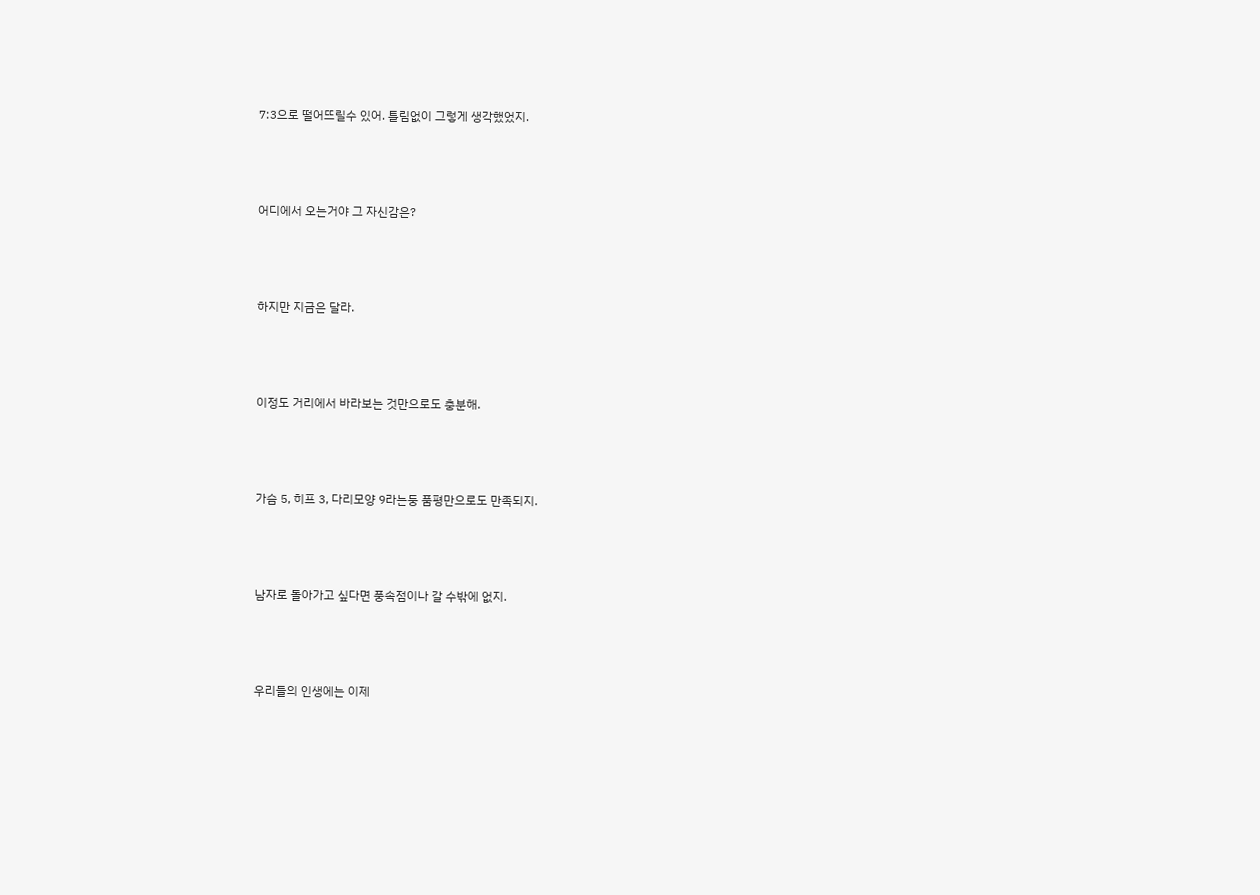7:3으로 떨어뜨릴수 있어. 틀림없이 그렇게 생각했었지.



어디에서 오는거야 그 자신감은?



하지만 지금은 달라.



이정도 거리에서 바라보는 것만으로도 충분해.



가슴 5, 히프 3, 다리모양 9라는둥 품평만으로도 만족되지.



남자로 돌아가고 싶다면 풍속점이나 갈 수밖에 없지.



우리들의 인생에는 이제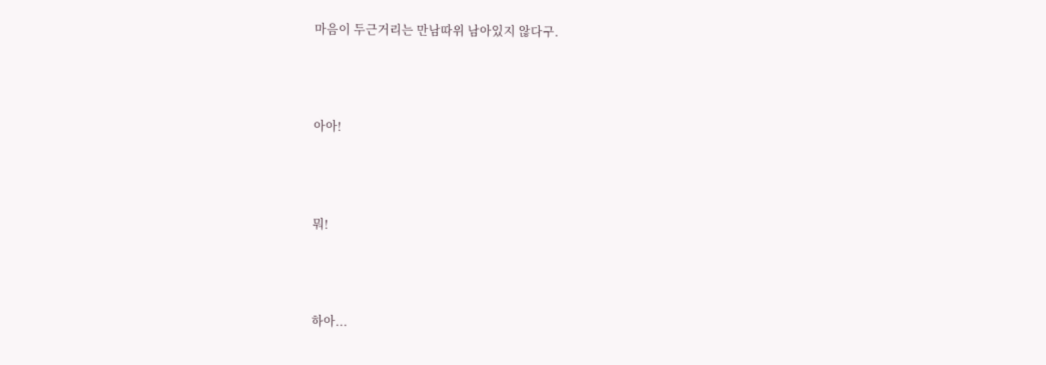마음이 두근거리는 만남따위 남아있지 않다구.



아아!



뭐!



하아...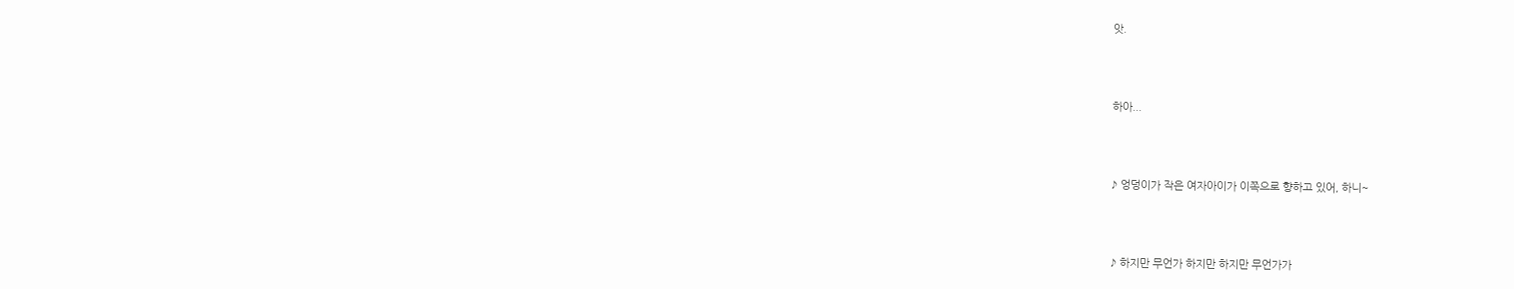앗.



하아...



♪ 엉덩이가 작은 여자아이가 이쪽으로 향하고 있어, 하니~



♪ 하지만 무언가 하지만 하지만 무언가가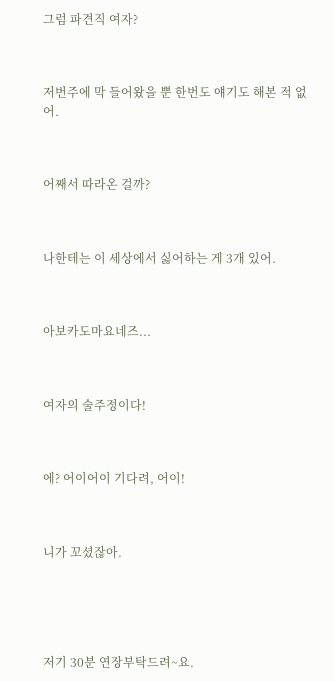그럼 파견직 여자?



저번주에 막 들어왔을 뿐 한번도 얘기도 해본 적 없어.



어째서 따라온 걸까?



나한테는 이 세상에서 싫어하는 게 3개 있어.



아보카도마요네즈...



여자의 술주정이다!



에? 어이어이 기다려, 어이!



니가 꼬셨잖아.





저기 30분 연장부탁드려~요.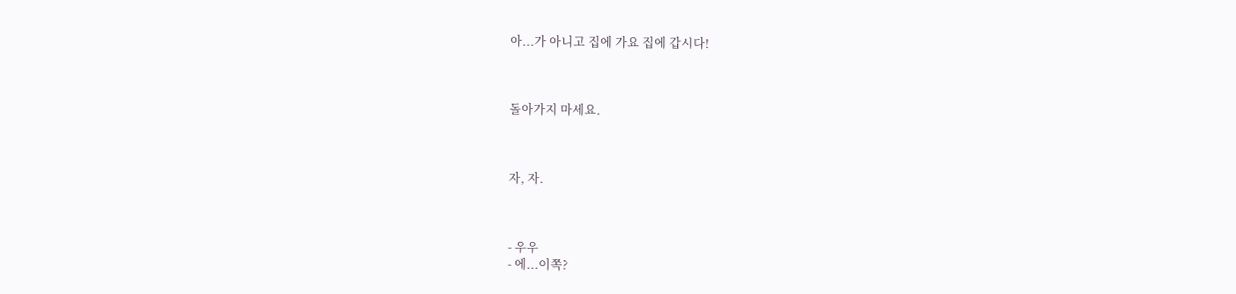아...가 아니고 집에 가요 집에 갑시다!



돌아가지 마세요.



자, 자.



- 우우
- 에...이쪽?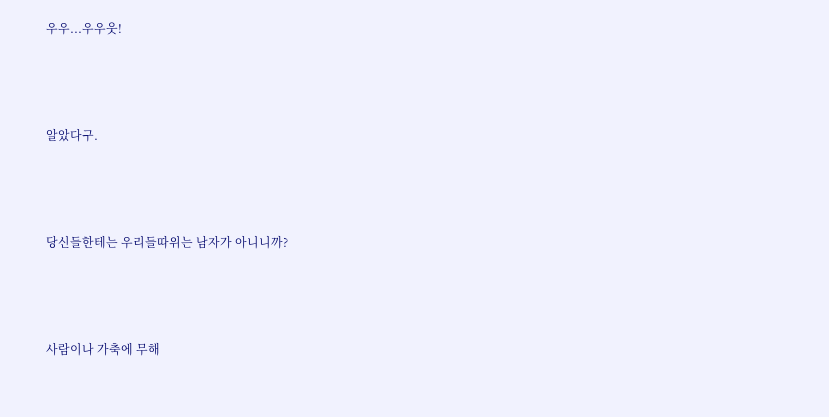우우...우우웃!



알았다구.



당신들한테는 우리들따위는 남자가 아니니까?



사람이나 가축에 무해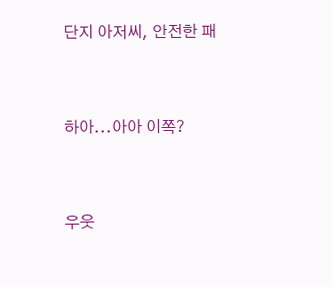단지 아저씨, 안전한 패



하아...아아 이쪽?



우웃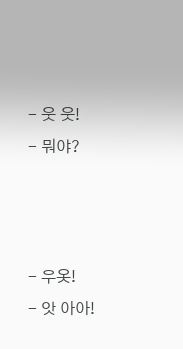- 웃 웃!
- 뭐야?



- 우옷!
- 앗 아아!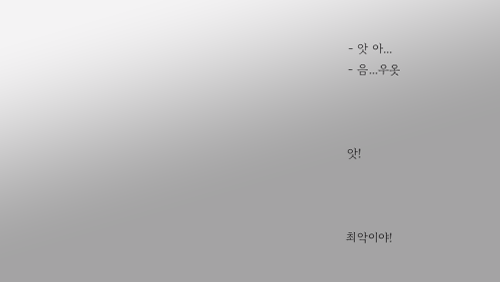- 앗 아...
- 음...우옷



앗!



최악이야!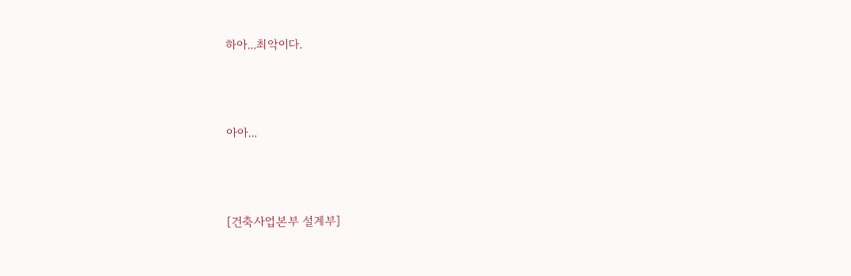하아...최악이다.



아아...



[건축사업본부 설계부]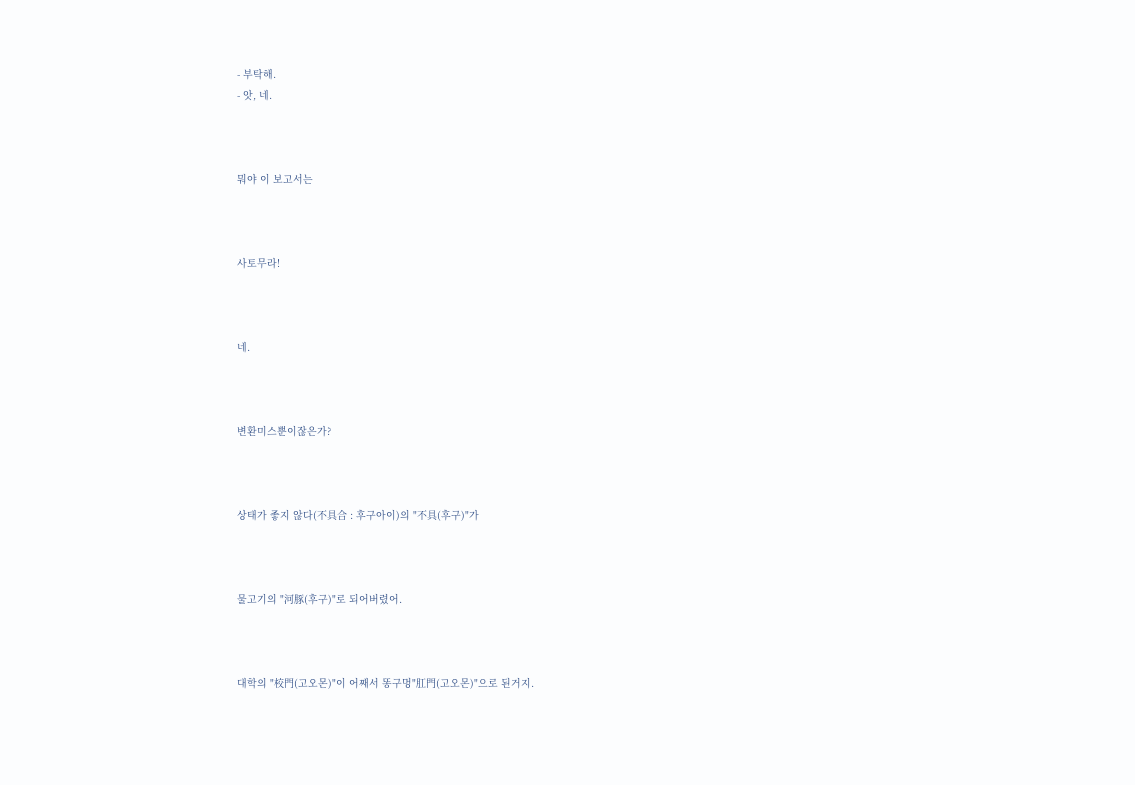- 부탁해.
- 앗, 네.



뭐야 이 보고서는



사토무라!



네.



변환미스뿐이잖은가?



상태가 좋지 않다(不具合 : 후구아이)의 "不具(후구)"가



물고기의 "河豚(후구)"로 되어버렸어.



대학의 "校門(고오몬)"이 어째서 똥구멍"肛門(고오몬)"으로 된거지.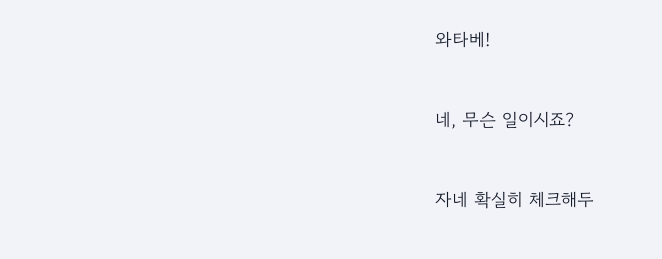와타베!



네, 무슨 일이시죠?



자네 확실히 체크해두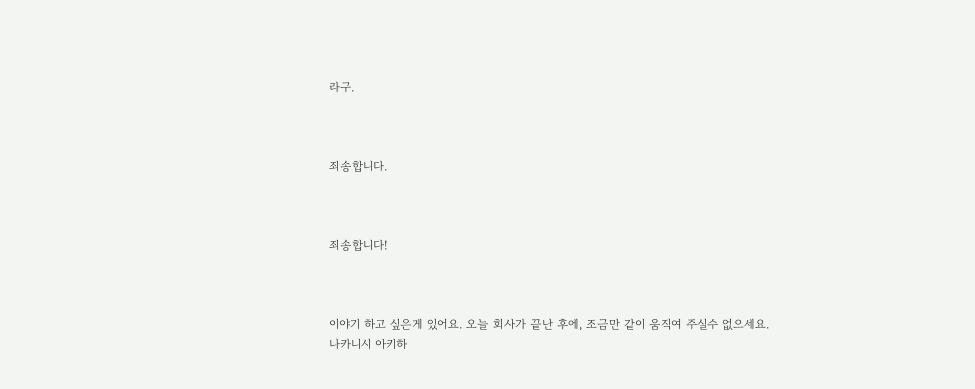라구.



죄송합니다.



죄송합니다!



이야기 하고 싶은게 있어요. 오늘 회사가 끝난 후에, 조금만 같이 움직여 주실수 없으세요.
나카니시 아키하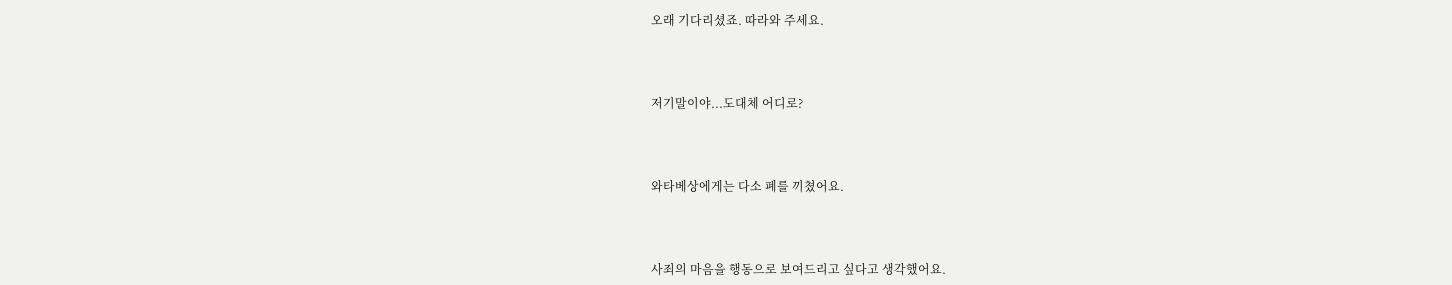오래 기다리셨죠. 따라와 주세요.



저기말이야...도대체 어디로?



와타베상에게는 다소 폐를 끼쳤어요.



사죄의 마음을 행동으로 보여드리고 싶다고 생각했어요.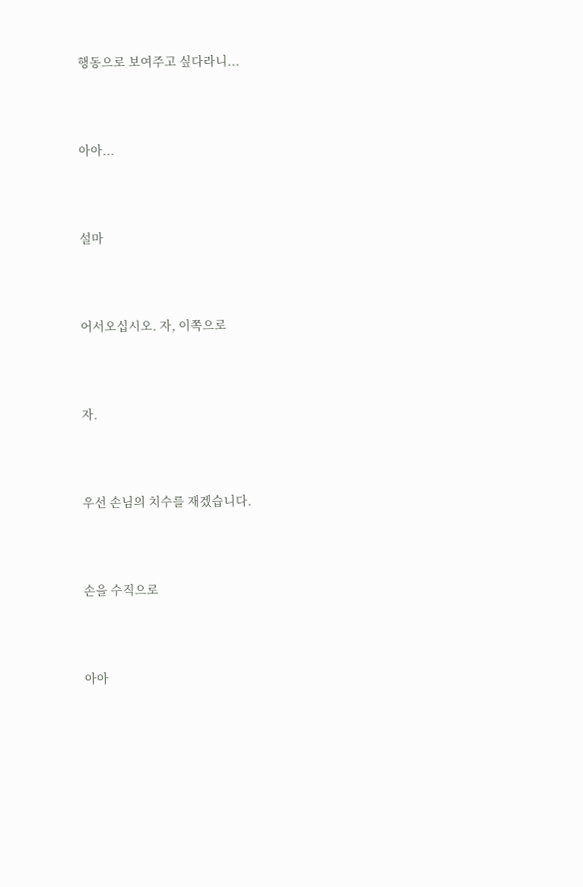행동으로 보여주고 싶다라니...



아아...



설마



어서오십시오. 자, 이쪽으로



자.



우선 손님의 치수를 재겠습니다.



손을 수직으로



아아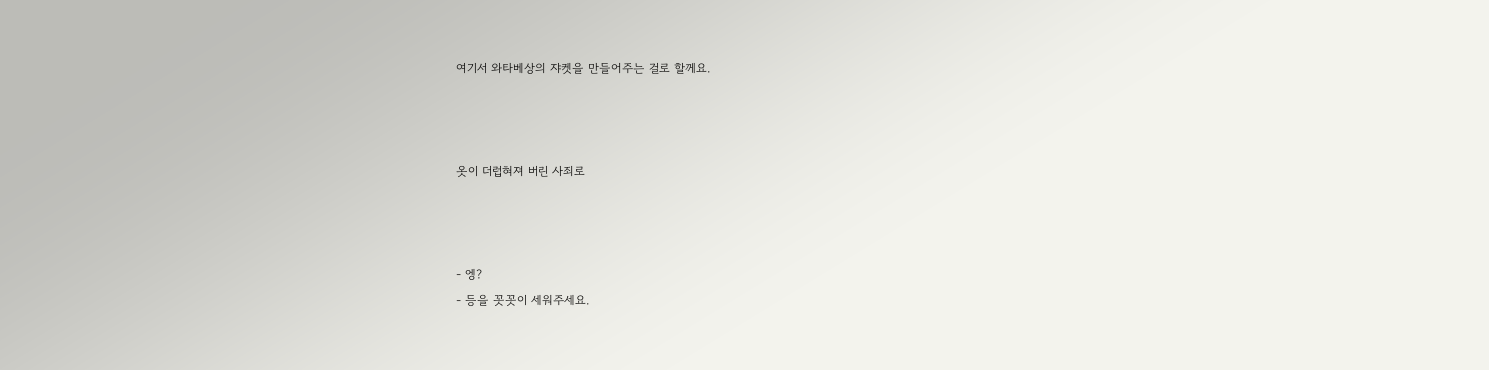여기서 와타베상의 쟈켓을 만들어주는 걸로 할께요.



옷이 더럽혀져 버린 사죄로



- 엥?
- 등을 꼿꼿이 세워주세요.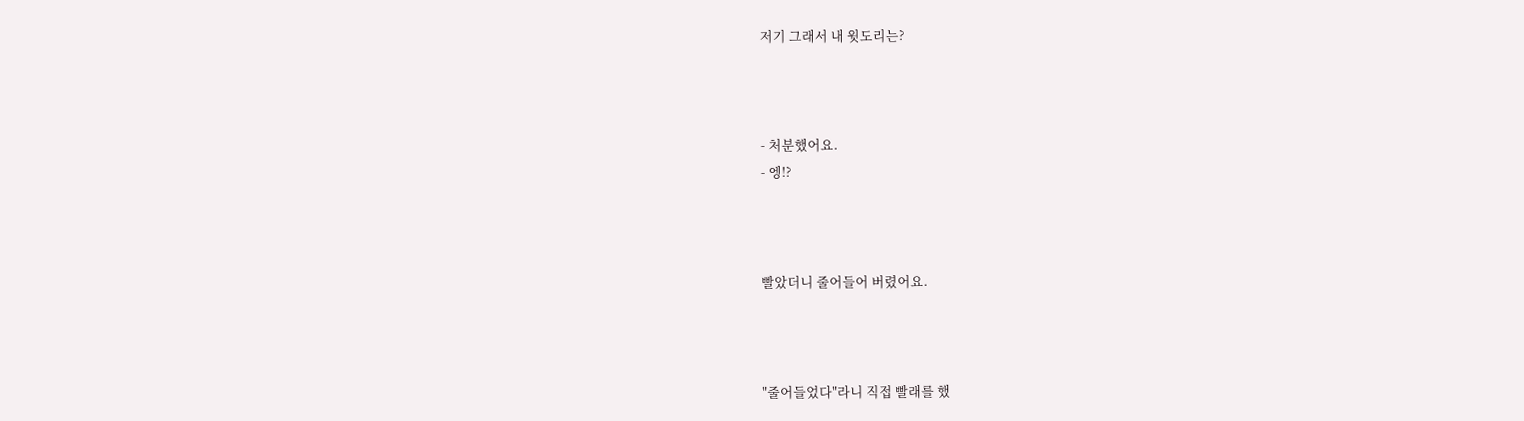저기 그래서 내 윗도리는?



- 처분했어요.
- 엥!?



빨았더니 줄어들어 버렸어요.



"줄어들었다"라니 직접 빨래를 했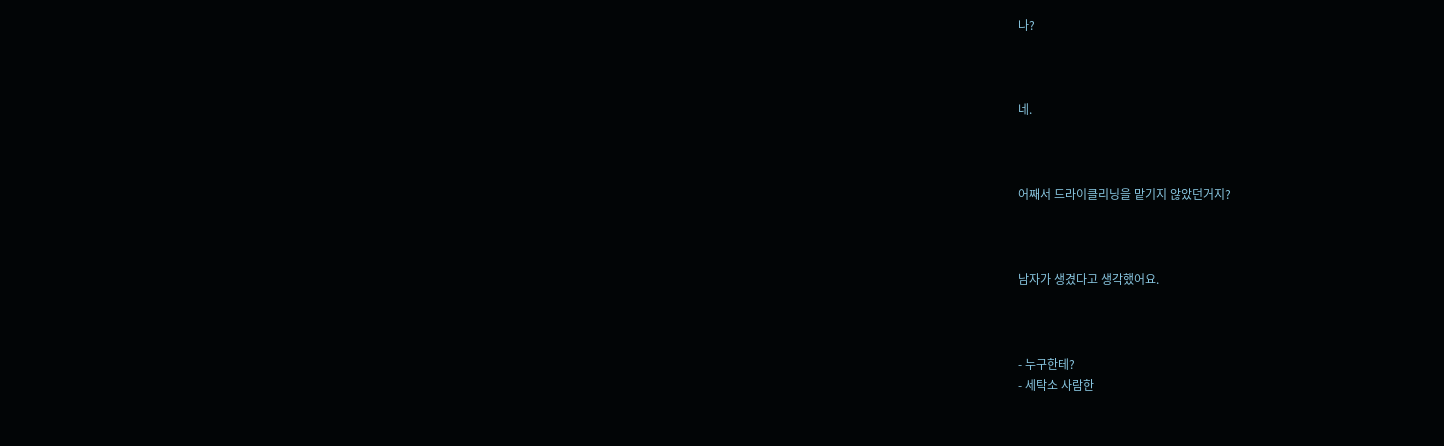나?



네.



어째서 드라이클리닝을 맡기지 않았던거지?



남자가 생겼다고 생각했어요.



- 누구한테?
- 세탁소 사람한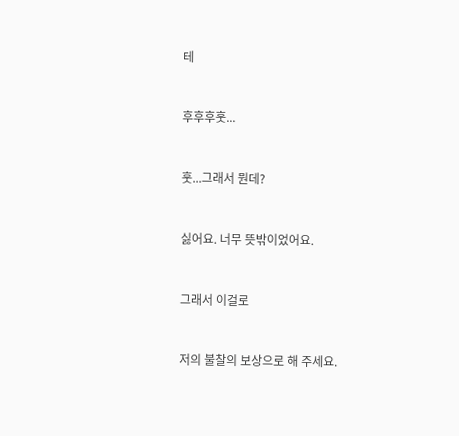테



후후후훗...



훗...그래서 뭔데?



싫어요. 너무 뜻밖이었어요.



그래서 이걸로



저의 불찰의 보상으로 해 주세요.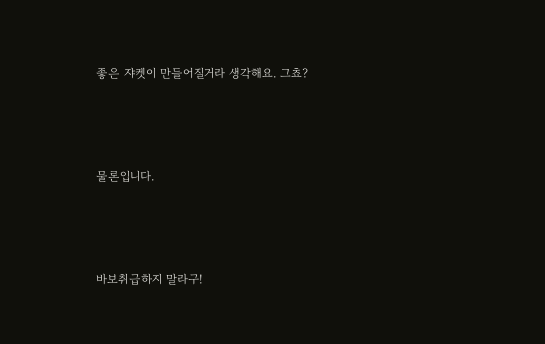좋은 쟈켓이 만들어질거라 생각해요. 그쵸?



물론입니다.



바보취급하지 말라구!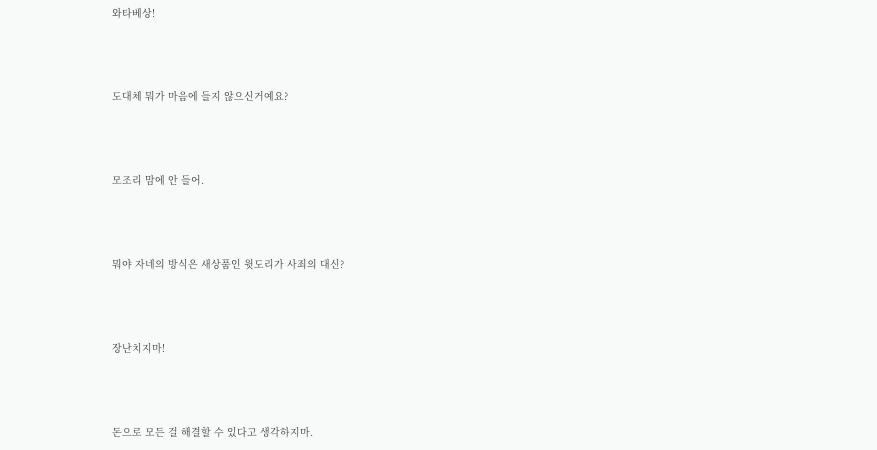와타베상!



도대체 뭐가 마음에 들지 않으신거예요?



모조리 맘에 안 들어.



뭐야 자네의 방식은 새상품인 윗도리가 사죄의 대신?



장난치지마!



돈으로 모든 걸 해결할 수 있다고 생각하지마.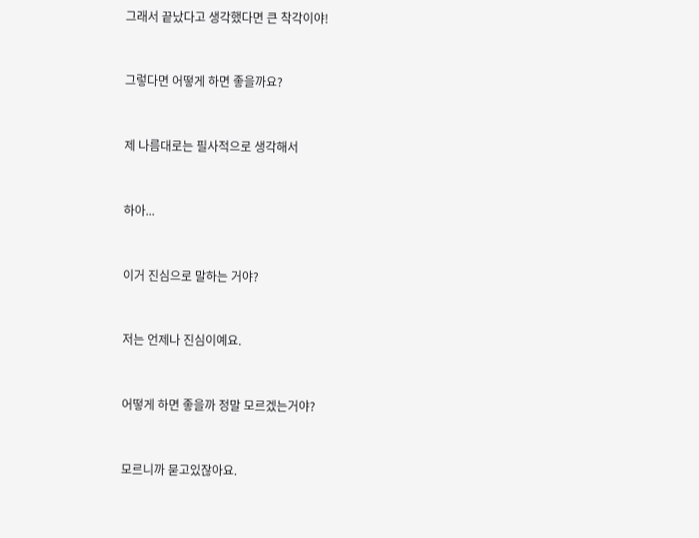그래서 끝났다고 생각했다면 큰 착각이야!



그렇다면 어떻게 하면 좋을까요?



제 나름대로는 필사적으로 생각해서



하아...



이거 진심으로 말하는 거야?



저는 언제나 진심이예요.



어떻게 하면 좋을까 정말 모르겠는거야?



모르니까 묻고있잖아요.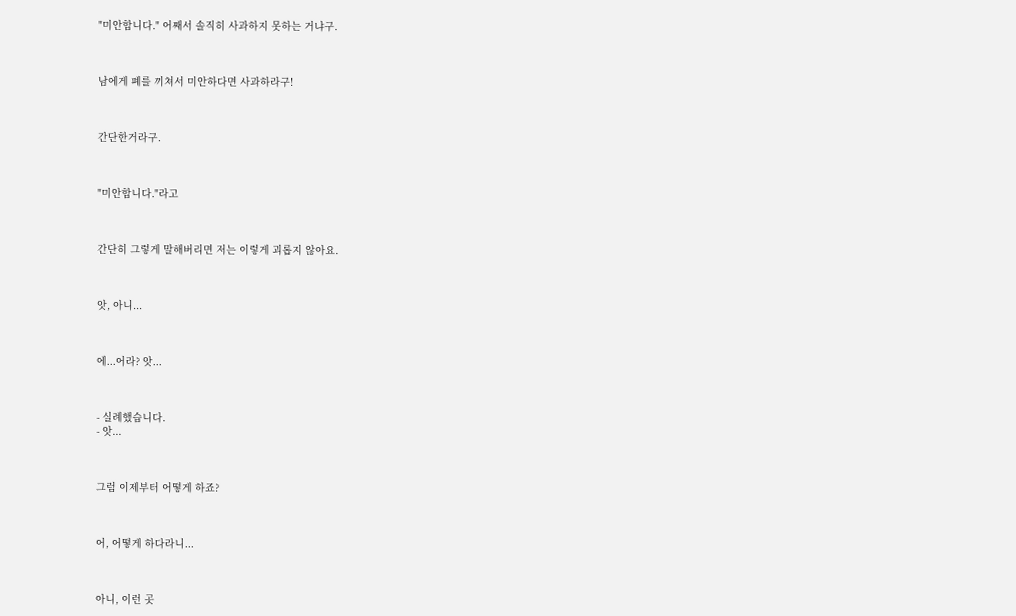"미안합니다." 어째서 솔직히 사과하지 못하는 거냐구.



남에게 폐를 끼쳐서 미안하다면 사과하라구!



간단한거라구.



"미안합니다."라고



간단히 그렇게 말해버리면 저는 이렇게 괴롭지 않아요.



앗, 아니...



에...어라? 앗...



- 실례했습니다.
- 앗...



그럼 이제부터 어떻게 하죠?



어, 어떻게 하다라니...



아니, 이런 곳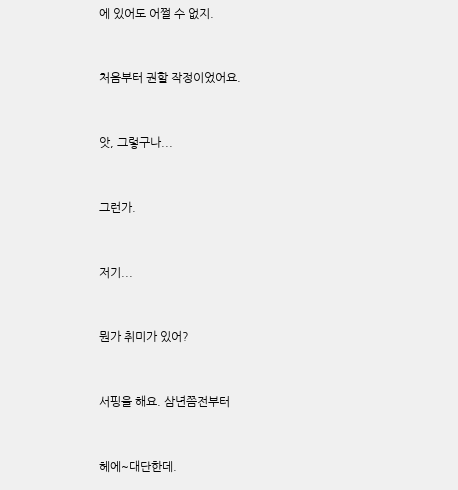에 있어도 어쩔 수 없지.



처음부터 권할 작정이었어요.



앗, 그렇구나...



그런가.



저기...



뭔가 취미가 있어?



서핑을 해요. 삼년쯤전부터



헤에~대단한데.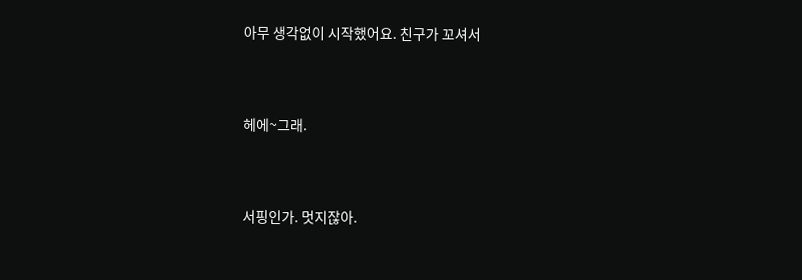아무 생각없이 시작했어요. 친구가 꼬셔서



헤에~그래.



서핑인가. 멋지잖아.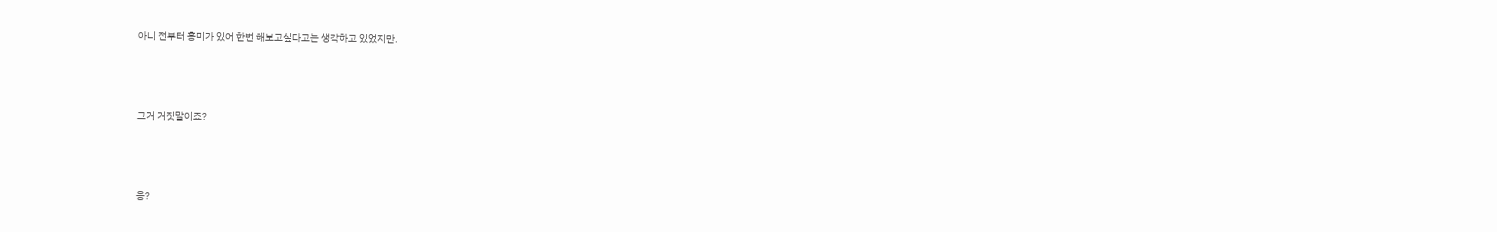아니 전부터 흥미가 있어 한번 해보고싶다고는 생각하고 있었지만.



그거 거짓말이죠?



응?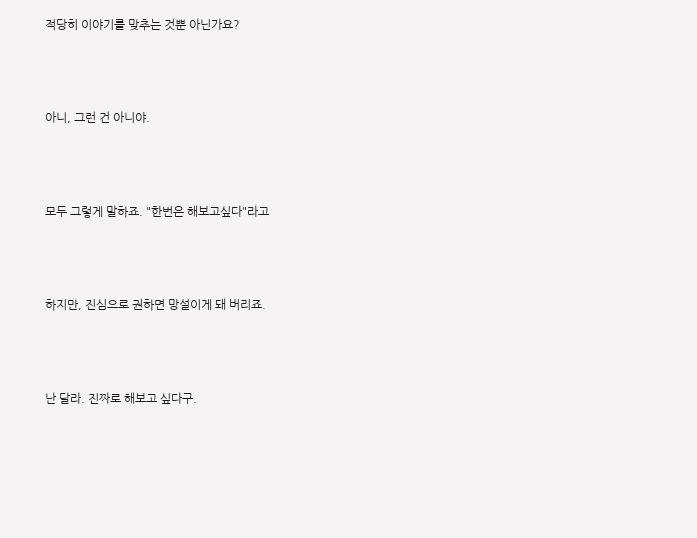적당히 이야기를 맞추는 것뿐 아닌가요?



아니, 그런 건 아니야.



모두 그렇게 말하죠. "한번은 해보고싶다"라고



하지만, 진심으로 권하면 망설이게 돼 버리죠.



난 달라. 진짜로 해보고 싶다구.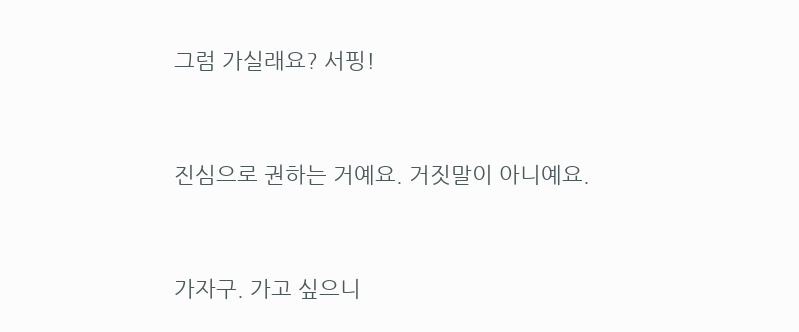그럼 가실래요? 서핑!



진심으로 권하는 거예요. 거짓말이 아니예요.



가자구. 가고 싶으니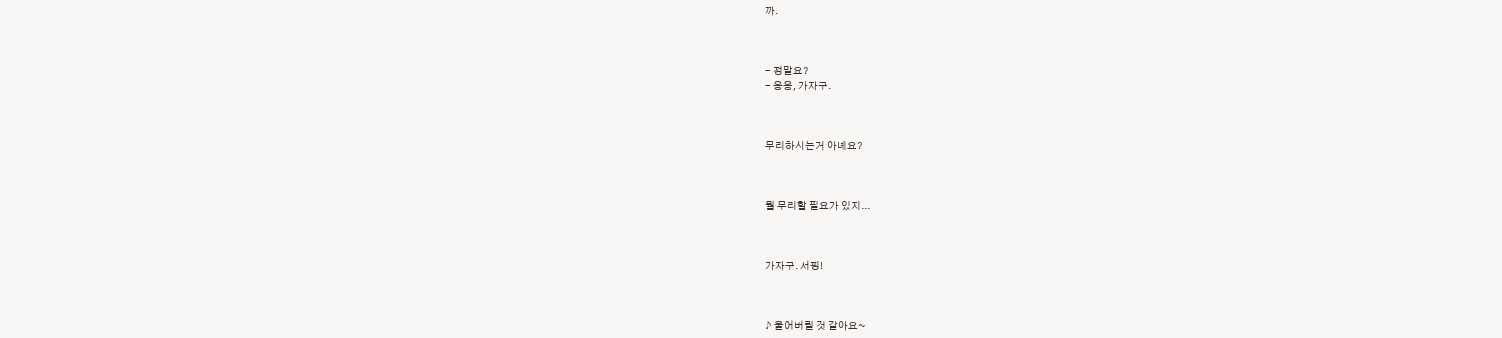까.



- 정말요?
- 응응, 가자구.



무리하시는거 아녜요?



뭘 무리할 필요가 있지...



가자구. 서핑!



♪ 울어버릴 것 같아요~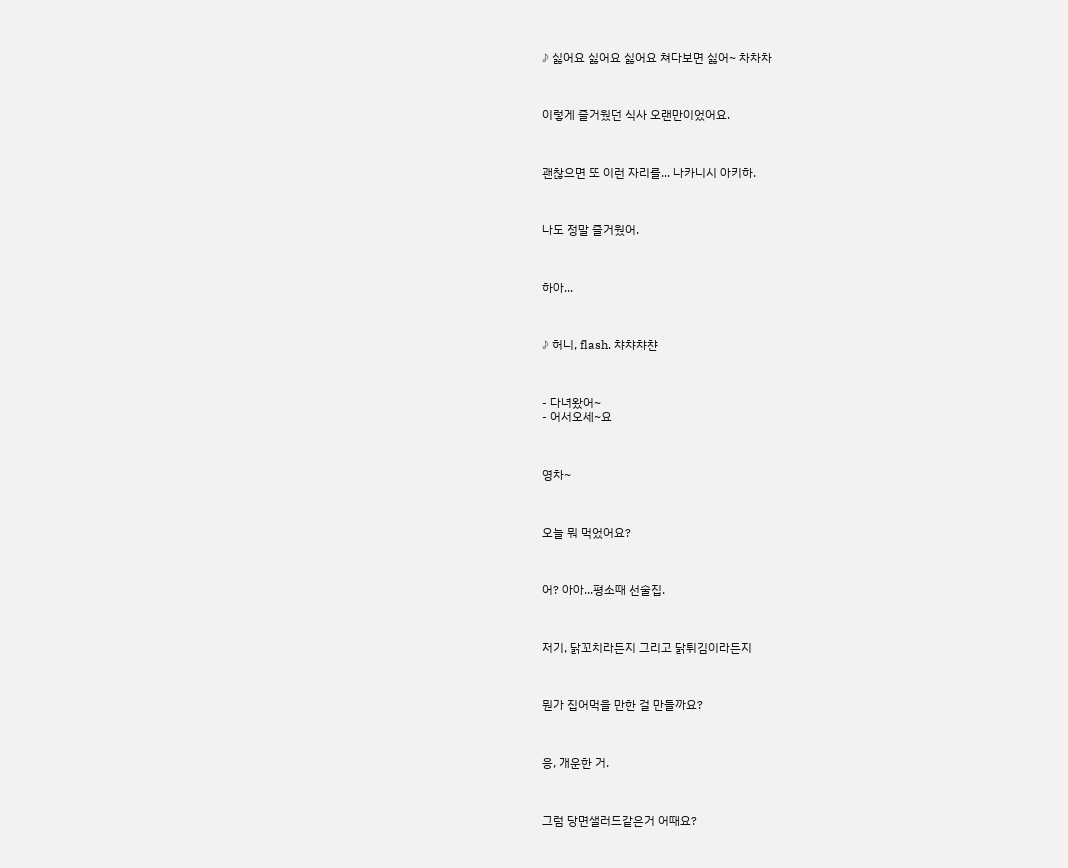♪ 싫어요 싫어요 싫어요 쳐다보면 싫어~ 차차차



이렇게 즐거웠던 식사 오랜만이었어요.



괜찮으면 또 이런 자리를... 나카니시 아키하.



나도 정말 즐거웠어.



하아...



♪ 허니, flash. 챠챠챠챤



- 다녀왔어~
- 어서오세~요



영차~



오늘 뭐 먹었어요?



어? 아아...평소때 선술집.



저기, 닭꼬치라든지 그리고 닭튀김이라든지



뭔가 집어먹을 만한 걸 만들까요?



응, 개운한 거.



그럼 당면샐러드같은거 어때요?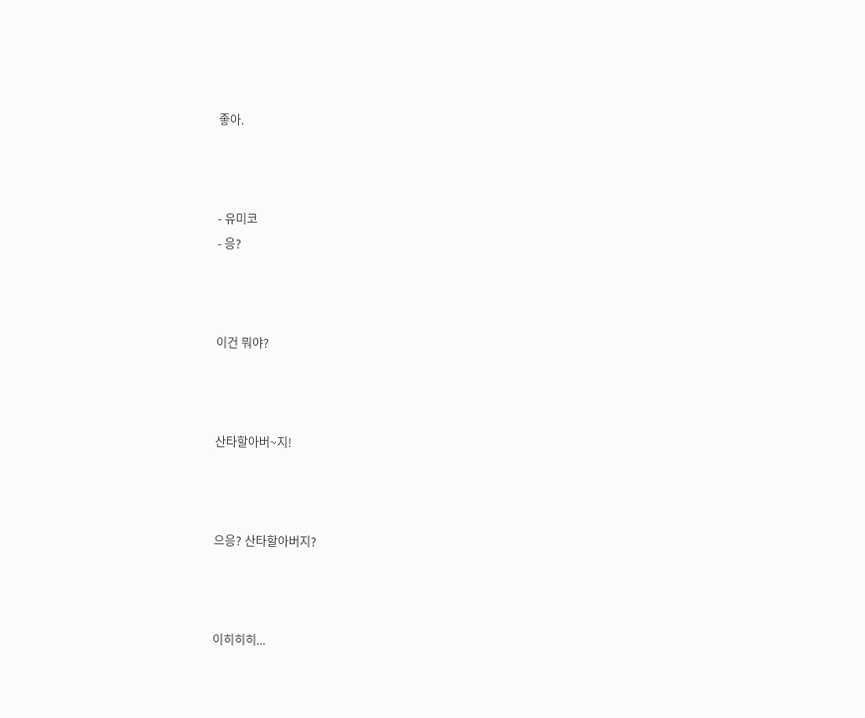좋아.



- 유미코
- 응?



이건 뭐야?



산타할아버~지!



으응? 산타할아버지?



이히히히...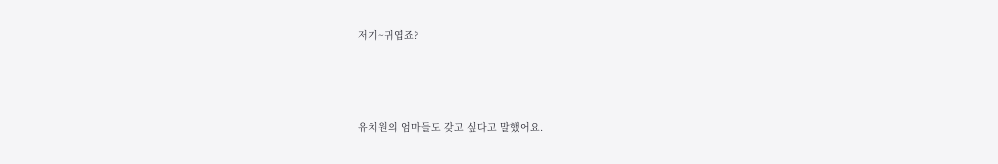저기~귀엽죠?



유치원의 엄마들도 갖고 싶다고 말했어요.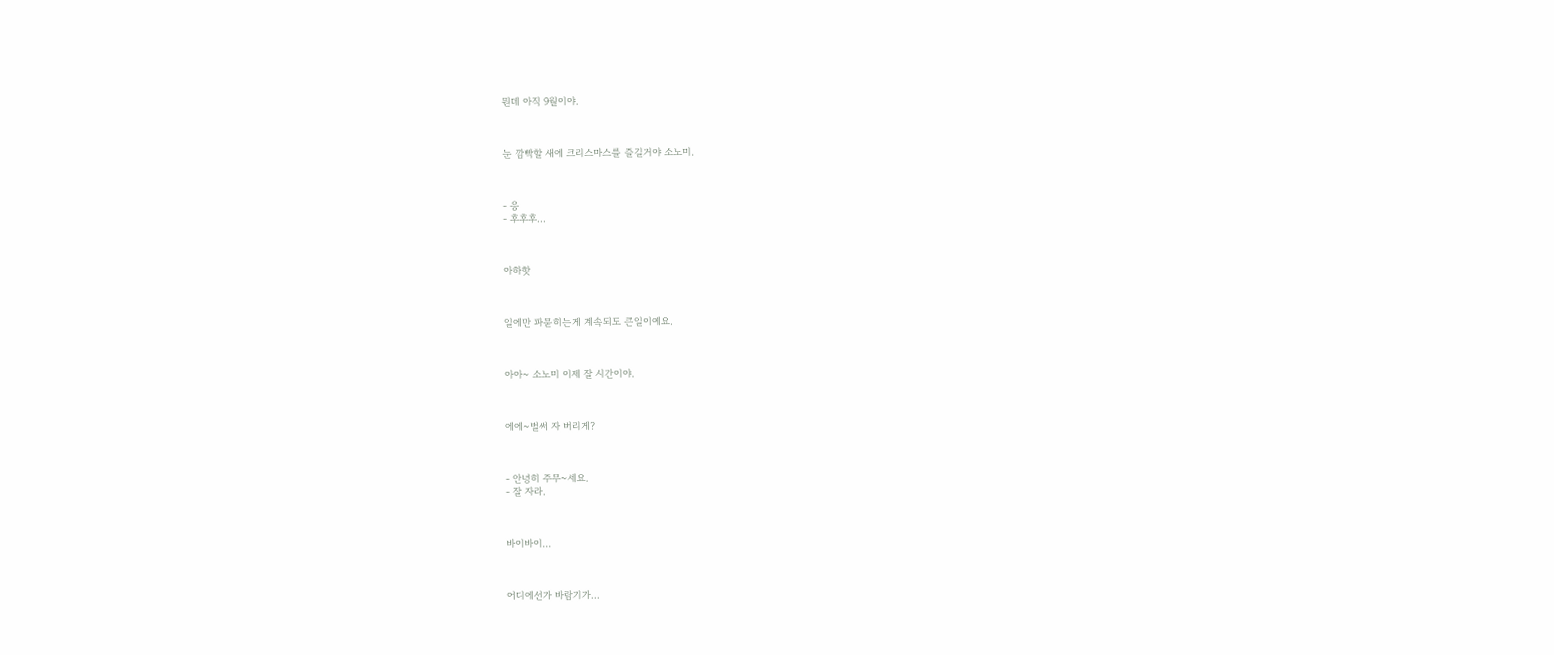뭔데 아직 9월이야.



눈 깜빡할 새에 크리스마스를 즐길거야 소노미.



- 응
- 후후후...



아하핫



일에만 파묻히는게 계속되도 큰일이예요.



아아~ 소노미 이제 잘 시간이야.



에에~벌써 자 버리게?



- 안녕히 주무~세요.
- 잘 자라.



바이바이...



어디에선가 바람기가...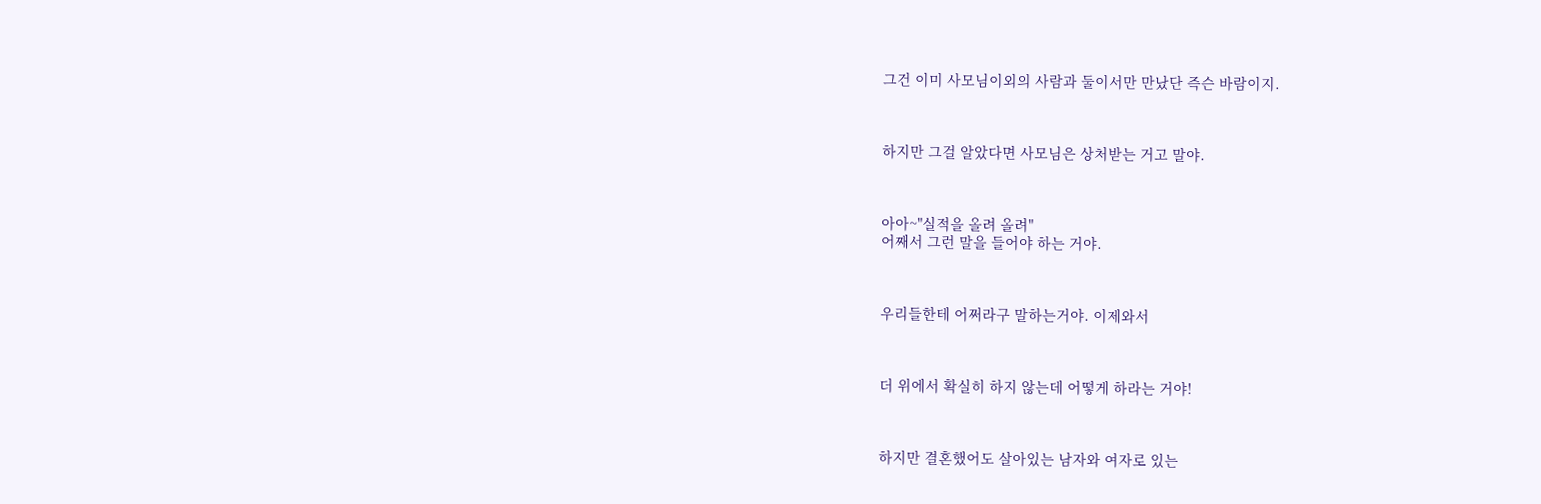그건 이미 사모님이외의 사람과 둘이서만 만났단 즉슨 바람이지.



하지만 그걸 알았다면 사모님은 상처받는 거고 말야.



아아~"실적을 올려 올려"
어째서 그런 말을 들어야 하는 거야.



우리들한테 어쩌라구 말하는거야. 이제와서



더 위에서 확실히 하지 않는데 어떻게 하라는 거야!



하지만 결혼했어도 살아있는 남자와 여자로 있는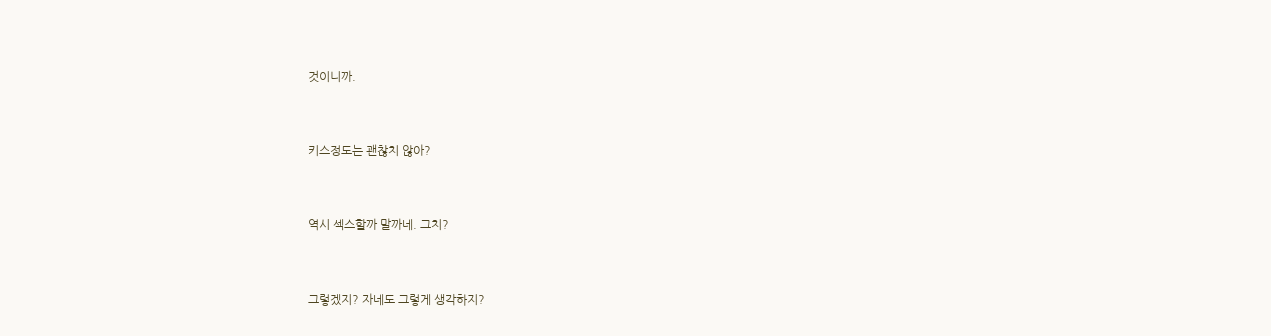것이니까.



키스정도는 괜찮치 않아?



역시 섹스할까 말까네. 그치?



그렇겠지? 자네도 그렇게 생각하지?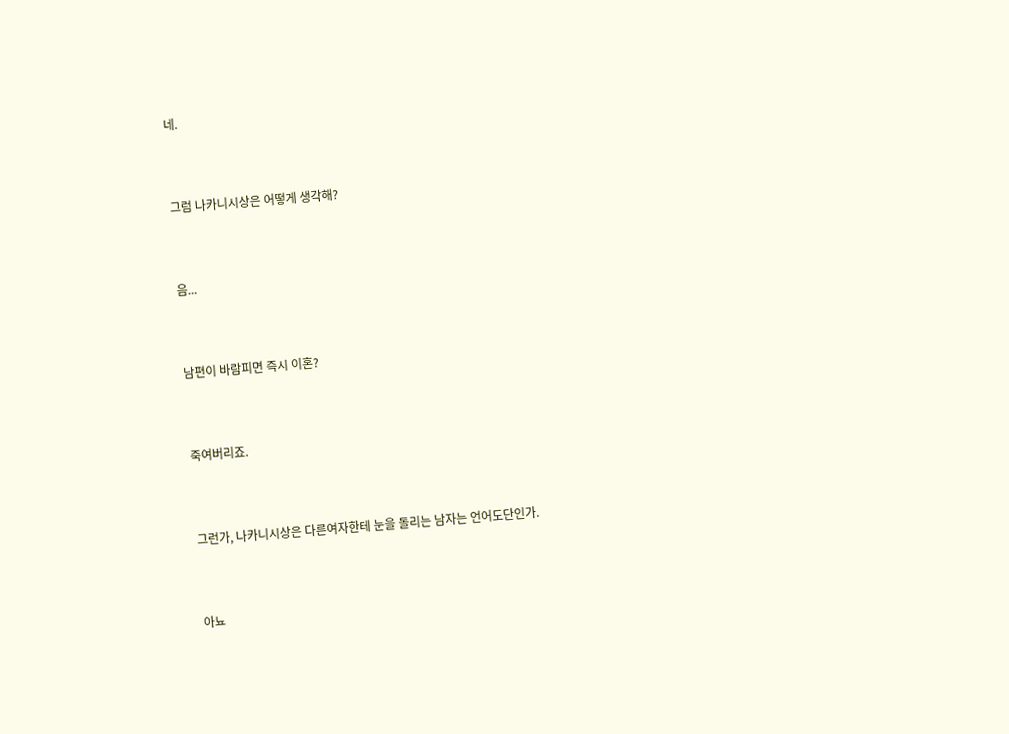네.



그럼 나카니시상은 어떻게 생각해?



음...



남편이 바람피면 즉시 이혼?



죽여버리죠.



그런가, 나카니시상은 다른여자한테 눈을 돌리는 남자는 언어도단인가.



아뇨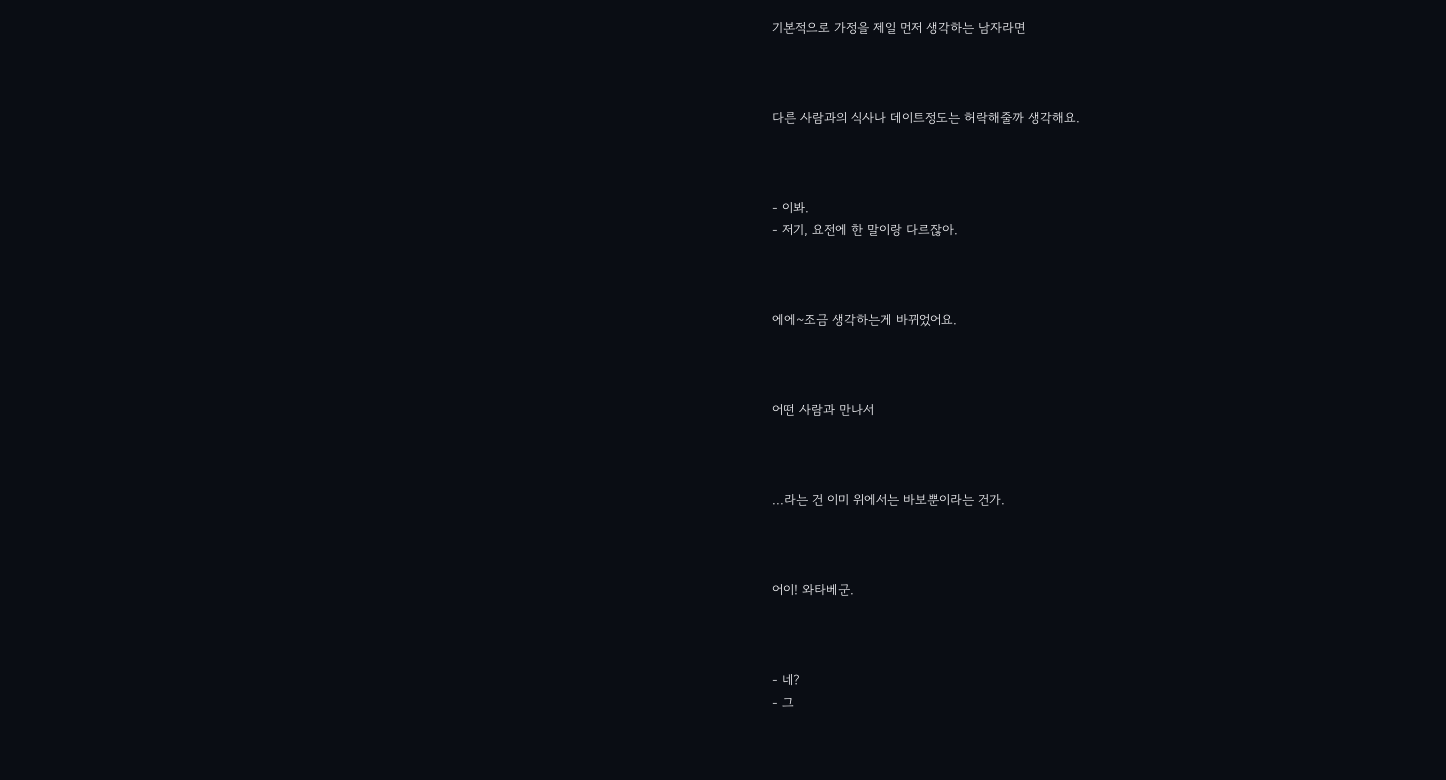기본적으로 가정을 제일 먼저 생각하는 남자라면



다른 사람과의 식사나 데이트정도는 허락해줄까 생각해요.



- 이봐.
- 저기, 요전에 한 말이랑 다르잖아.



에에~조금 생각하는게 바뀌었어요.



어떤 사람과 만나서



...라는 건 이미 위에서는 바보뿐이라는 건가.



어이! 와타베군.



- 네?
- 그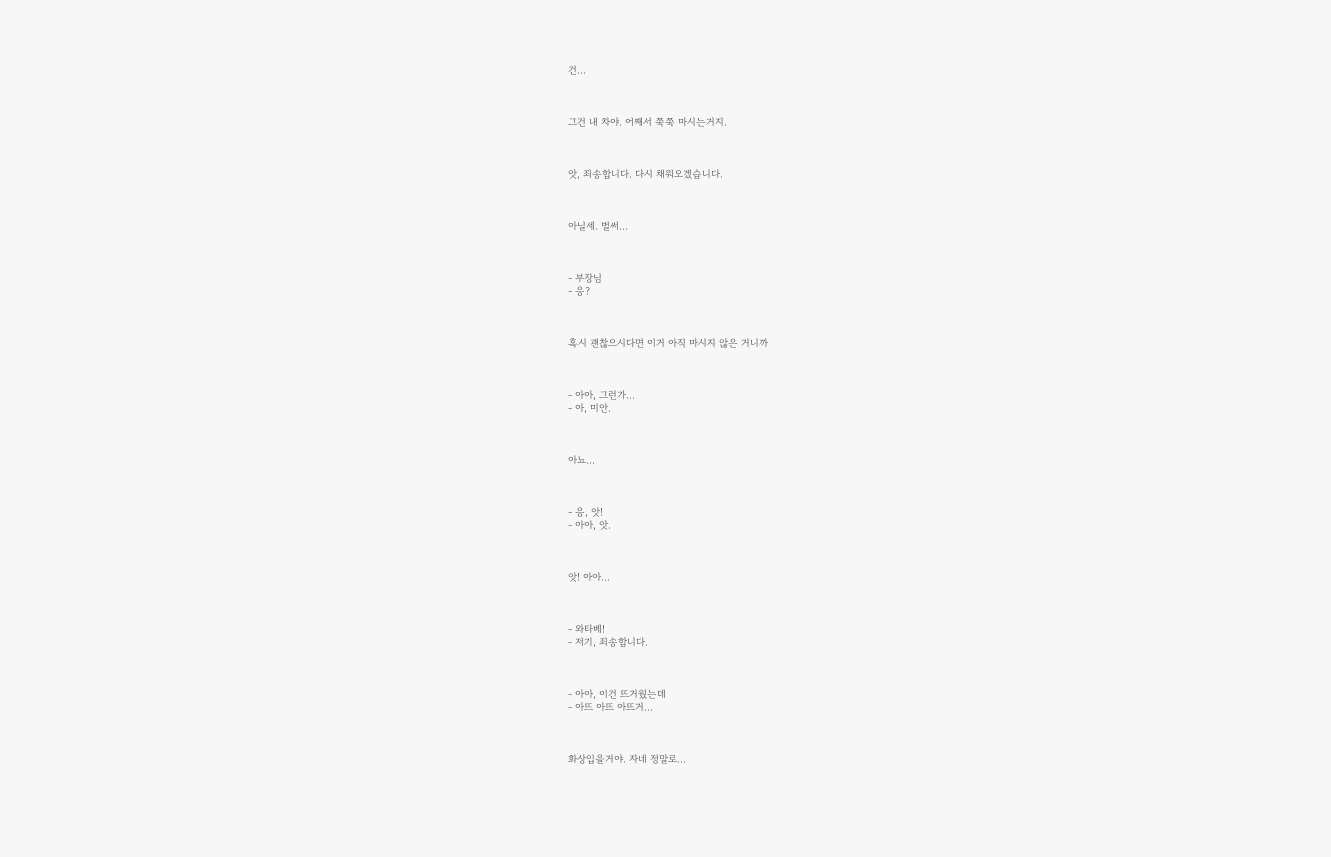건...



그건 내 차야. 어째서 쭉쭉 마시는거지.



앗, 죄송합니다. 다시 채워오겠습니다.



아닐세. 벌써...



- 부장님
- 응?



혹시 괜찮으시다면 이거 아직 마시지 않은 거니까



- 아아, 그런가...
- 아, 미안.



아뇨...



- 응, 앗!
- 아아, 앗.



앗! 아아...



- 와타베!
- 저기, 죄송합니다.



- 아아, 이건 뜨거웠는데
- 아뜨 아뜨 아뜨거...



화상입을거야. 자네 정말로...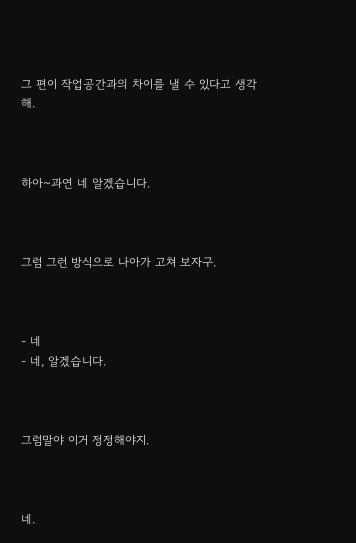그 편이 작업공간과의 차이를 낼 수 있다고 생각해.



하아~과연 네 알겠습니다.



그럼 그런 방식으로 나아가 고쳐 보자구.



- 네
- 네, 알겠습니다.



그럼말야 이거 정정해야지.



네.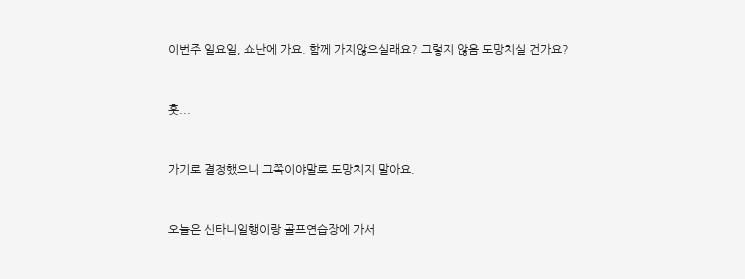이번주 일요일, 쇼난에 가요. 함께 가지않으실래요? 그렇지 않음 도망치실 건가요?



훗...



가기로 결정했으니 그쪽이야말로 도망치지 말아요.



오늘은 신타니일행이랑 골프연습장에 가서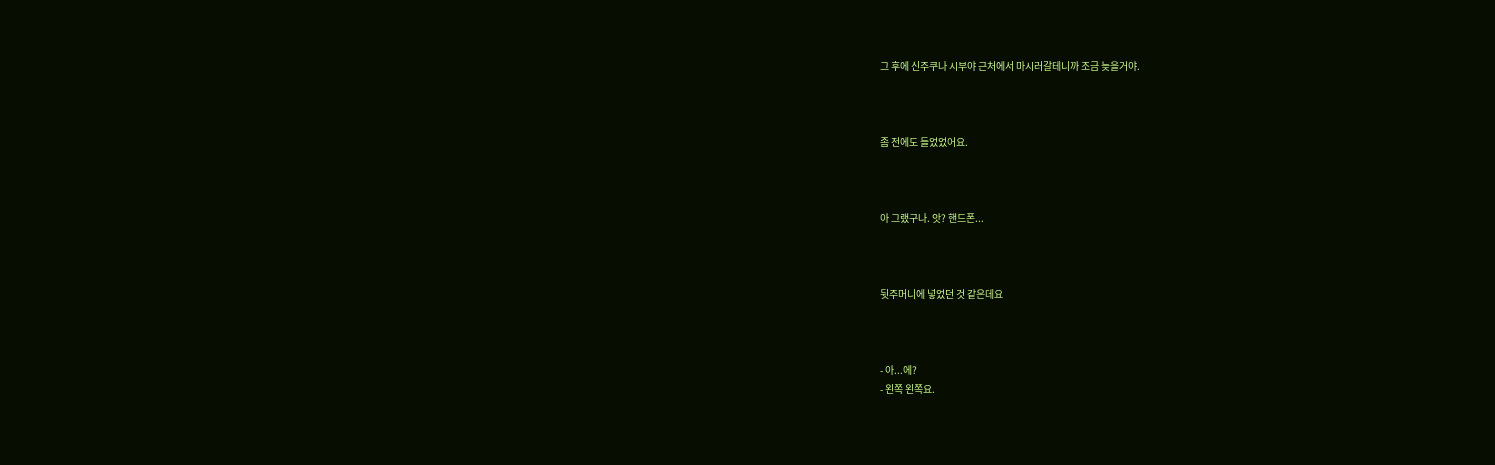그 후에 신주쿠나 시부야 근처에서 마시러갈테니까 조금 늦을거야.



좀 전에도 들었었어요.



아 그랬구나. 앗? 핸드폰...



뒷주머니에 넣었던 것 같은데요



- 아...에?
- 왼쪽 왼쪽요.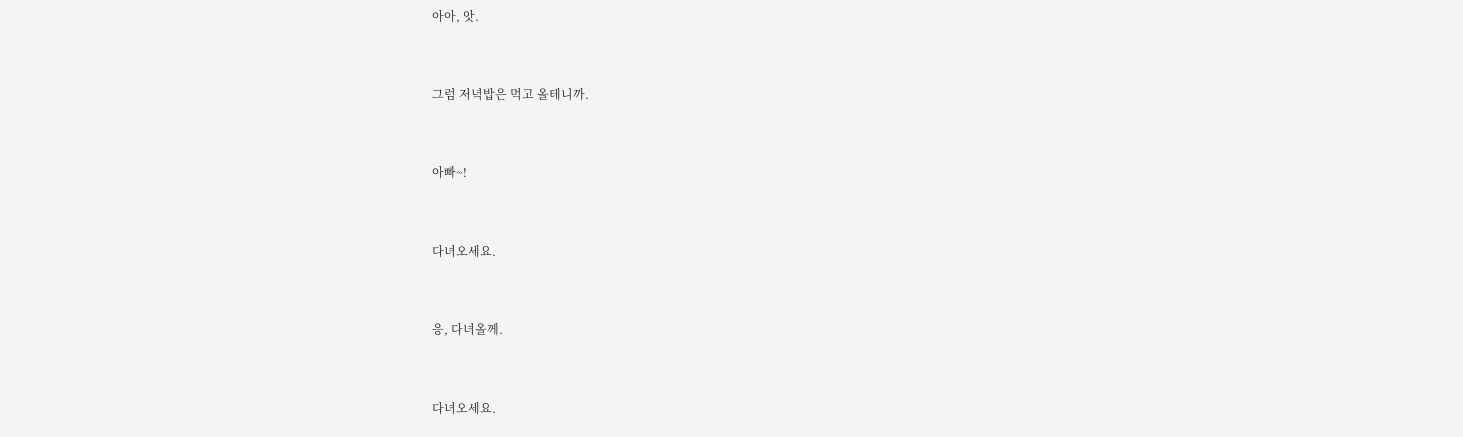아아, 앗.



그럼 저녁밥은 먹고 올테니까.



아빠~!



다녀오세요.



응, 다녀올께.



다녀오세요.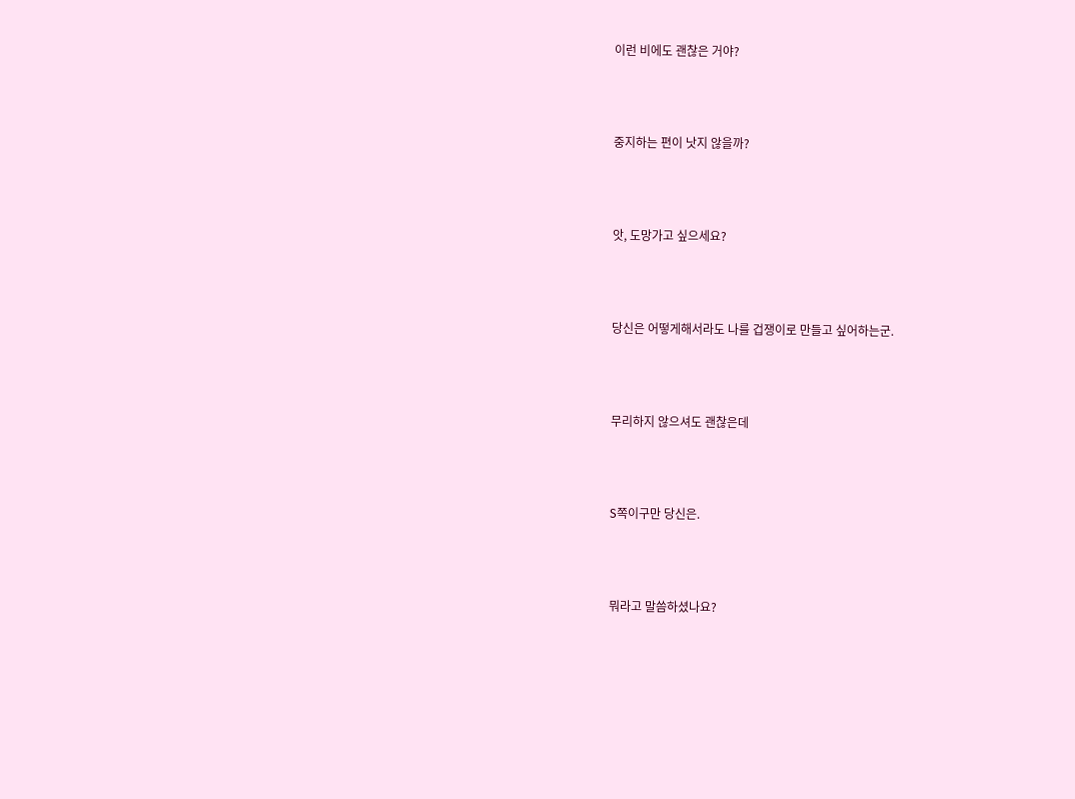이런 비에도 괜찮은 거야?



중지하는 편이 낫지 않을까?



앗, 도망가고 싶으세요?



당신은 어떻게해서라도 나를 겁쟁이로 만들고 싶어하는군.



무리하지 않으셔도 괜찮은데



S쪽이구만 당신은.



뭐라고 말씀하셨나요?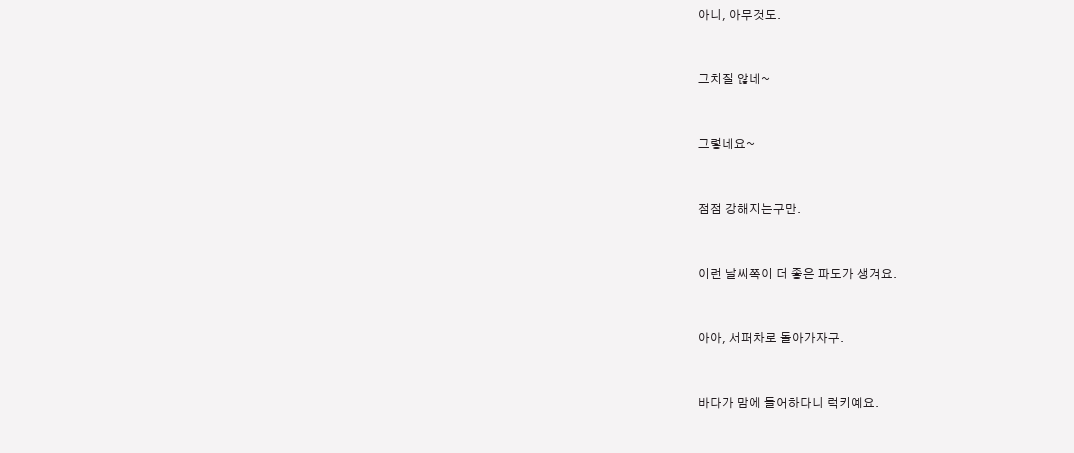아니, 아무것도.



그치질 않네~



그렇네요~



점점 강해지는구만.



이런 날씨쪽이 더 좋은 파도가 생겨요.



아아, 서퍼차로 돌아가자구.



바다가 맘에 들어하다니 럭키예요.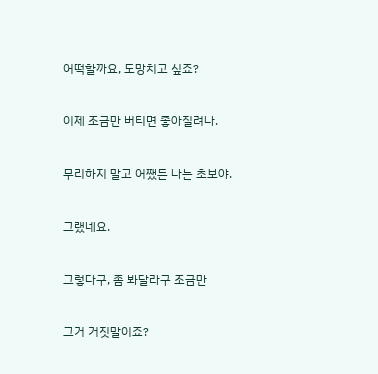어떡할까요, 도망치고 싶죠?



이제 조금만 버티면 좋아질려나.



무리하지 말고 어쨌든 나는 초보야.



그랬네요.



그렇다구, 좀 봐달라구 조금만



그거 거짓말이죠?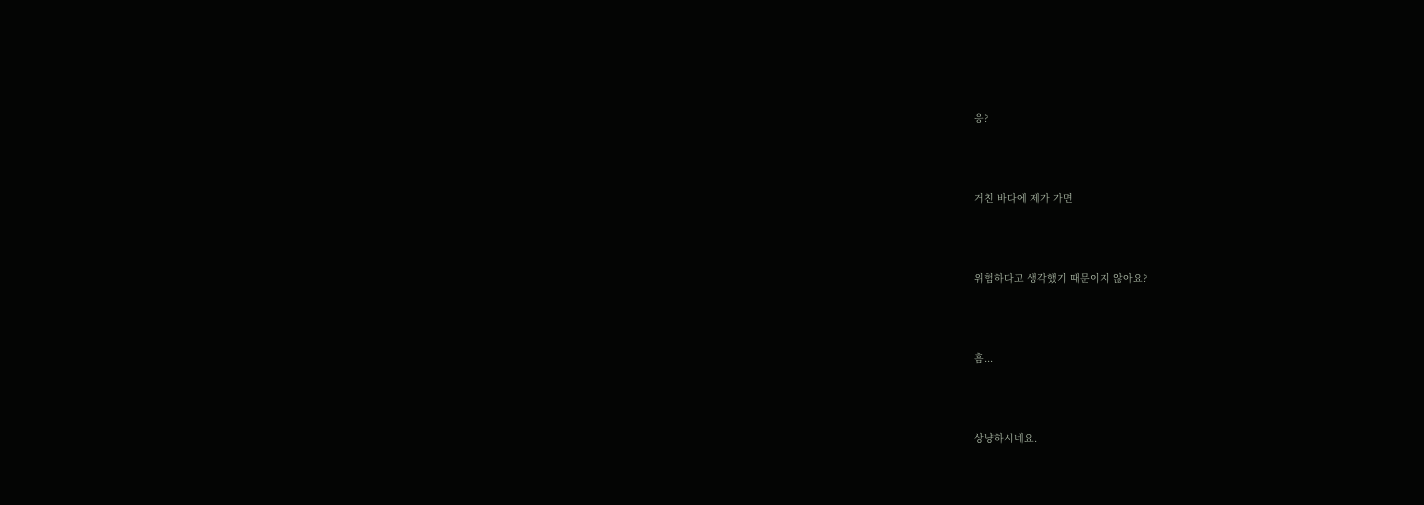응?



거친 바다에 제가 가면



위험하다고 생각했기 때문이지 않아요?



흠...



상냥하시네요.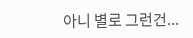아니 별로 그런건...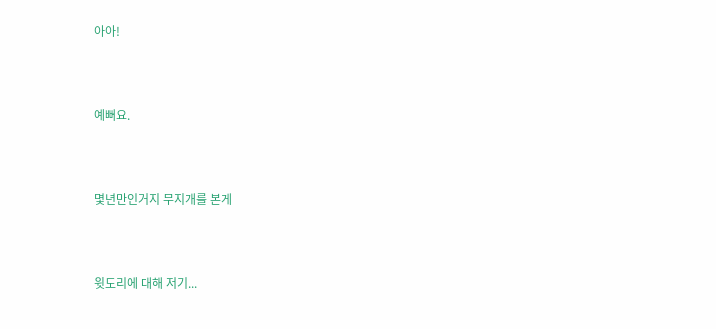아아!



예뻐요.



몇년만인거지 무지개를 본게



윗도리에 대해 저기...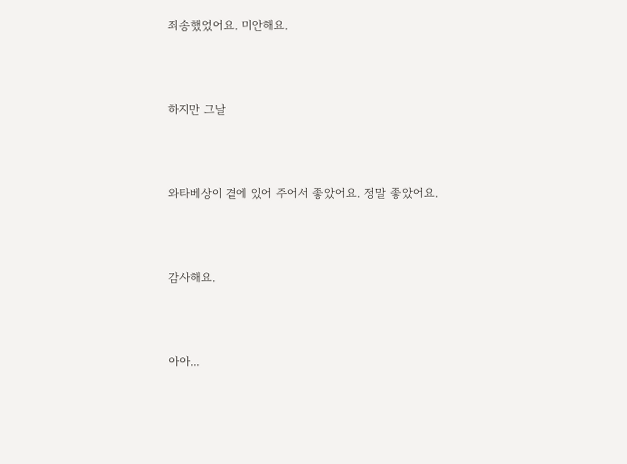죄송했었어요. 미안해요.



하지만 그날



와타베상이 곁에 있어 주어서 좋았어요. 정말 좋았어요.



감사해요.



아아...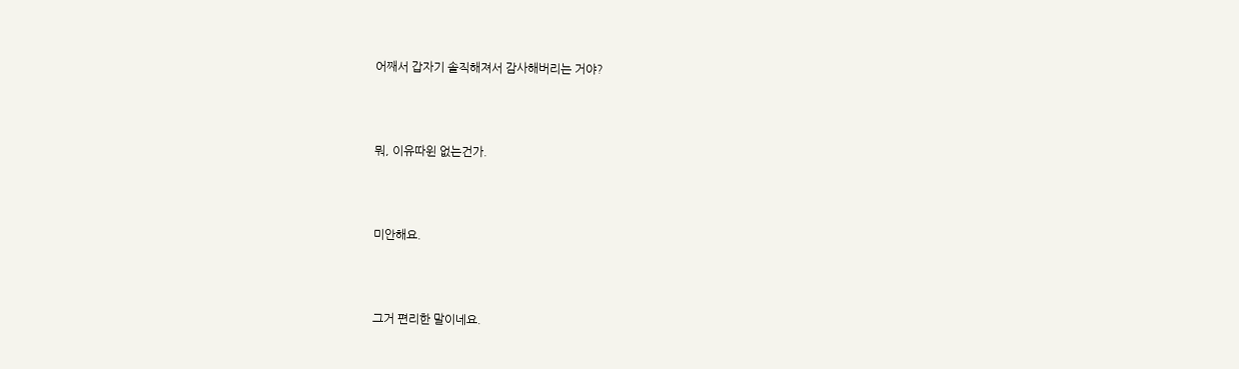어째서 갑자기 솔직해져서 감사해버리는 거야?



뭐, 이유따윈 없는건가.



미안해요.



그거 편리한 말이네요.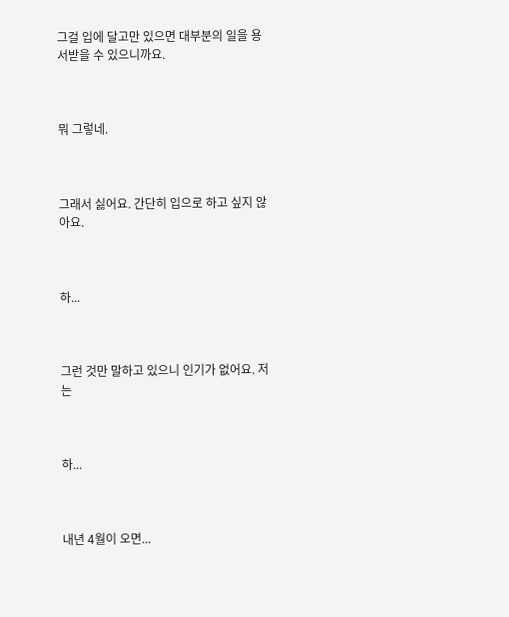그걸 입에 달고만 있으면 대부분의 일을 용서받을 수 있으니까요.



뭐 그렇네.



그래서 싫어요. 간단히 입으로 하고 싶지 않아요.



하...



그런 것만 말하고 있으니 인기가 없어요. 저는



하...



내년 4월이 오면...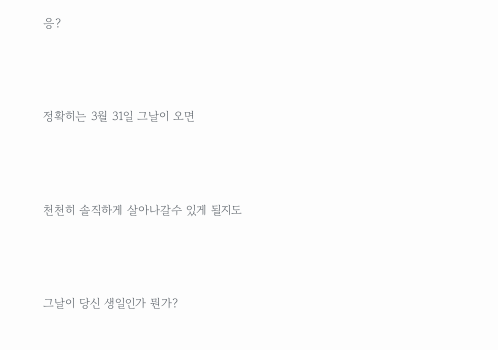응?



정확히는 3월 31일 그날이 오면



천천히 솔직하게 살아나갈수 있게 될지도



그날이 당신 생일인가 뭔가?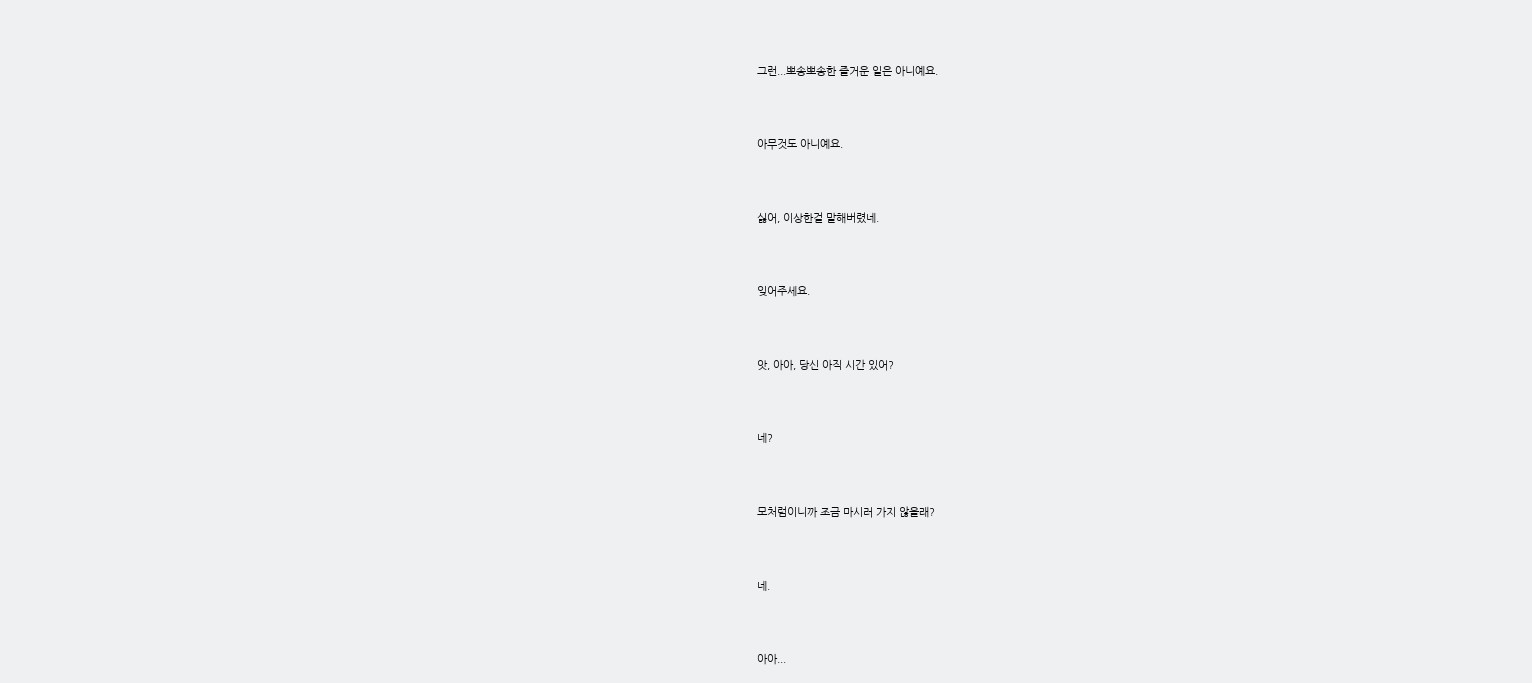그런...뽀송뽀송한 즐거운 일은 아니예요.



아무것도 아니예요.



싫어, 이상한걸 말해버렸네.



잊어주세요.



앗, 아아, 당신 아직 시간 있어?



네?



모처럼이니까 조금 마시러 가지 않을래?



네.



아아...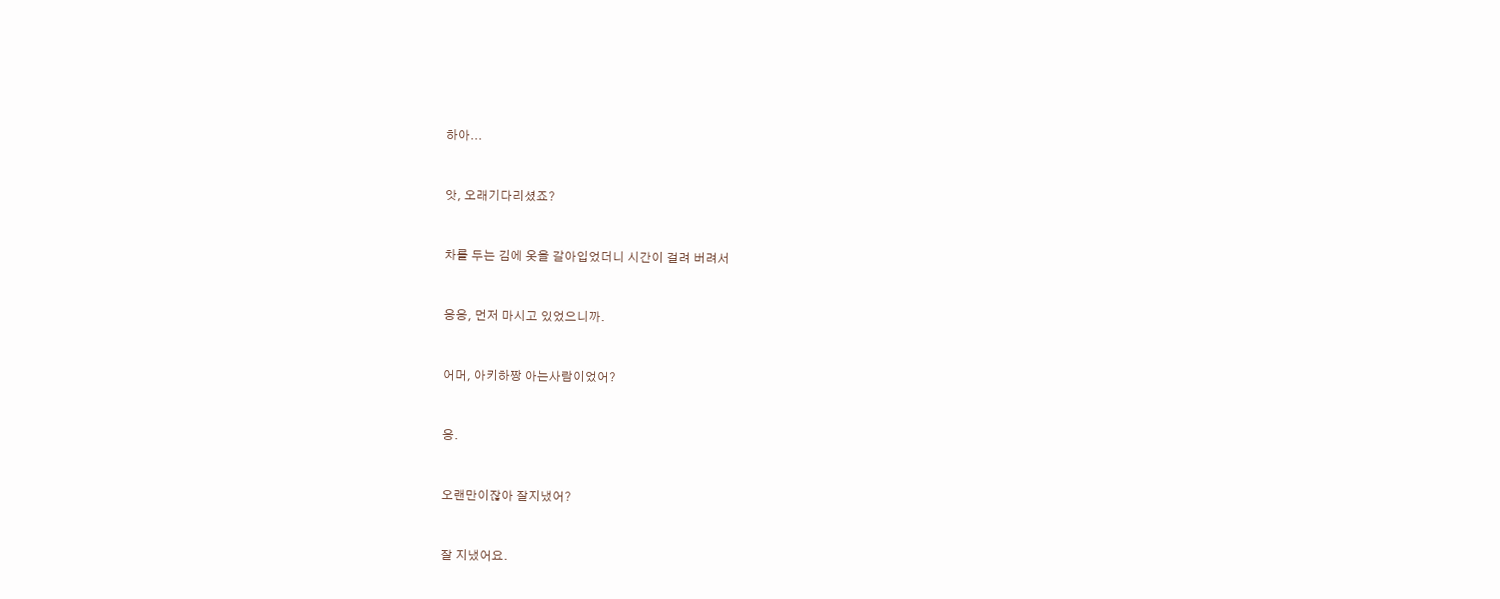하아...



앗, 오래기다리셨죠?



차를 두는 김에 옷을 갈아입었더니 시간이 걸려 버려서



응응, 먼저 마시고 있었으니까.



어머, 아키하짱 아는사람이었어?



응.



오랜만이잖아 잘지냈어?



잘 지냈어요.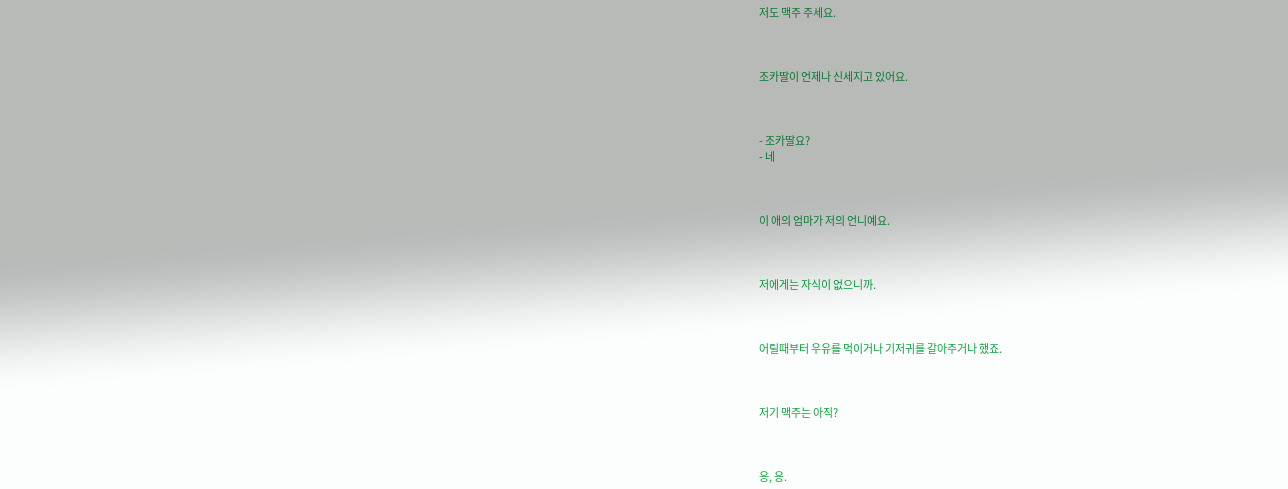저도 맥주 주세요.



조카딸이 언제나 신세지고 있어요.



- 조카딸요?
- 네



이 애의 엄마가 저의 언니예요.



저에게는 자식이 없으니까.



어릴때부터 우유를 먹이거나 기저귀를 갈아주거나 했죠.



저기 맥주는 아직?



응, 응.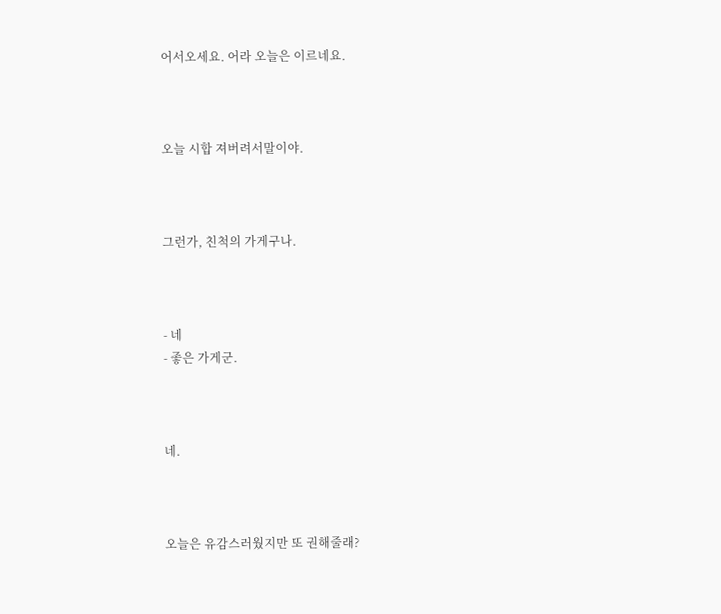어서오세요. 어라 오늘은 이르네요.



오늘 시합 져버려서말이야.



그런가, 친척의 가게구나.



- 네
- 좋은 가게군.



네.



오늘은 유감스러웠지만 또 권해줄래?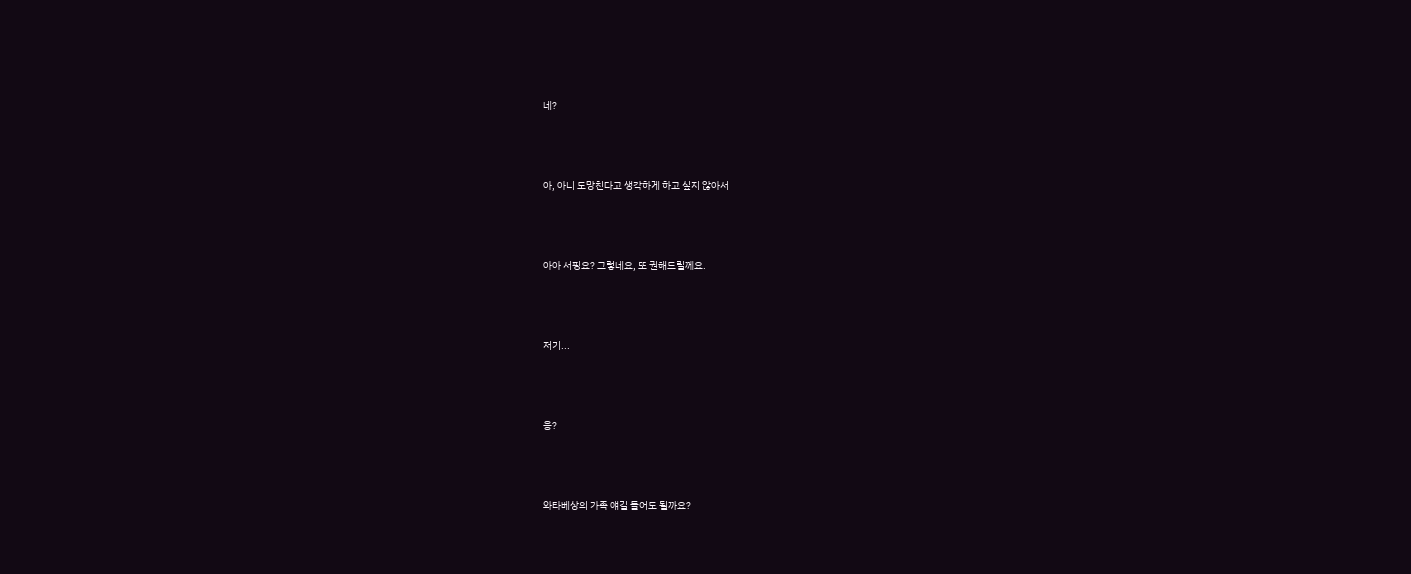네?



아, 아니 도망친다고 생각하게 하고 싶지 않아서



아아 서핑요? 그렇네요, 또 권해드릴께요.



저기...



응?



와타베상의 가족 얘길 들어도 될까요?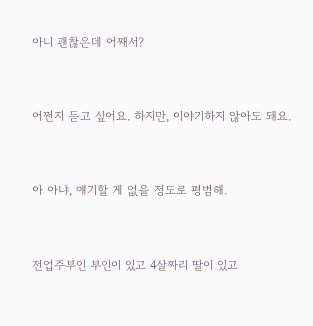아니 괜찮은데 어째서?



어쩐지 듣고 싶어요. 하지만, 이야기하지 않아도 돼요.



아 아냐, 얘기할 게 없을 정도로 평범해.



전업주부인 부인이 있고 4살짜리 딸이 있고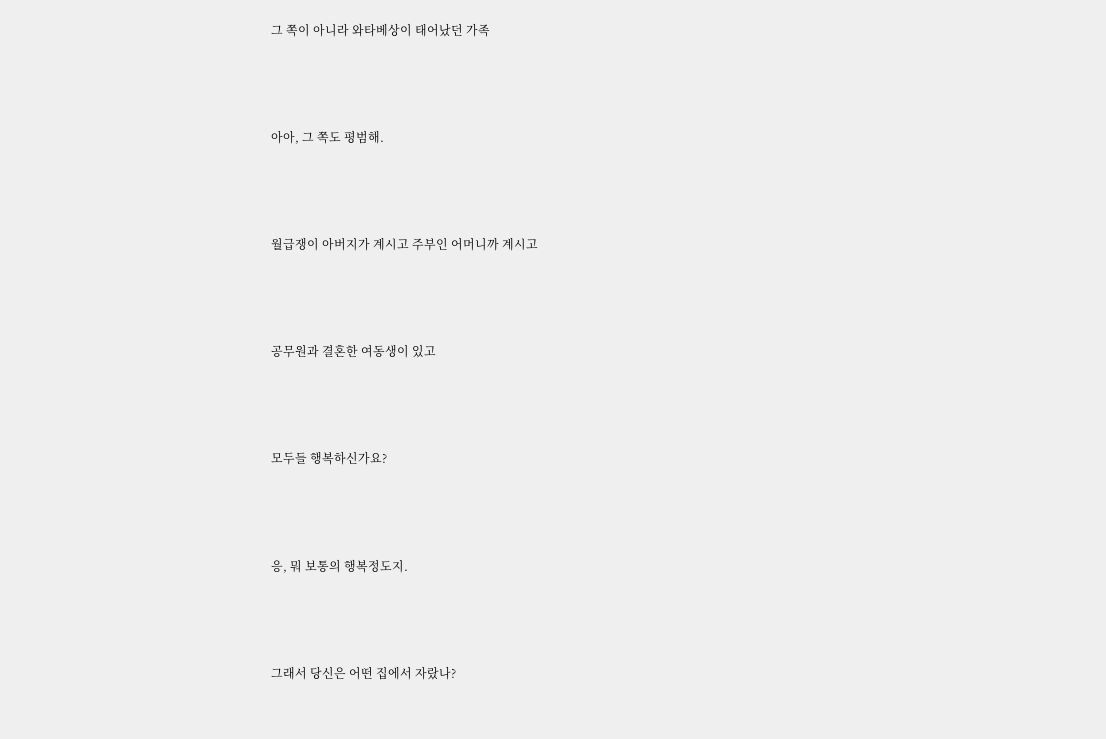그 쪽이 아니라 와타베상이 태어났던 가족



아아, 그 쪽도 평범해.



월급쟁이 아버지가 계시고 주부인 어머니까 계시고



공무원과 결혼한 여동생이 있고



모두들 행복하신가요?



응, 뭐 보통의 행복정도지.



그래서 당신은 어떤 집에서 자랐나?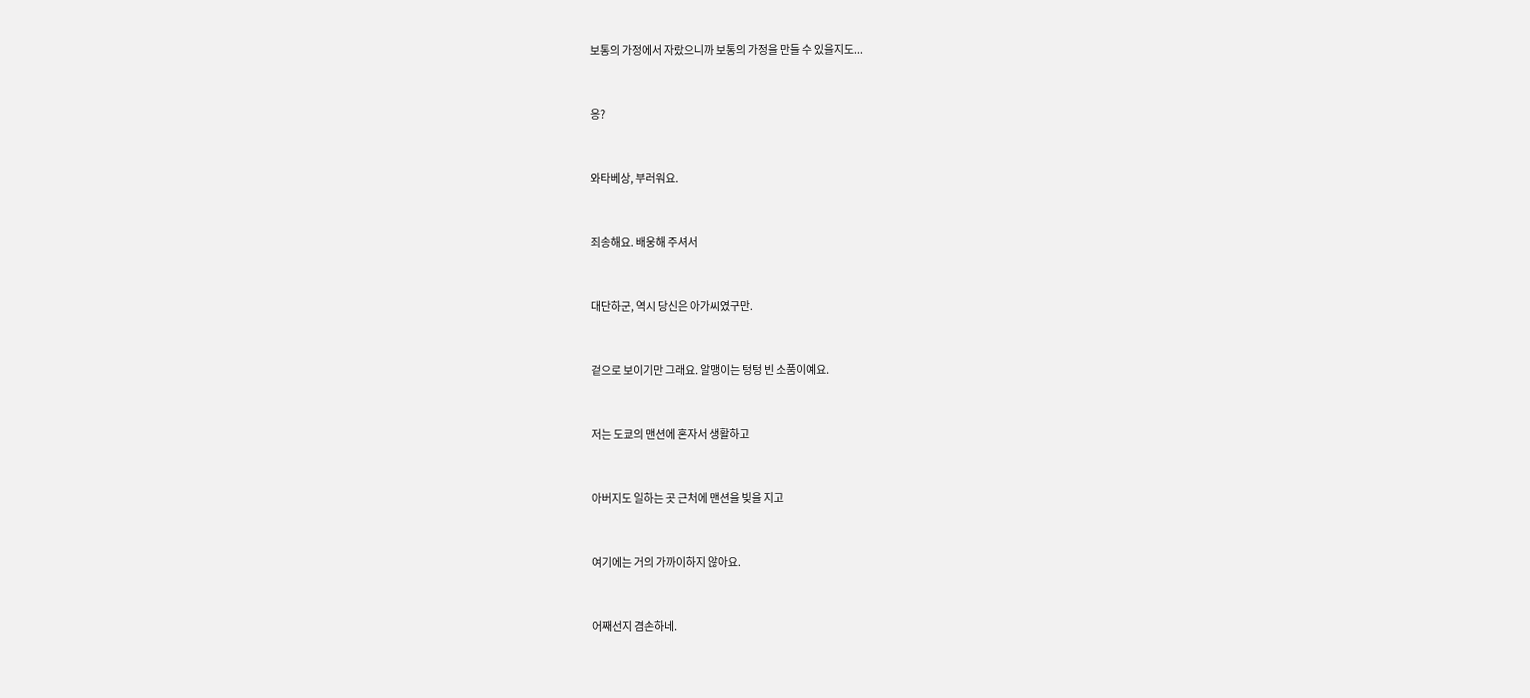보통의 가정에서 자랐으니까 보통의 가정을 만들 수 있을지도...



응?



와타베상, 부러워요.



죄송해요. 배웅해 주셔서



대단하군, 역시 당신은 아가씨였구만.



겉으로 보이기만 그래요. 알맹이는 텅텅 빈 소품이예요.



저는 도쿄의 맨션에 혼자서 생활하고



아버지도 일하는 곳 근처에 맨션을 빚을 지고



여기에는 거의 가까이하지 않아요.



어째선지 겸손하네.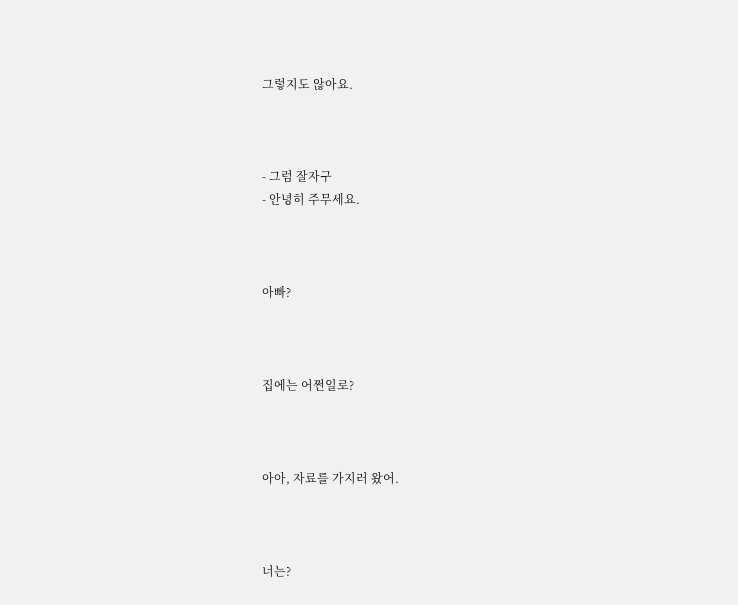그렇지도 않아요.



- 그럼 잘자구
- 안녕히 주무세요.



아빠?



집에는 어쩐일로?



아아, 자료를 가지러 왔어.



너는?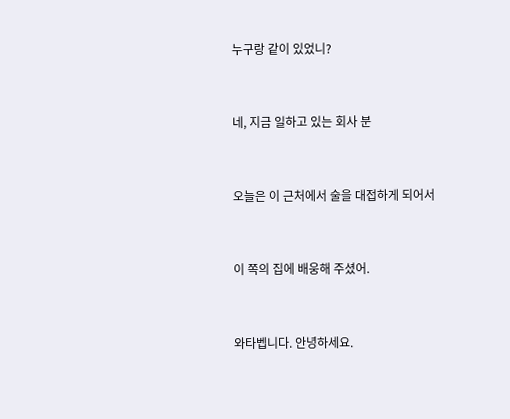누구랑 같이 있었니?



네, 지금 일하고 있는 회사 분



오늘은 이 근처에서 술을 대접하게 되어서



이 쪽의 집에 배웅해 주셨어.



와타벱니다. 안녕하세요.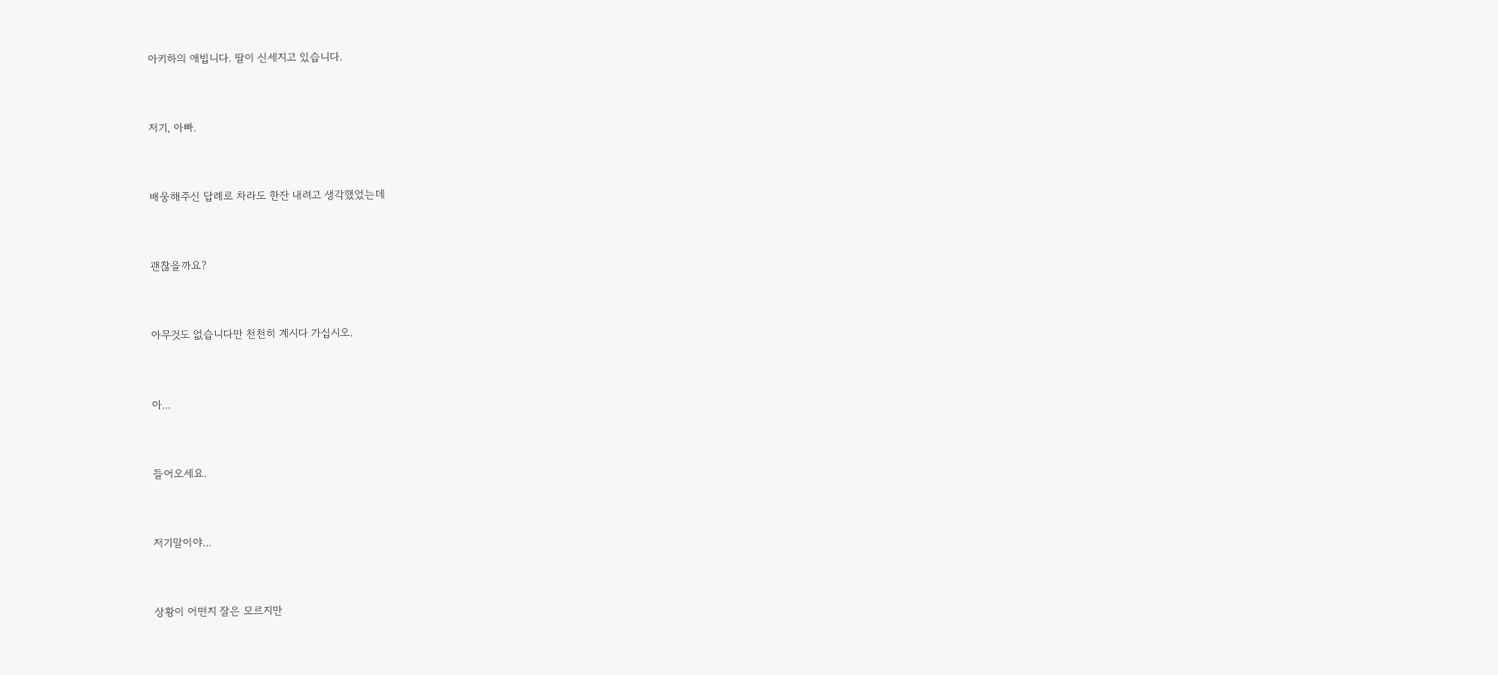아키하의 애빕니다. 딸이 신세지고 있습니다.



저기, 아빠.



배웅해주신 답례로 차라도 한잔 내려고 생각했었는데



괜찮을까요?



아무것도 없습니다만 천천히 계시다 가십시오.



아...



들어오세요.



저기말이야...



상황이 어떤지 잘은 모르지만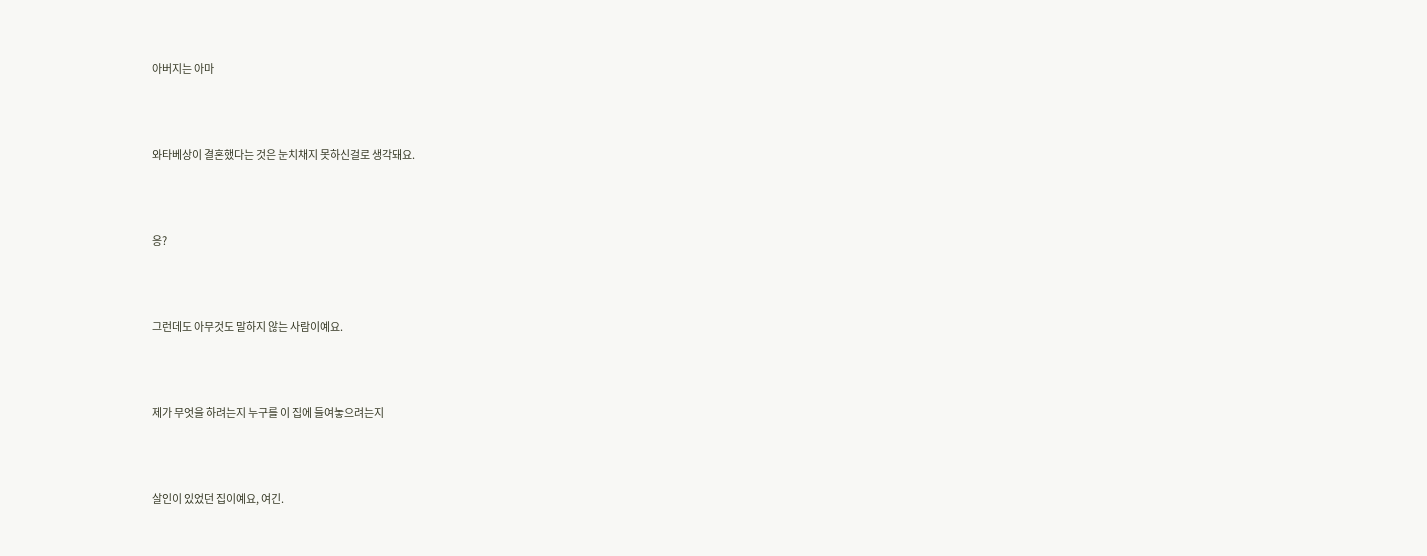아버지는 아마



와타베상이 결혼했다는 것은 눈치채지 못하신걸로 생각돼요.



응?



그런데도 아무것도 말하지 않는 사람이예요.



제가 무엇을 하려는지 누구를 이 집에 들여놓으려는지



살인이 있었던 집이예요, 여긴.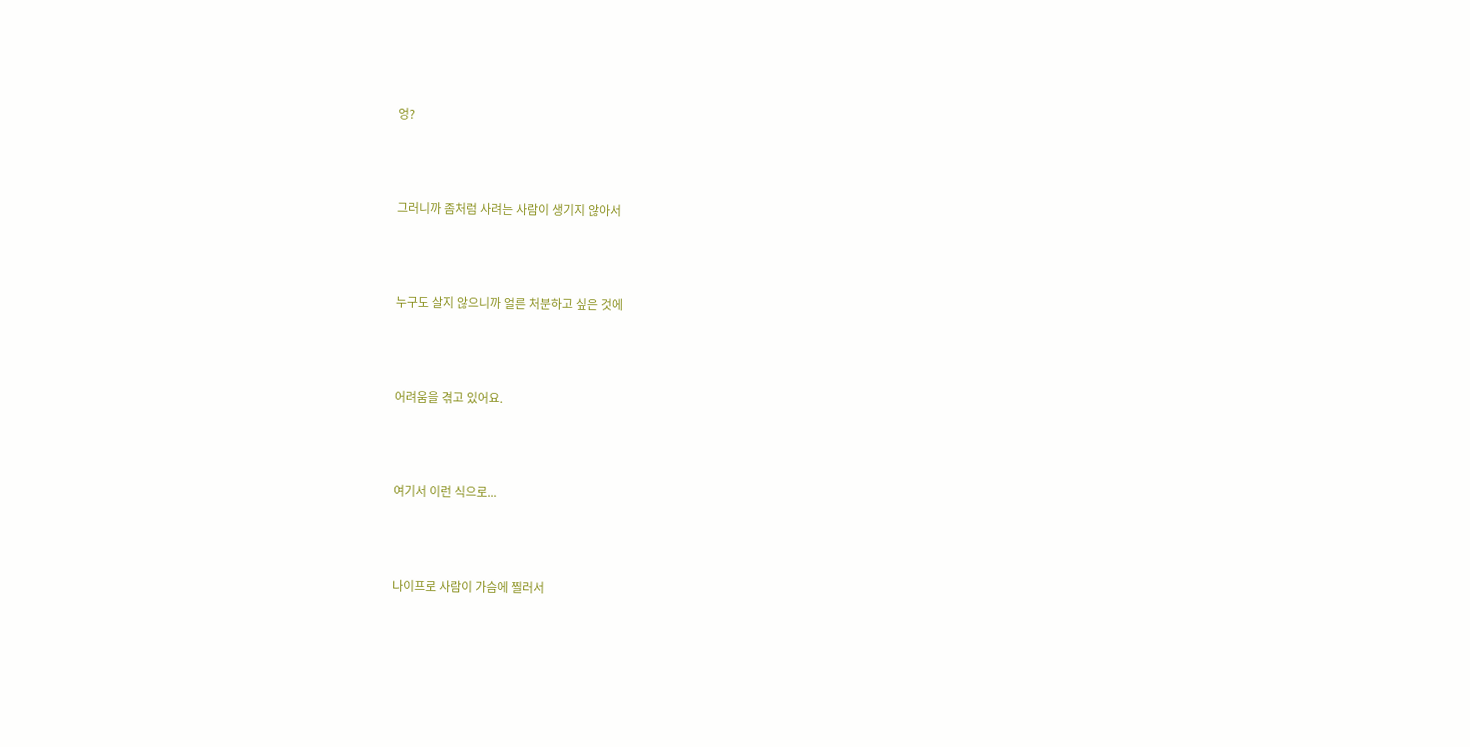엉?



그러니까 좀처럼 사려는 사람이 생기지 않아서



누구도 살지 않으니까 얼른 처분하고 싶은 것에



어려움을 겪고 있어요.



여기서 이런 식으로...



나이프로 사람이 가슴에 찔러서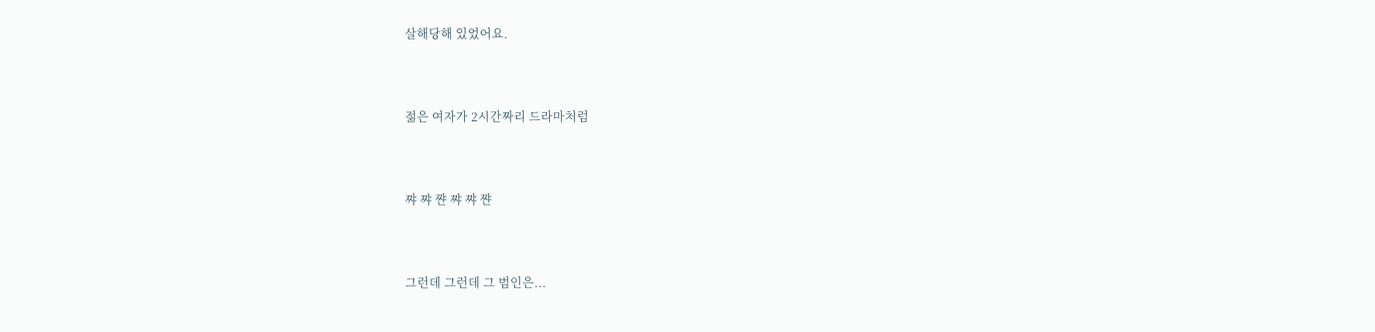살해당해 있었어요.



젊은 여자가 2시간짜리 드라마처럼



쨔 쨔 쨘 쨔 쨔 쨘



그런데 그런데 그 범인은...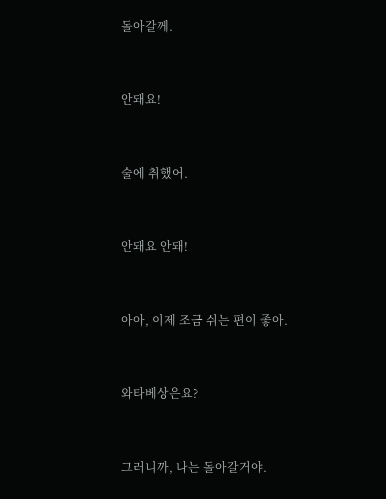돌아갈께.



안돼요!



술에 취했어.



안돼요 안돼!



아아, 이제 조금 쉬는 편이 좋아.



와타베상은요?



그러니까, 나는 돌아갈거야.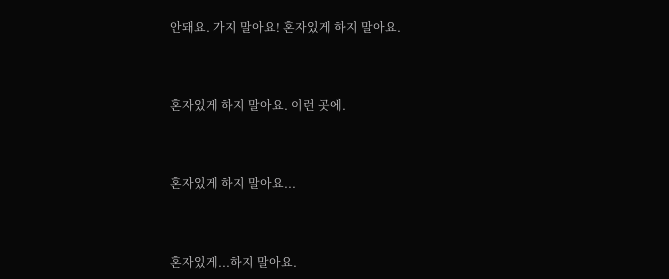안돼요. 가지 말아요! 혼자있게 하지 말아요.



혼자있게 하지 말아요. 이런 곳에.



혼자있게 하지 말아요...



혼자있게...하지 말아요.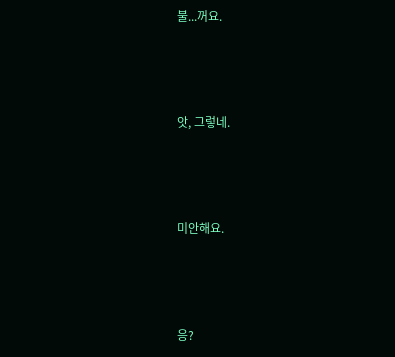불...꺼요.



앗, 그렇네.



미안해요.



응?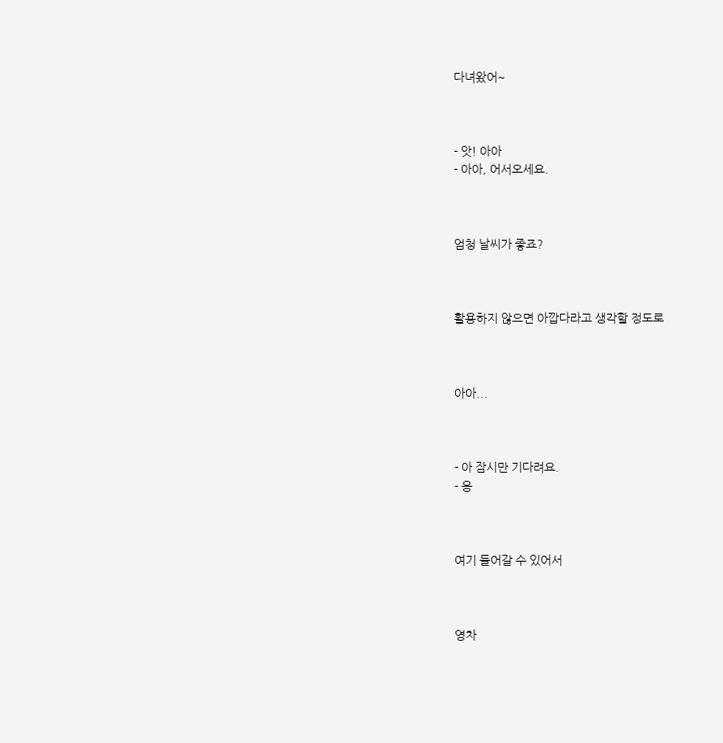다녀왔어~



- 앗! 아아
- 아아, 어서오세요.



엄청 날씨가 좋죠?



활용하지 않으면 아깝다라고 생각할 정도로



아아...



- 아 잠시만 기다려요.
- 응



여기 들어갈 수 있어서



영차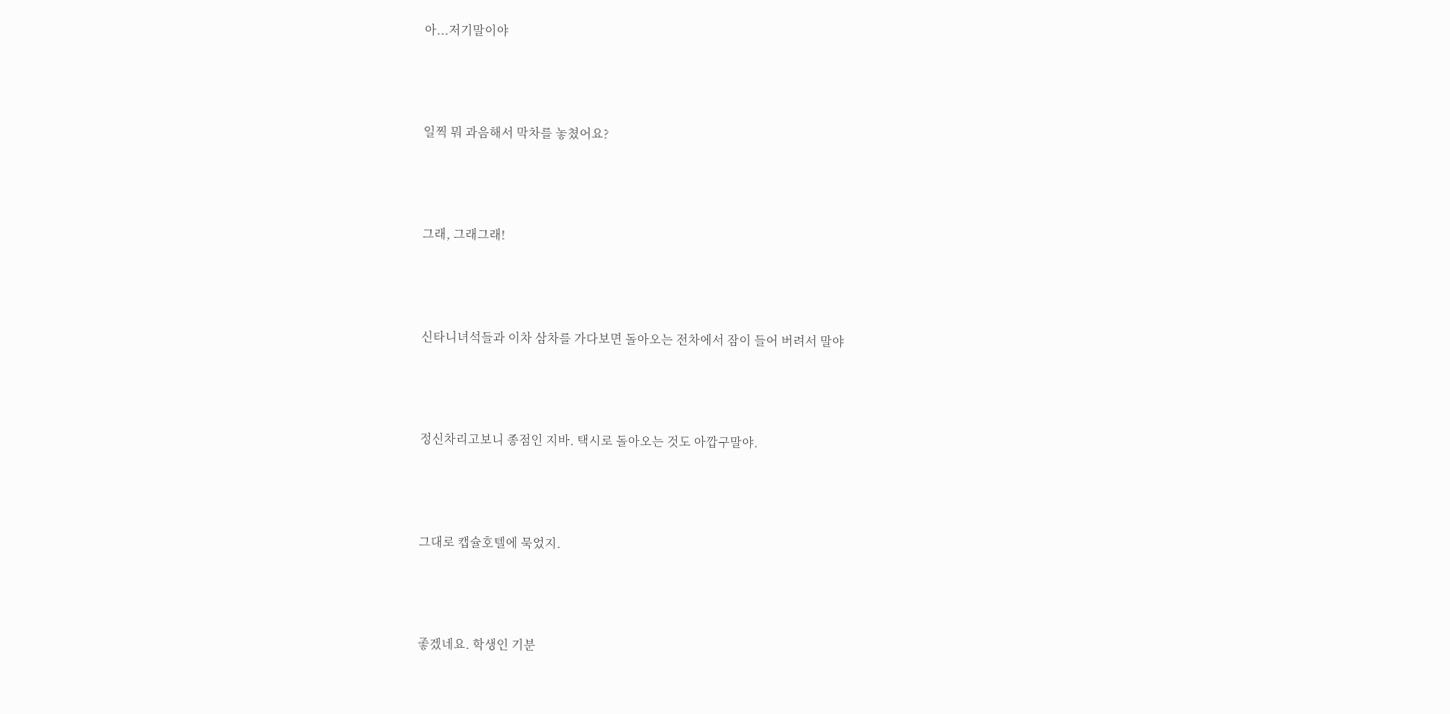아...저기말이야



일찍 뭐 과음해서 막차를 놓쳤어요?



그래, 그래그래!



신타니녀석들과 이차 삼차를 가다보면 돌아오는 전차에서 잠이 들어 버려서 말야



정신차리고보니 종점인 지바. 택시로 돌아오는 것도 아깝구말야.



그대로 캡슐호텔에 묵었지.



좋겠네요. 학생인 기분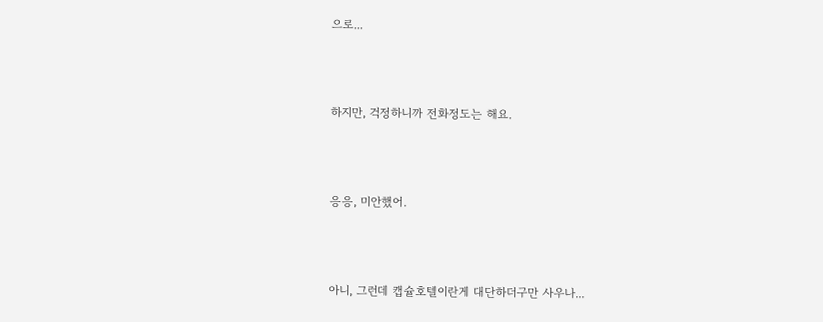으로...



하지만, 걱정하니까 전화정도는 해요.



응응, 미안했어.



아니, 그런데 캡슐호텔이란게 대단하더구만 사우나...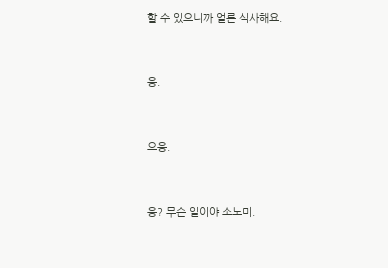할 수 있으니까 얼른 식사해요.



응.



으응.



응? 무슨 일이야 소노미.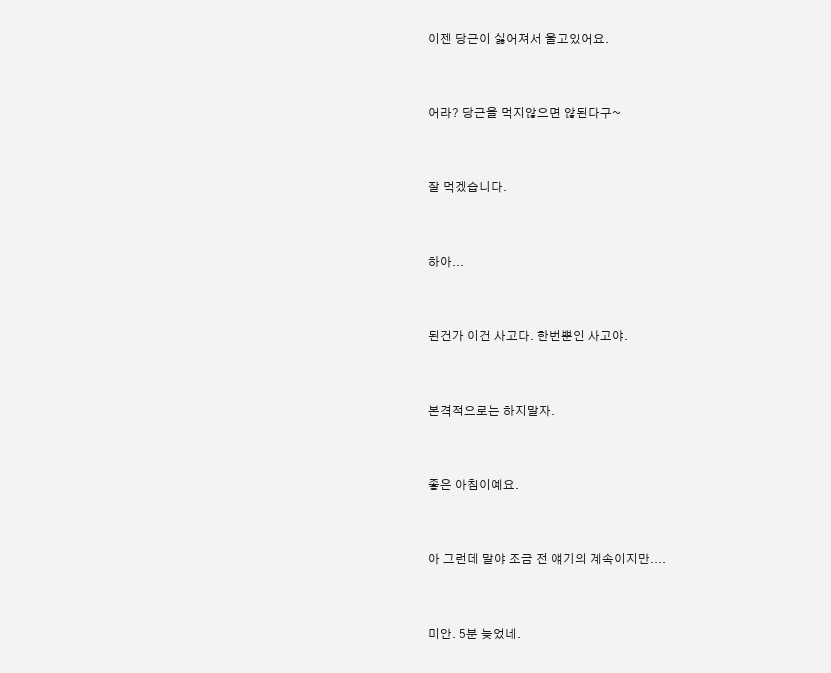이젠 당근이 싫어져서 울고있어요.



어라? 당근을 먹지않으면 않된다구~



잘 먹겠습니다.



하아...



된건가 이건 사고다. 한번뿐인 사고야.



본격적으로는 하지말자.



좋은 아침이예요.



아 그런데 말야 조금 전 얘기의 계속이지만....



미안. 5분 늦었네.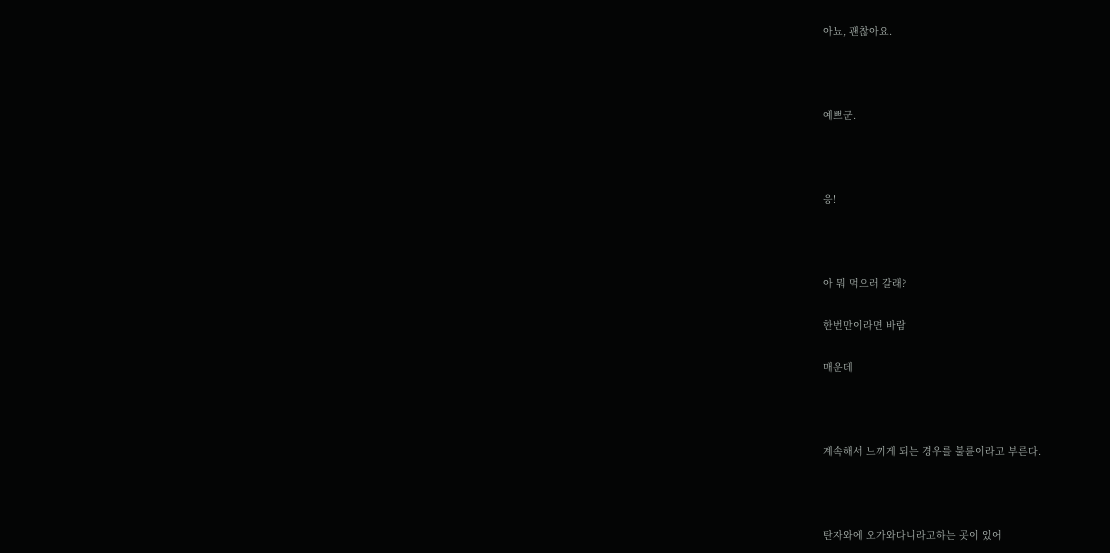아뇨, 괜찮아요.



예쁘군.



응!



아 뭐 먹으러 갈래?

한번만이라면 바람

매운데



계속해서 느끼게 되는 경우를 불륜이라고 부른다.



탄자와에 오가와다니라고하는 곳이 있어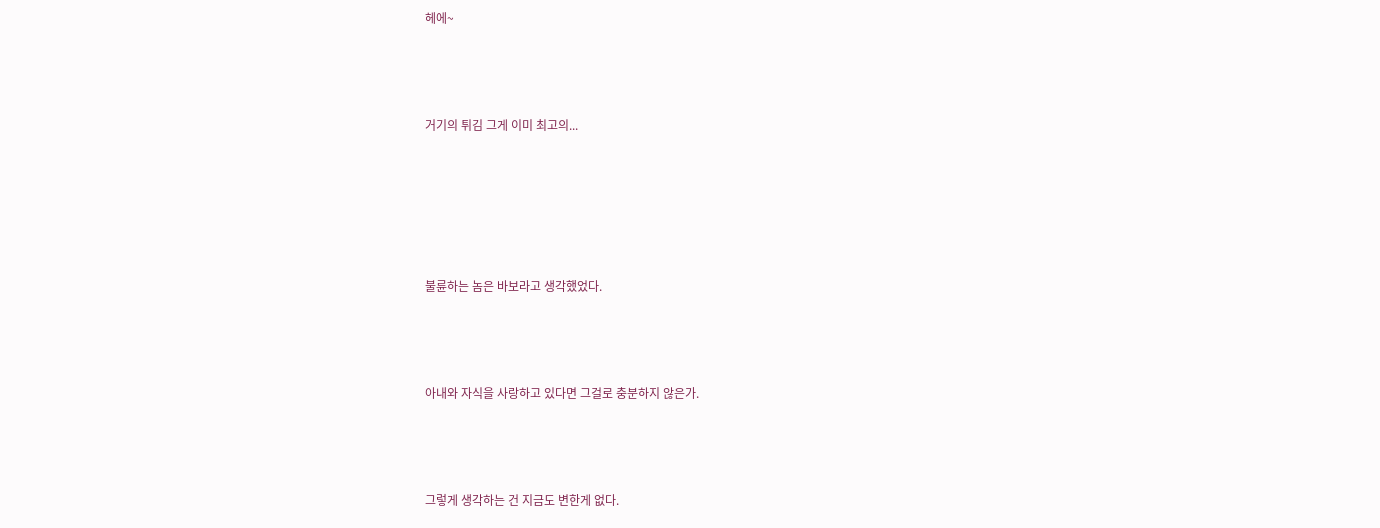헤에~



거기의 튀김 그게 이미 최고의...





불륜하는 놈은 바보라고 생각했었다.



아내와 자식을 사랑하고 있다면 그걸로 충분하지 않은가.



그렇게 생각하는 건 지금도 변한게 없다.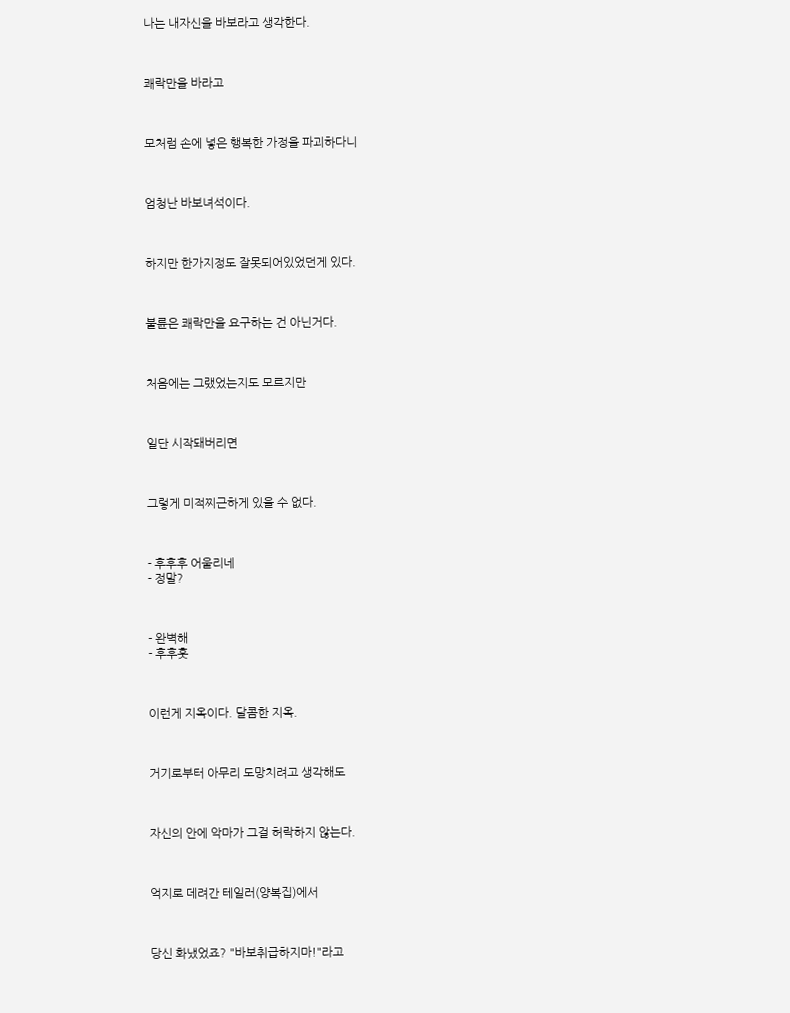나는 내자신을 바보라고 생각한다.



쾌락만을 바라고



모처럼 손에 넣은 행복한 가정을 파괴하다니



엄청난 바보녀석이다.



하지만 한가지정도 잘못되어있었던게 있다.



불륜은 쾌락만을 요구하는 건 아닌거다.



처음에는 그랬었는지도 모르지만



일단 시작돼버리면



그렇게 미적찌근하게 있을 수 없다.



- 후후후 어울리네
- 정말?



- 완벽해
- 후후훗



이런게 지옥이다. 달콤한 지옥.



거기로부터 아무리 도망치려고 생각해도



자신의 안에 악마가 그걸 허락하지 않는다.



억지로 데려간 테일러(양복집)에서



당신 화냈었죠? "바보취급하지마!"라고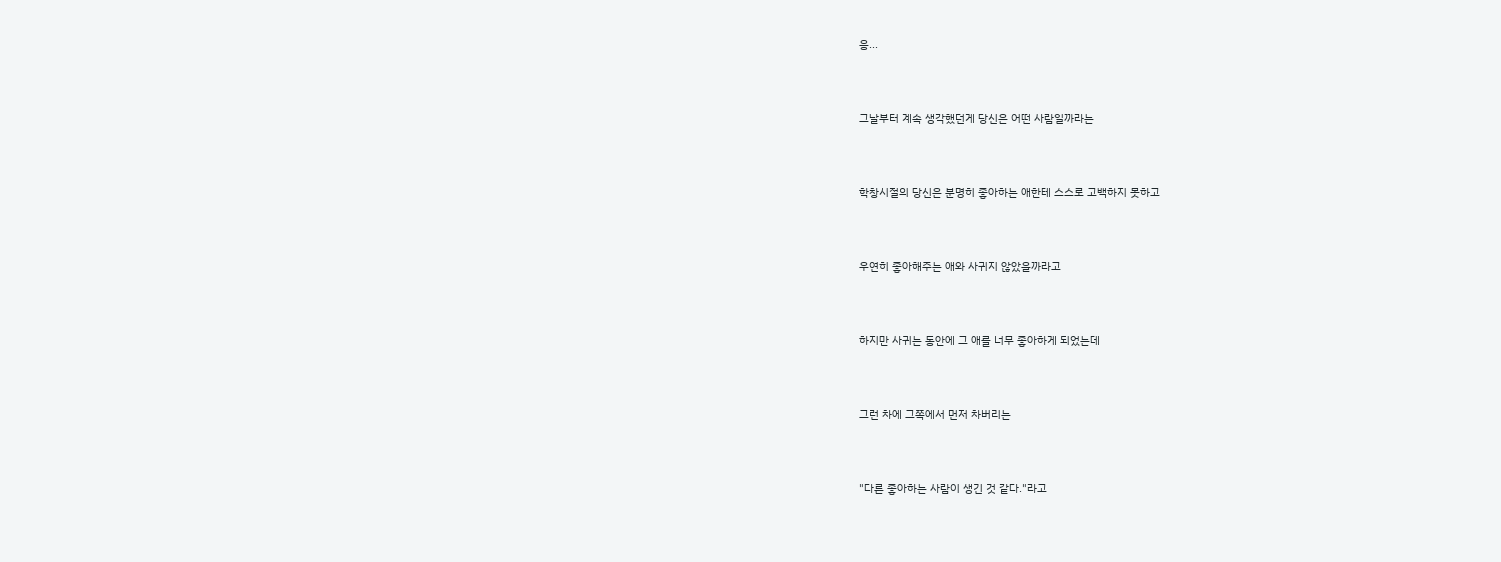응...



그날부터 계속 생각했던게 당신은 어떤 사람일까라는



학창시절의 당신은 분명히 좋아하는 애한테 스스로 고백하지 못하고



우연히 좋아해주는 애와 사귀지 않았을까라고



하지만 사귀는 동안에 그 애를 너무 좋아하게 되었는데



그런 차에 그쪽에서 먼저 차버리는



"다른 좋아하는 사람이 생긴 것 같다."라고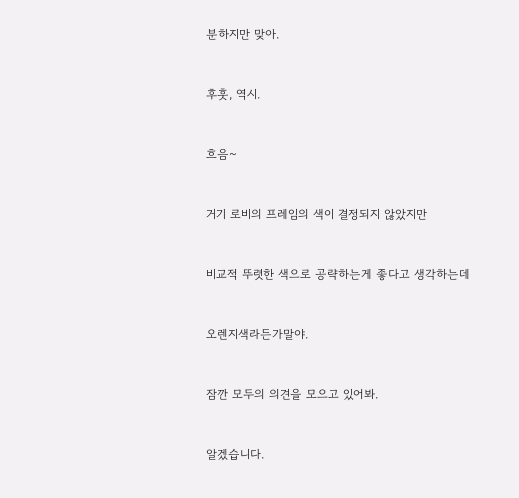분하지만 맞아.



후훗, 역시.



흐음~



거기 로비의 프레임의 색이 결정되지 않았지만



비교적 뚜렷한 색으로 공략하는게 좋다고 생각하는데



오렌지색라든가말야.



잠깐 모두의 의견을 모으고 있어봐.



알겠습니다.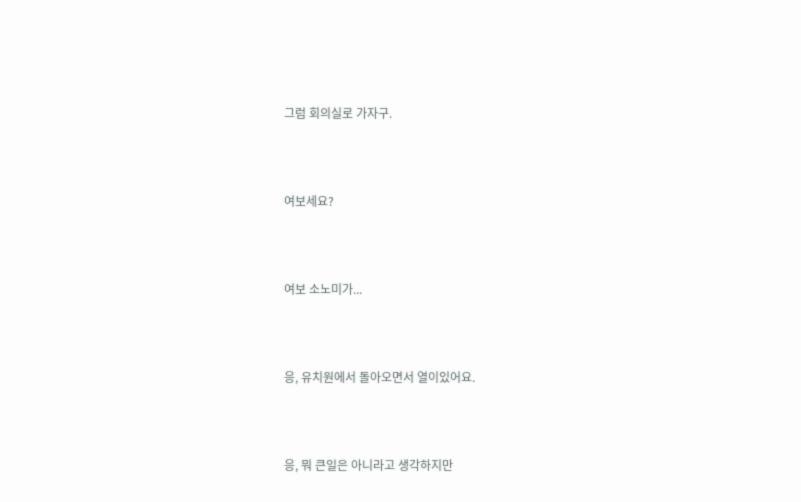그럼 회의실로 가자구.



여보세요?



여보 소노미가...



응, 유치원에서 돌아오면서 열이있어요.



응, 뭐 큰일은 아니라고 생각하지만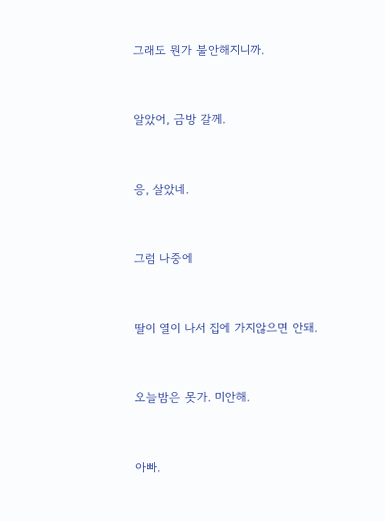그래도 뭔가 불안해지니까.



알았어, 금방 갈께.



응, 살았네.



그럼 나중에



딸이 열이 나서 집에 가지않으면 안돼.



오늘밤은 못가. 미안해.



아빠.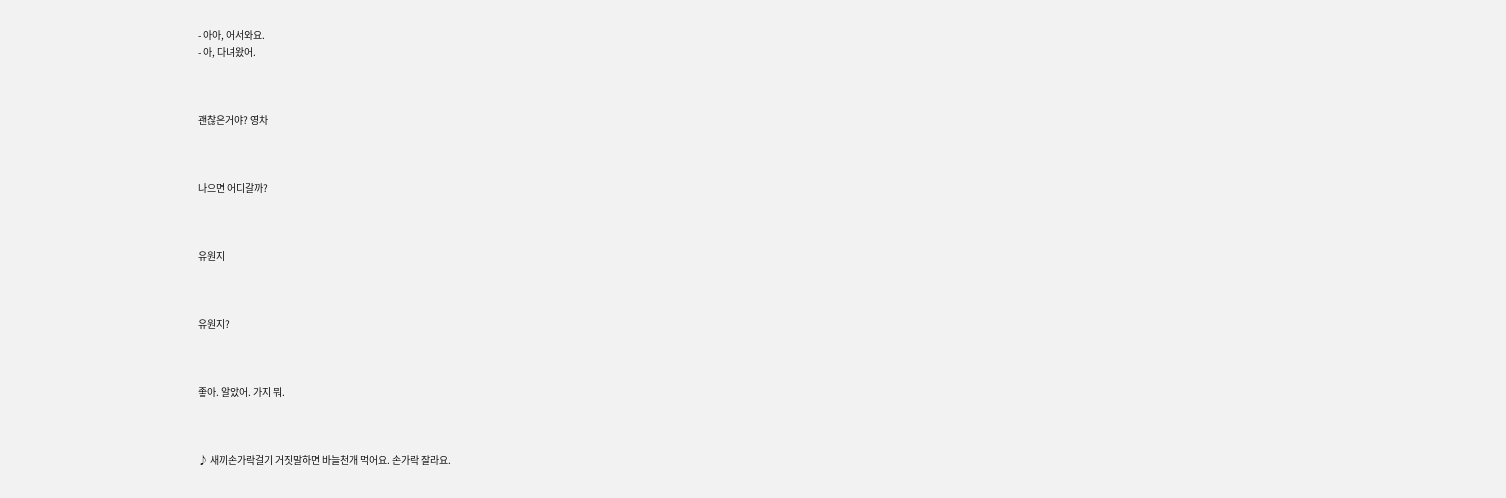- 아아, 어서와요.
- 아, 다녀왔어.



괜찮은거야? 영차



나으면 어디갈까?



유원지



유원지?



좋아. 알았어. 가지 뭐.



♪ 새끼손가락걸기 거짓말하면 바늘천개 먹어요. 손가락 잘라요.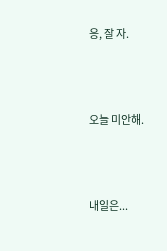응, 잘 자.



오늘 미안해.



내일은...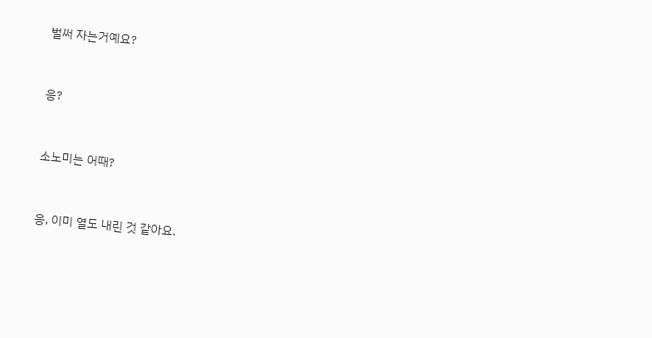벌써 자는거예요?



응?



소노미는 어때?



응, 이미 열도 내린 것 같아요.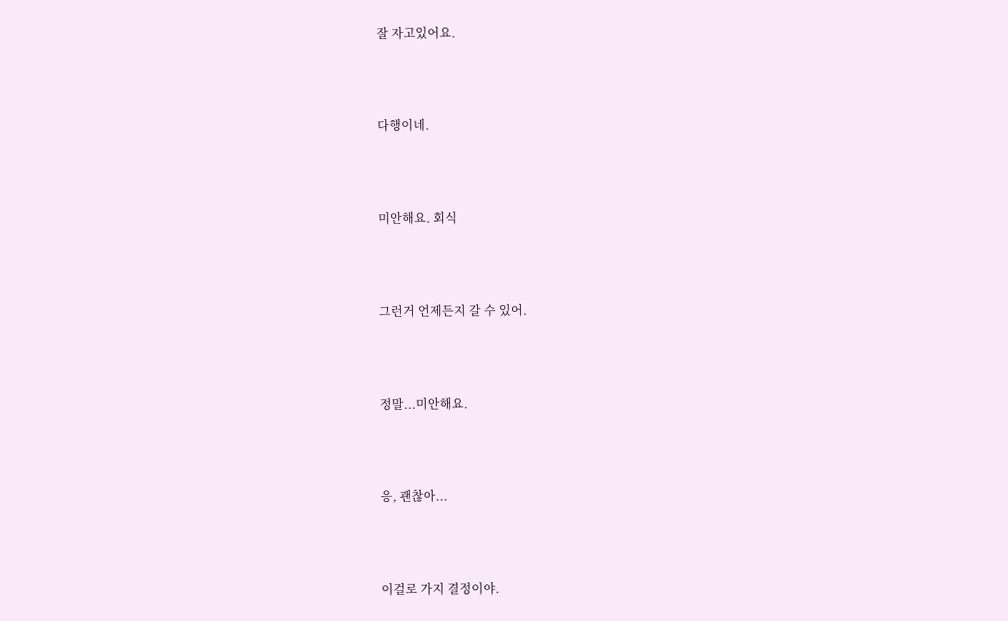잘 자고있어요.



다행이네.



미안해요. 회식



그런거 언제든지 갈 수 있어.



정말...미안해요.



응, 괜찮아...



이걸로 가지 결정이야.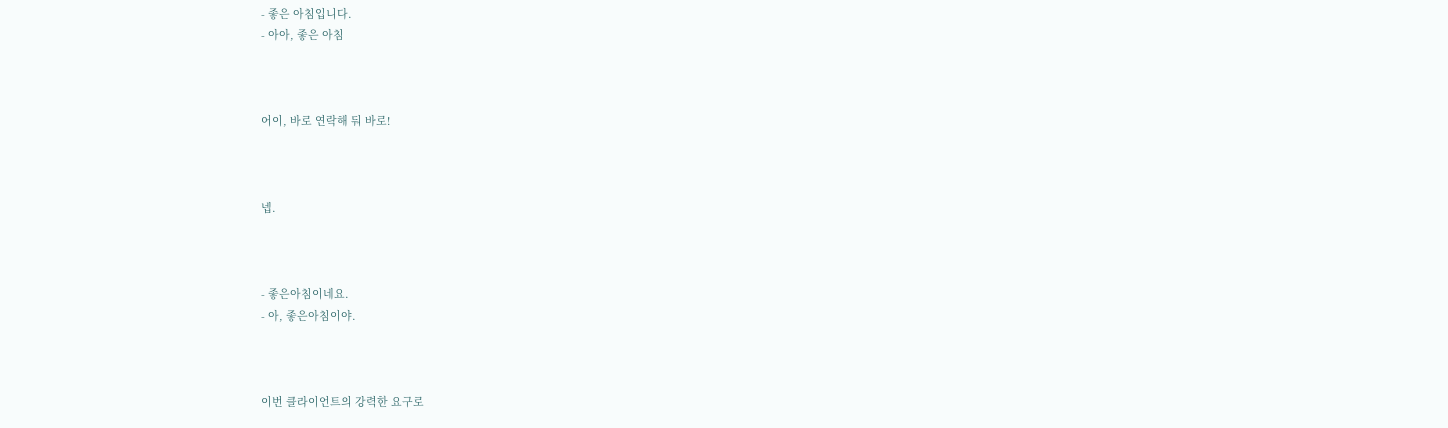- 좋은 아침입니다.
- 아아, 좋은 아침



어이, 바로 연락해 둬 바로!



넵.



- 좋은아침이네요.
- 아, 좋은아침이야.



이번 클라이언트의 강력한 요구로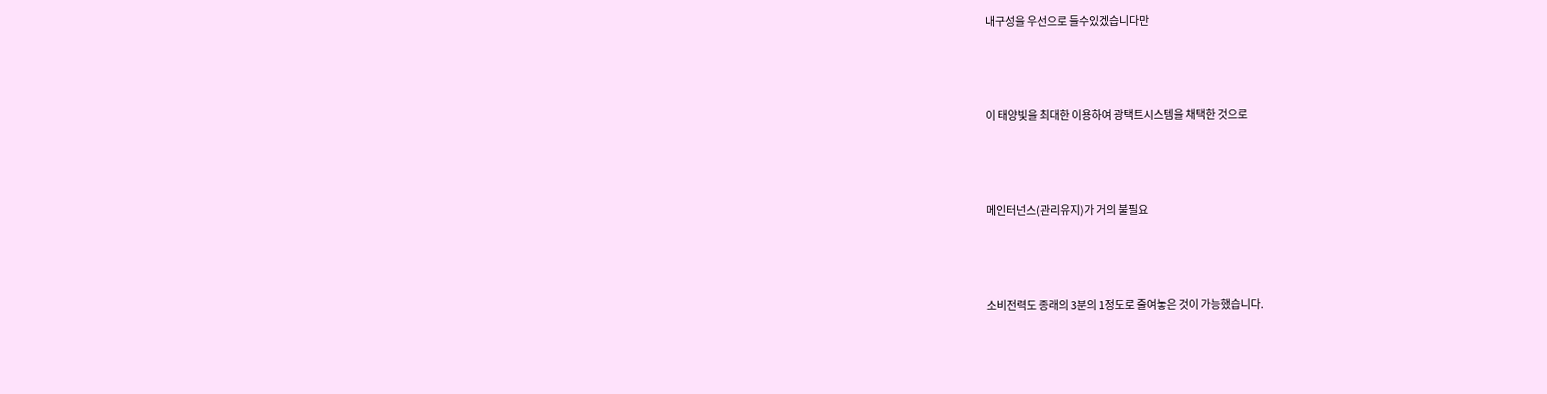내구성을 우선으로 들수있겠습니다만



이 태양빛을 최대한 이용하여 광택트시스템을 채택한 것으로



메인터넌스(관리유지)가 거의 불필요



소비전력도 종래의 3분의 1정도로 줄여놓은 것이 가능했습니다.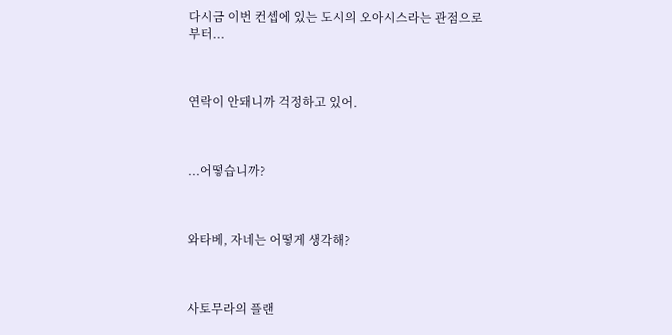다시금 이번 컨셉에 있는 도시의 오아시스라는 관점으로부터...



연락이 안돼니까 걱정하고 있어.



...어떻습니까?



와타베, 자네는 어떻게 생각해?



사토무라의 플랜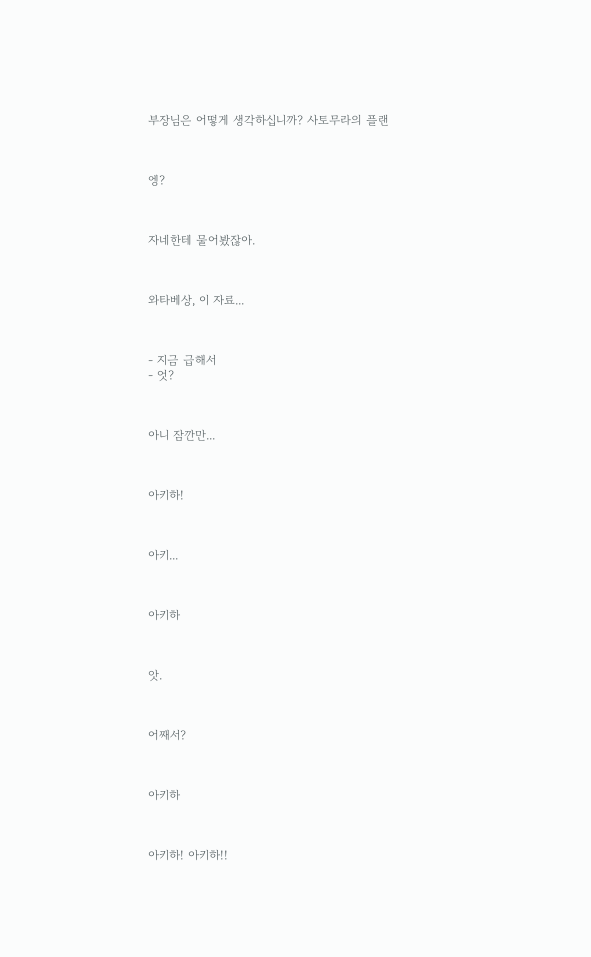부장님은 어떻게 생각하십니까? 사토무라의 플랜



엥?



자네한테 물어봤잖아.



와타베상, 이 자료...



- 지금 급해서
- 엇?



아니 잠깐만...



아키하!



아키...



아키하



앗.



어째서?



아키하



아키하! 아키하!!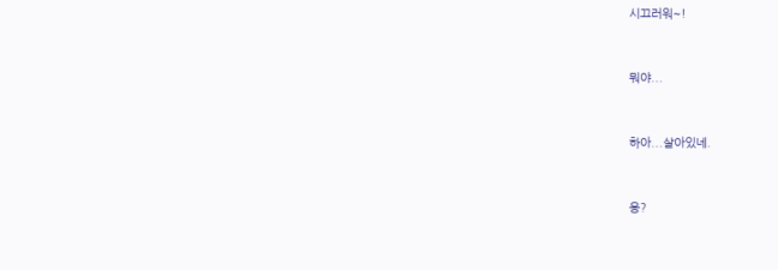시끄러워~!



뭐야...



하아...살아있네.



응?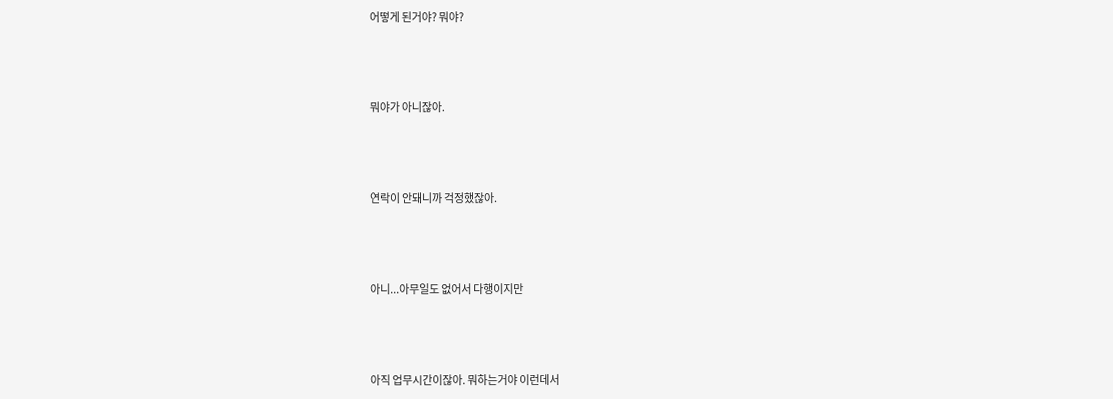어떻게 된거야? 뭐야?



뭐야가 아니잖아.



연락이 안돼니까 걱정했잖아.



아니...아무일도 없어서 다행이지만



아직 업무시간이잖아. 뭐하는거야 이런데서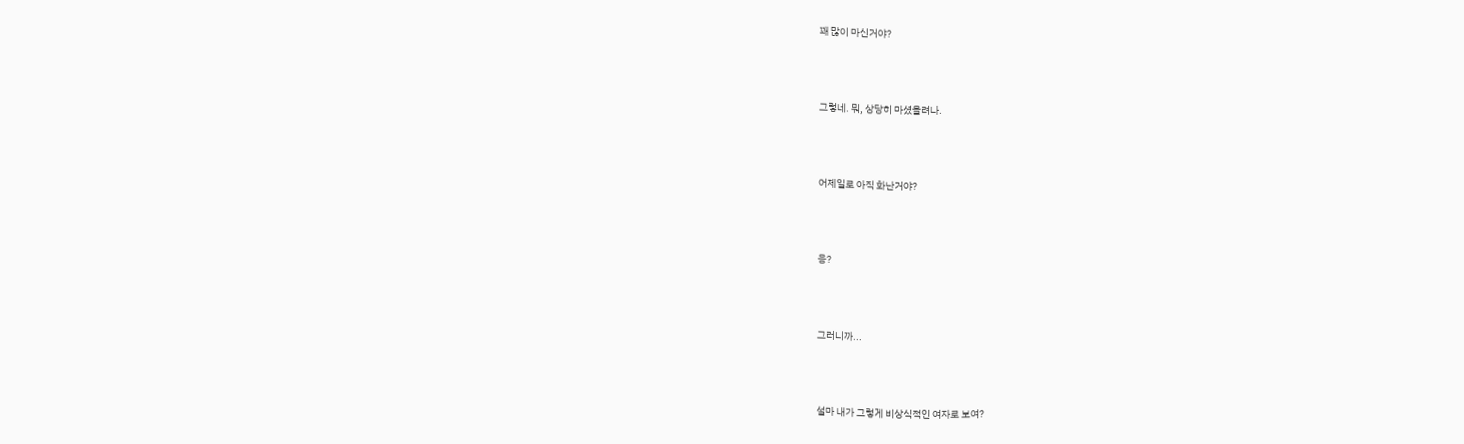꽤 많이 마신거야?



그렇네. 뭐, 상당히 마셨을려나.



어제일로 아직 화난거야?



응?



그러니까...



설마 내가 그렇게 비상식적인 여자로 보여?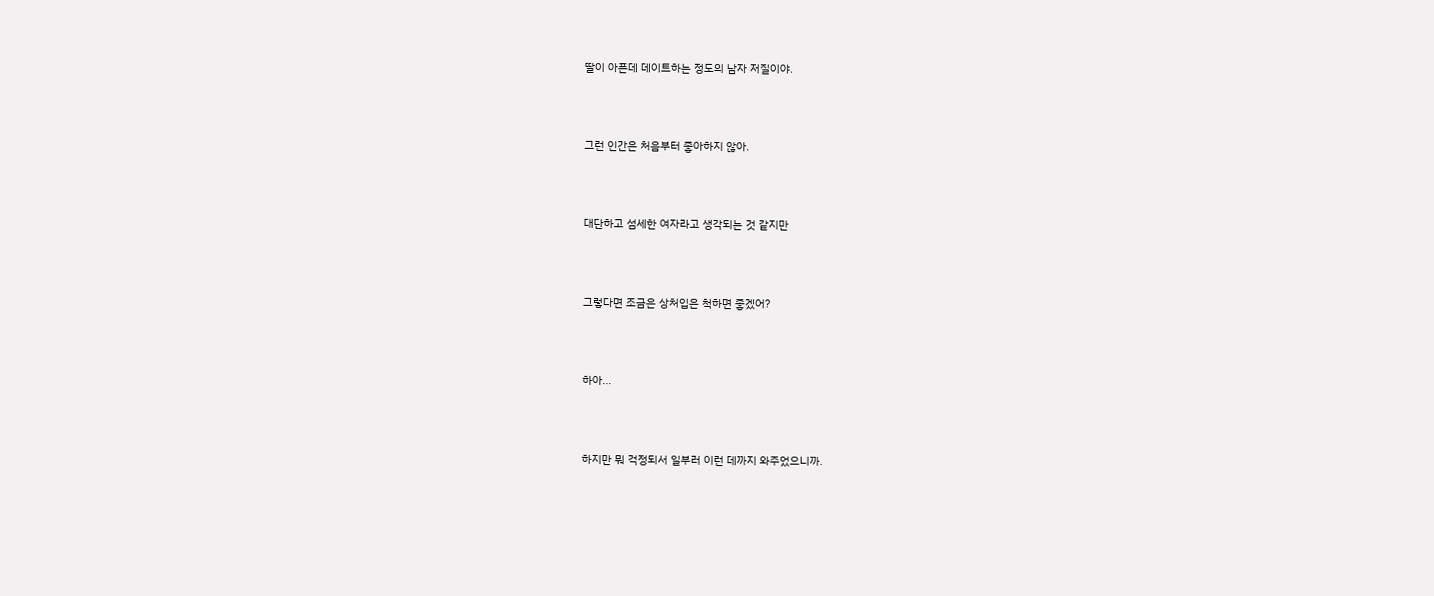딸이 아픈데 데이트하는 정도의 남자 저질이야.



그런 인간은 처음부터 좋아하지 않아.



대단하고 섬세한 여자라고 생각되는 것 같지만



그렇다면 조금은 상처입은 척하면 좋겠어?



하아...



하지만 뭐 걱정되서 일부러 이런 데까지 와주었으니까.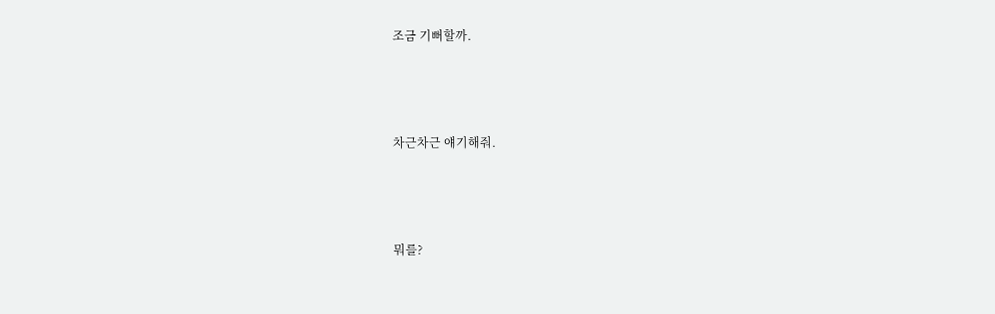조금 기뻐할까.



차근차근 얘기해줘.



뭐를?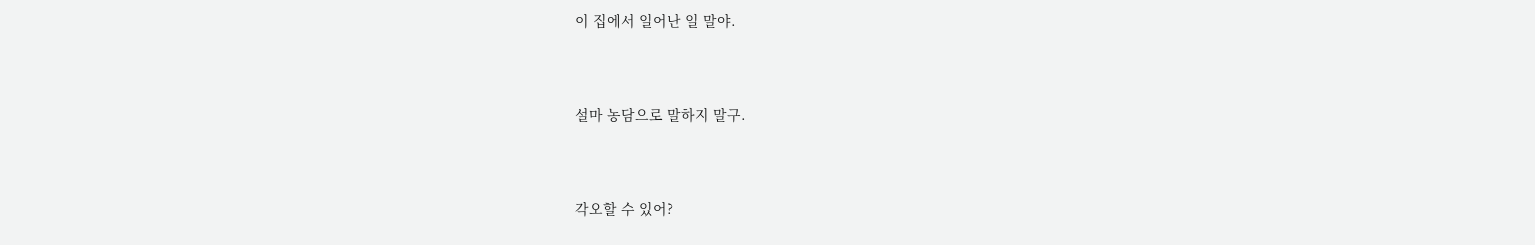이 집에서 일어난 일 말야.



설마 농담으로 말하지 말구.



각오할 수 있어?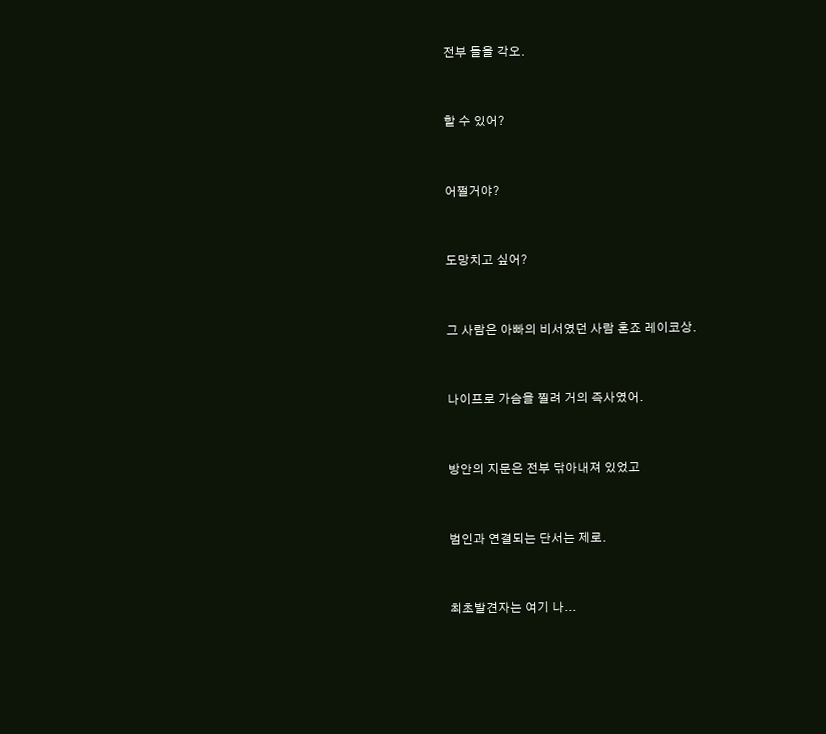전부 들을 각오.



할 수 있어?



어쩔거야?



도망치고 싶어?



그 사람은 아빠의 비서였던 사람 혼죠 레이코상.



나이프로 가슴을 찔려 거의 즉사였어.



방안의 지문은 전부 닦아내져 있었고



범인과 연결되는 단서는 제로.



최초발견자는 여기 나...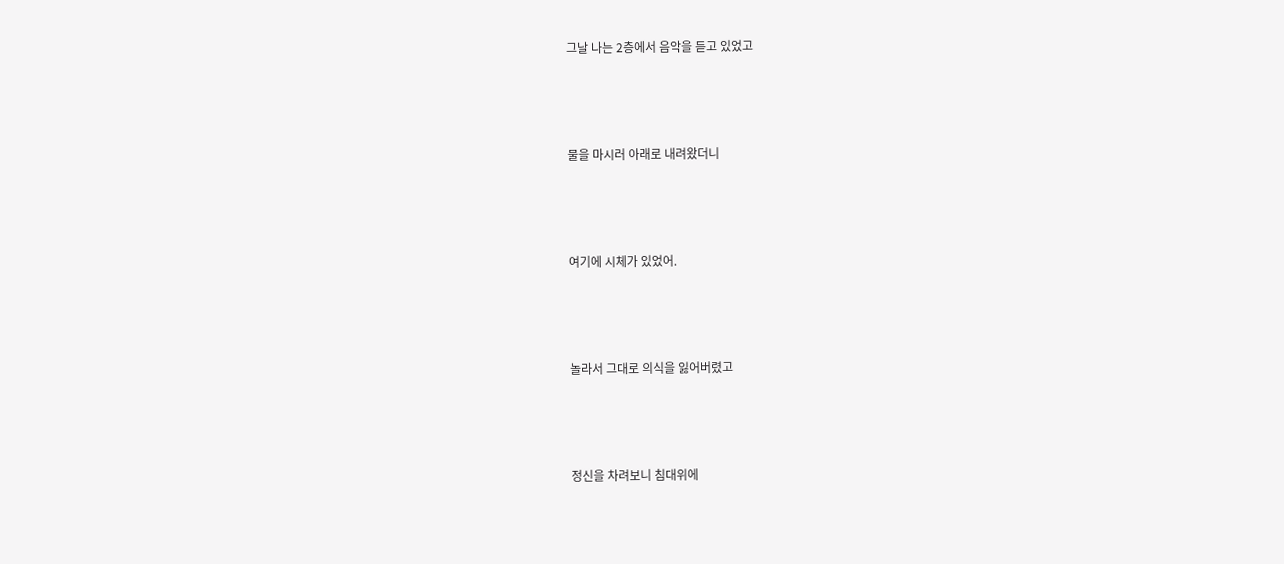그날 나는 2층에서 음악을 듣고 있었고



물을 마시러 아래로 내려왔더니



여기에 시체가 있었어.



놀라서 그대로 의식을 잃어버렸고



정신을 차려보니 침대위에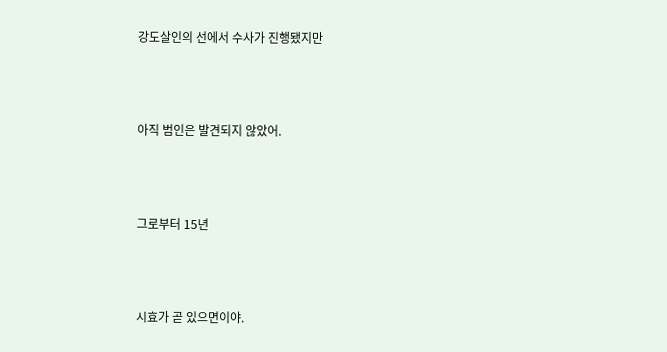강도살인의 선에서 수사가 진행됐지만



아직 범인은 발견되지 않았어.



그로부터 15년



시효가 곧 있으면이야.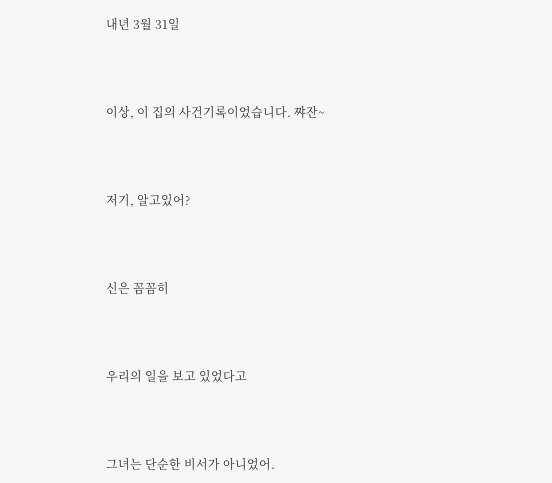내년 3월 31일



이상, 이 집의 사건기록이었습니다. 쨔잔~



저기, 알고있어?



신은 꼼꼼히



우리의 일을 보고 있었다고



그녀는 단순한 비서가 아니었어.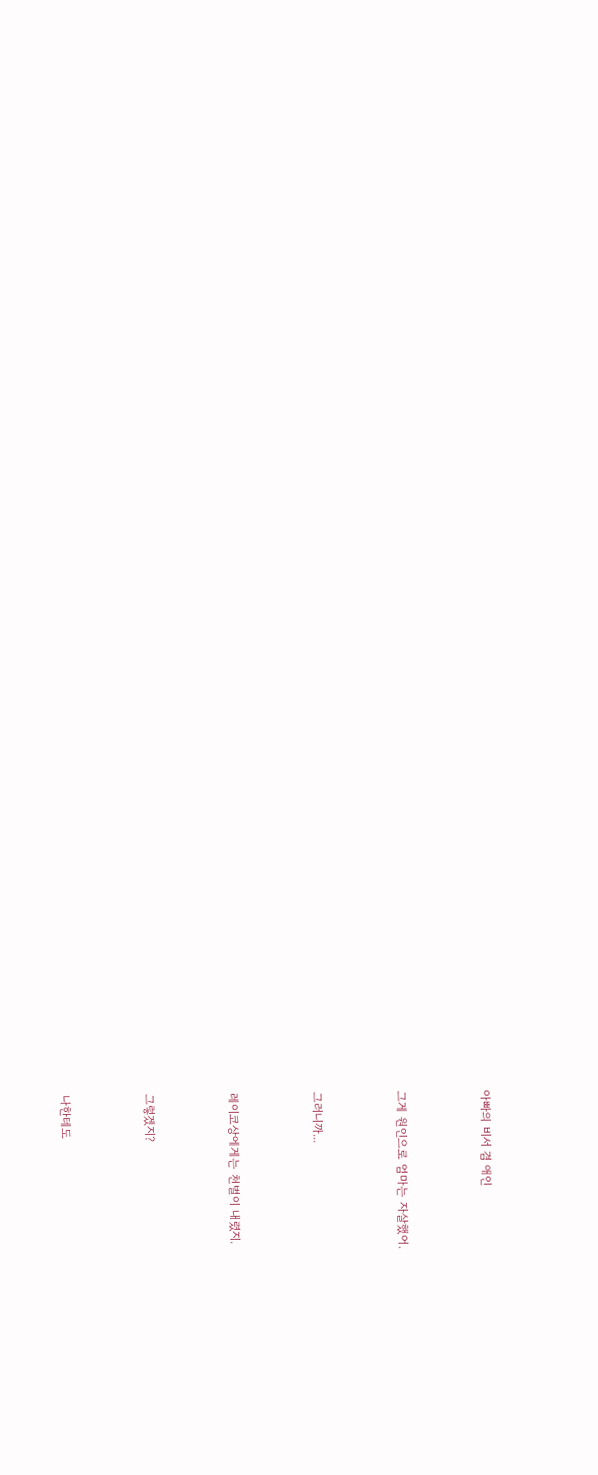아빠의 비서 겸 애인



그게 원인으로 엄마는 자살했어.



그러니까...



레이코상에게는 천벌이 내렸지.



그렇겠지?



나한테도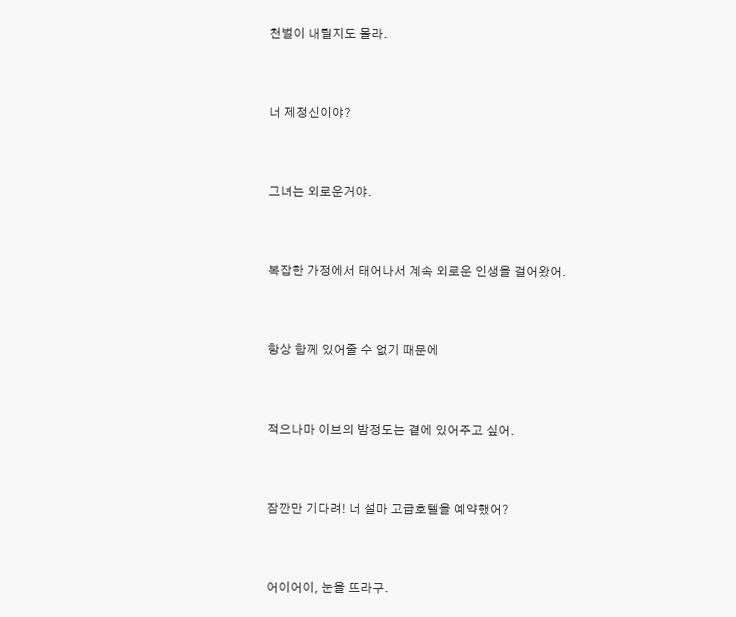천벌이 내릴지도 몰라.



너 제정신이야?



그녀는 외로운거야.



복잡한 가정에서 태어나서 계속 외로운 인생을 걸어왔어.



항상 함께 있어줄 수 없기 때문에



적으나마 이브의 밤정도는 곁에 있어주고 싶어.



잠깐만 기다려! 너 설마 고급호텔을 예약했어?



어이어이, 눈을 뜨라구.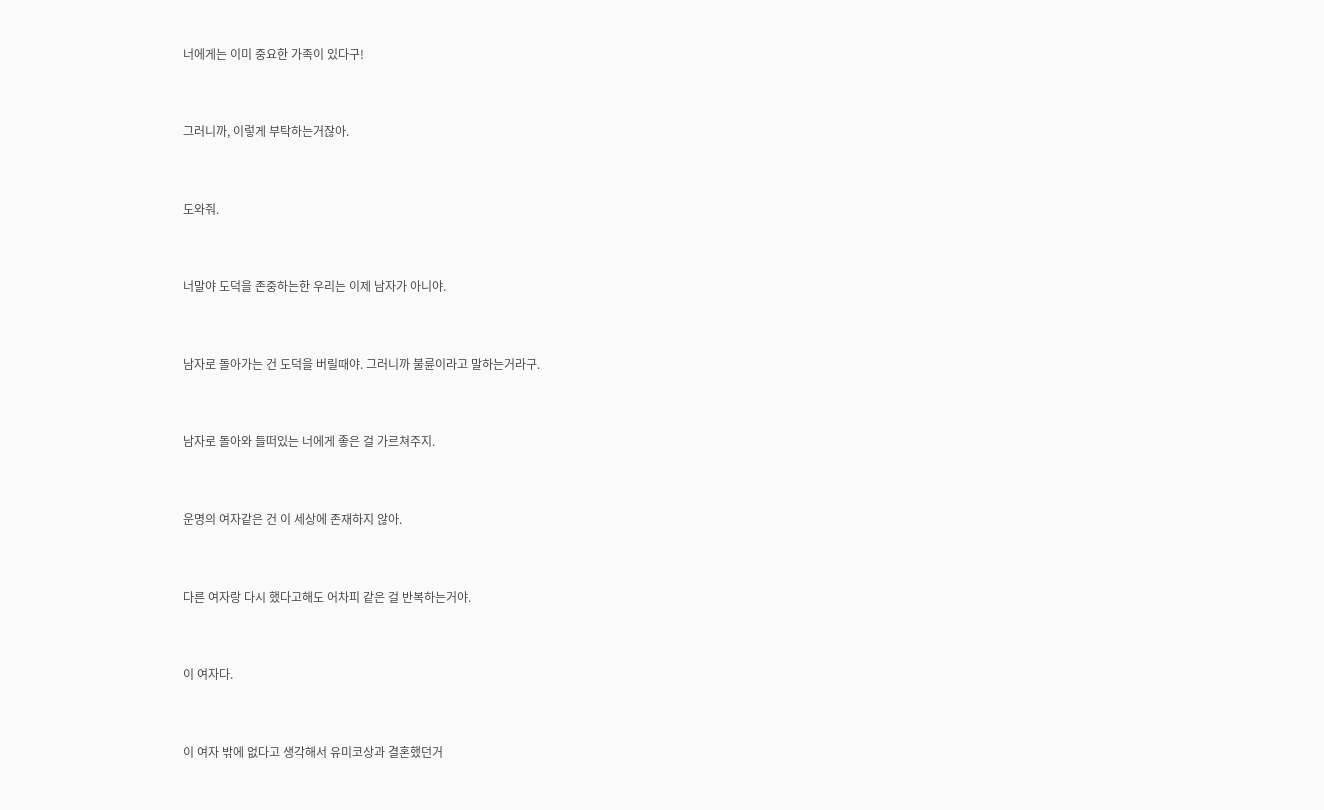너에게는 이미 중요한 가족이 있다구!



그러니까, 이렇게 부탁하는거잖아.



도와줘.



너말야 도덕을 존중하는한 우리는 이제 남자가 아니야.



남자로 돌아가는 건 도덕을 버릴때야. 그러니까 불륜이라고 말하는거라구.



남자로 돌아와 들떠있는 너에게 좋은 걸 가르쳐주지.



운명의 여자같은 건 이 세상에 존재하지 않아.



다른 여자랑 다시 했다고해도 어차피 같은 걸 반복하는거야.



이 여자다.



이 여자 밖에 없다고 생각해서 유미코상과 결혼했던거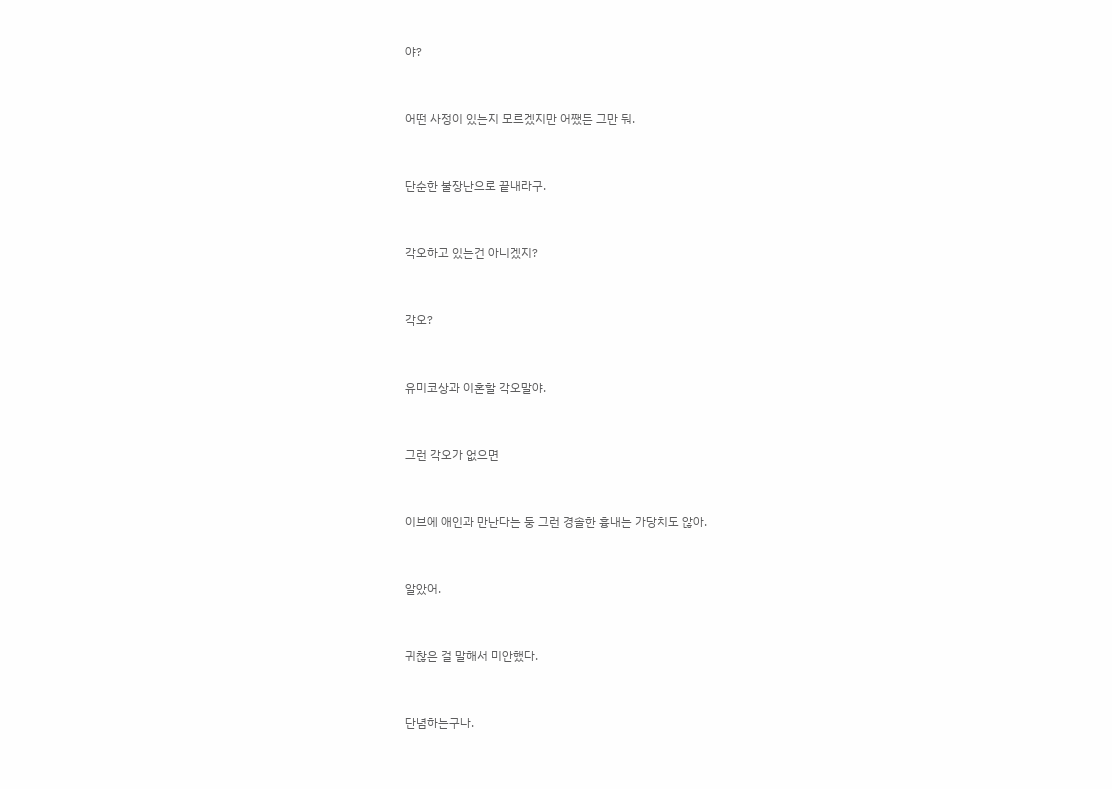야?



어떤 사정이 있는지 모르겠지만 어쨌든 그만 둬.



단순한 불장난으로 끝내라구.



각오하고 있는건 아니겠지?



각오?



유미코상과 이혼할 각오말야.



그런 각오가 없으면



이브에 애인과 만난다는 둥 그런 경솔한 흉내는 가당치도 않아.



알았어.



귀찮은 걸 말해서 미안했다.



단념하는구나.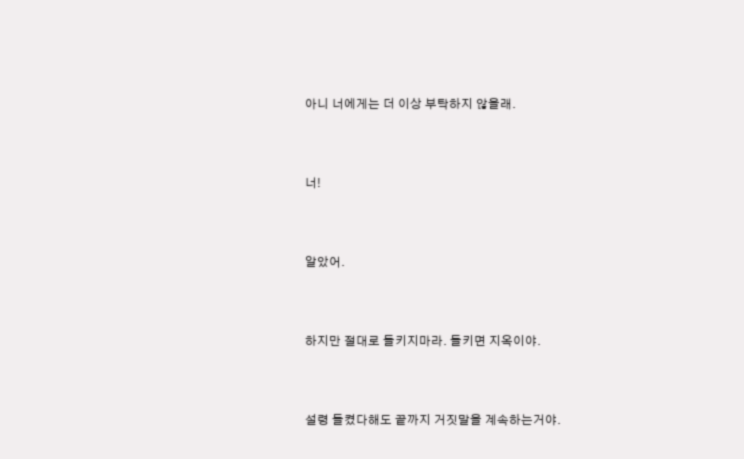아니 너에게는 더 이상 부탁하지 않을래.



너!



알았어.



하지만 절대로 들키지마라. 들키면 지옥이야.



설령 들켰다해도 끝까지 거짓말을 계속하는거야.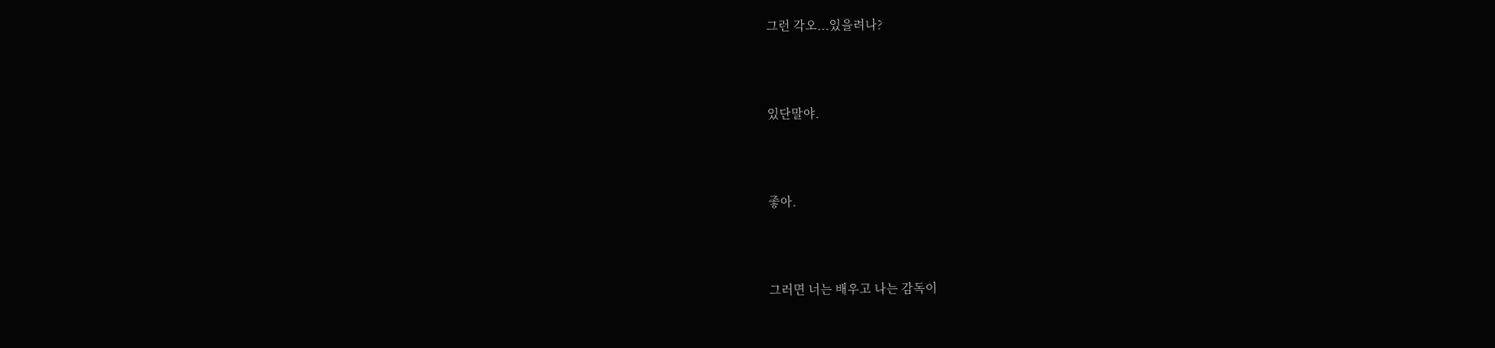그런 각오...있을려나?



있단말야.



좋아.



그러면 너는 배우고 나는 감독이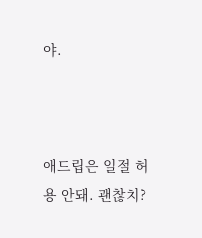야.



애드립은 일절 허용 안돼. 괜찮치?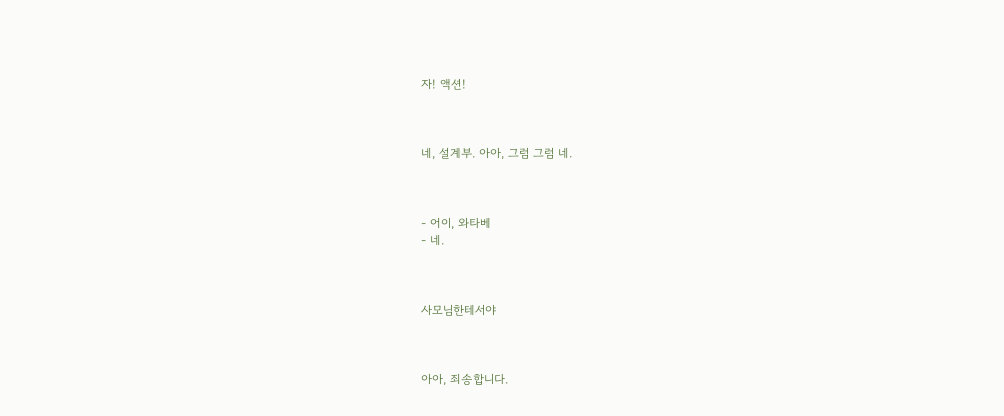자! 액션!



네, 설계부. 아아, 그럼 그럼 네.



- 어이, 와타베
- 네.



사모님한테서야



아아, 죄송합니다.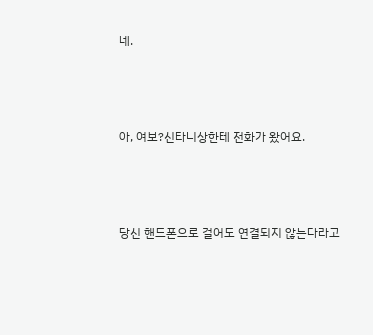네.



아, 여보?신타니상한테 전화가 왔어요.



당신 핸드폰으로 걸어도 연결되지 않는다라고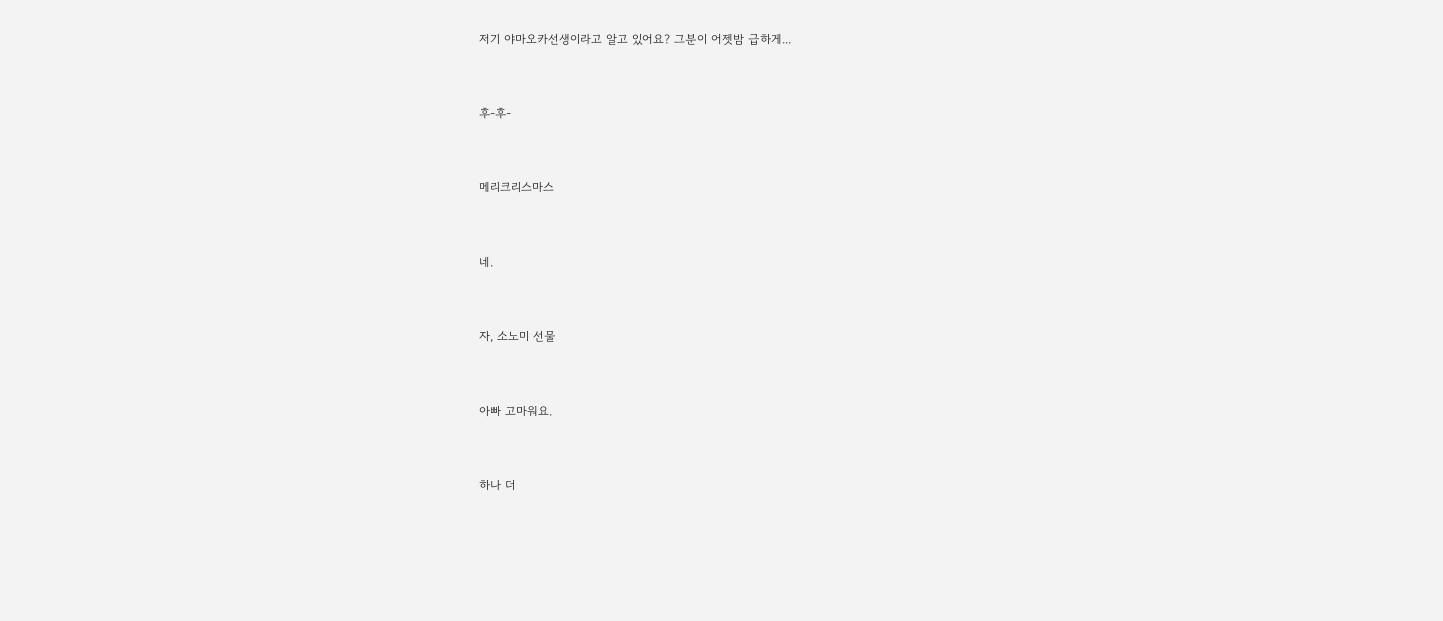저기 야마오카선생이라고 알고 있어요? 그분이 어젯밤 급하게...



후-후-



메리크리스마스



네.



자, 소노미 선물



아빠 고마워요.



하나 더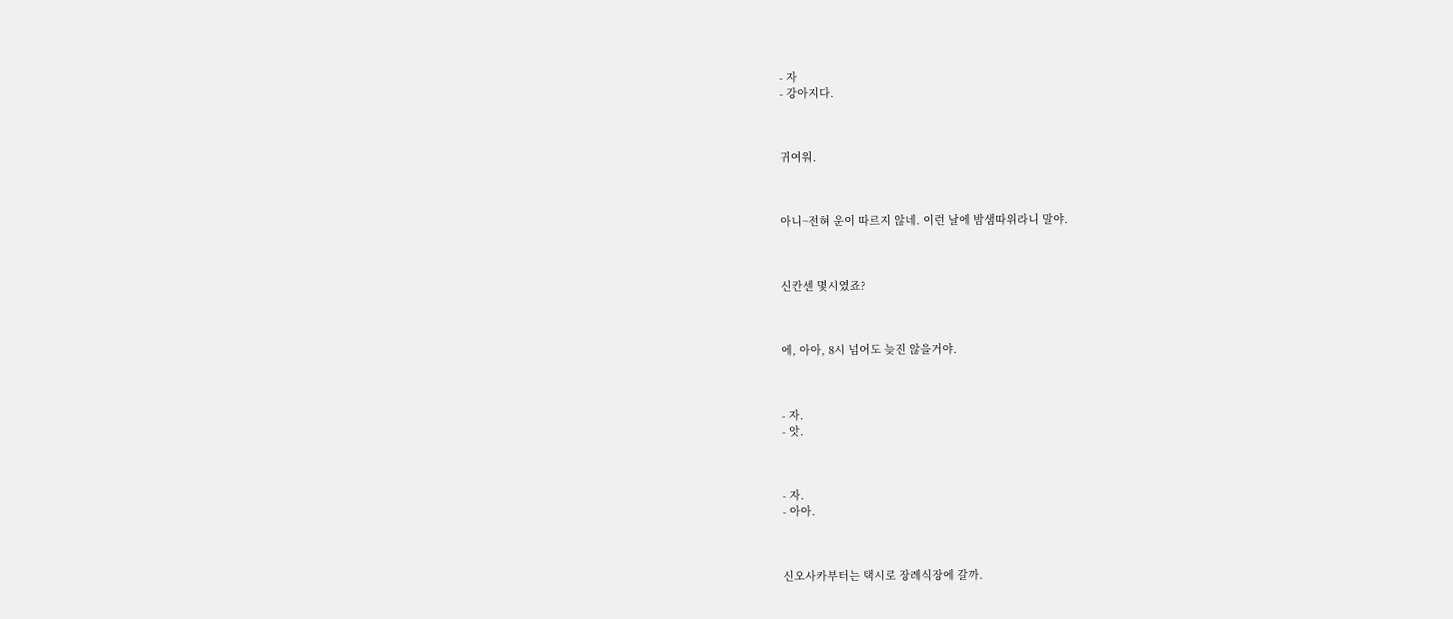- 자
- 강아지다.



귀여워.



아니~전혀 운이 따르지 않네. 이런 날에 밤샘따위라니 말야.



신칸센 몇시였죠?



에, 아아, 8시 넘어도 늦진 않을거야.



- 자.
- 앗.



- 자.
- 아아.



신오사카부터는 택시로 장례식장에 갈까.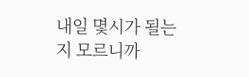내일 몇시가 될는지 모르니까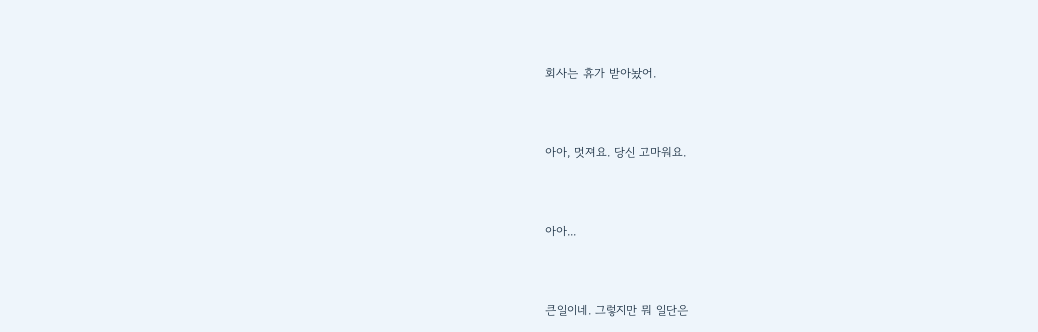회사는 휴가 받아놨어.



아아, 멋져요. 당신 고마워요.



아아...



큰일이네. 그렇지만 뭐 일단은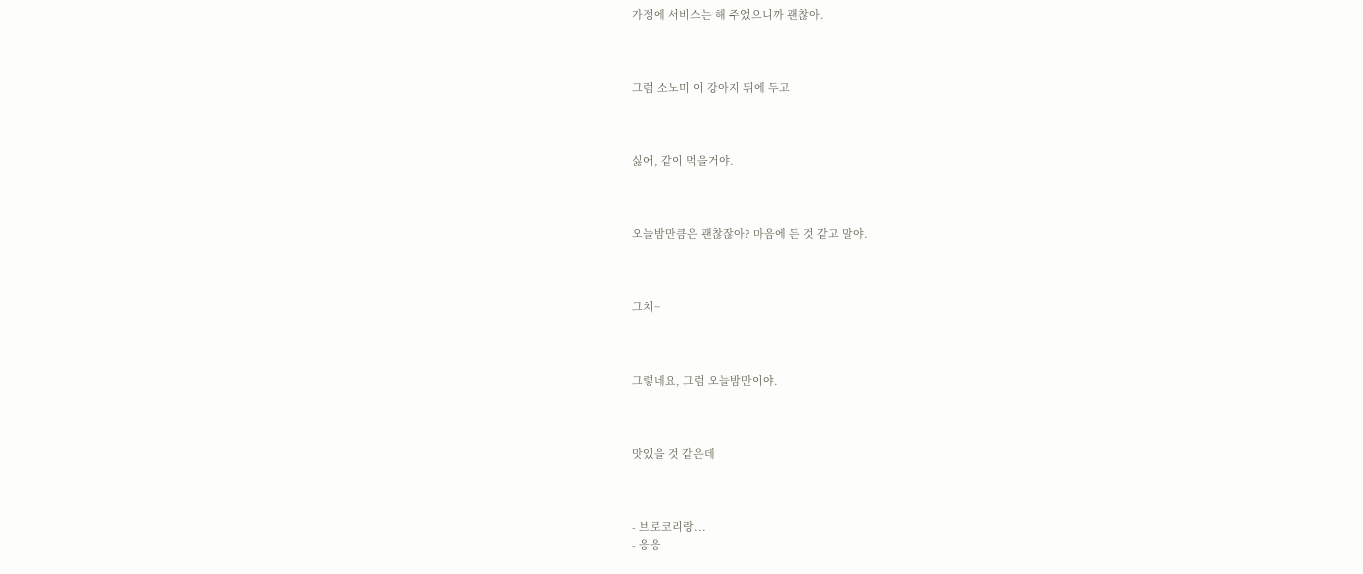가정에 서비스는 해 주었으니까 괜찮아.



그럼 소노미 이 강아지 뒤에 두고



싫어, 같이 먹을거야.



오늘밤만큼은 괜찮잖아? 마음에 든 것 같고 말야.



그치~



그렇네요, 그럼 오늘밤만이야.



맛있을 것 같은데



- 브로코리랑...
- 응응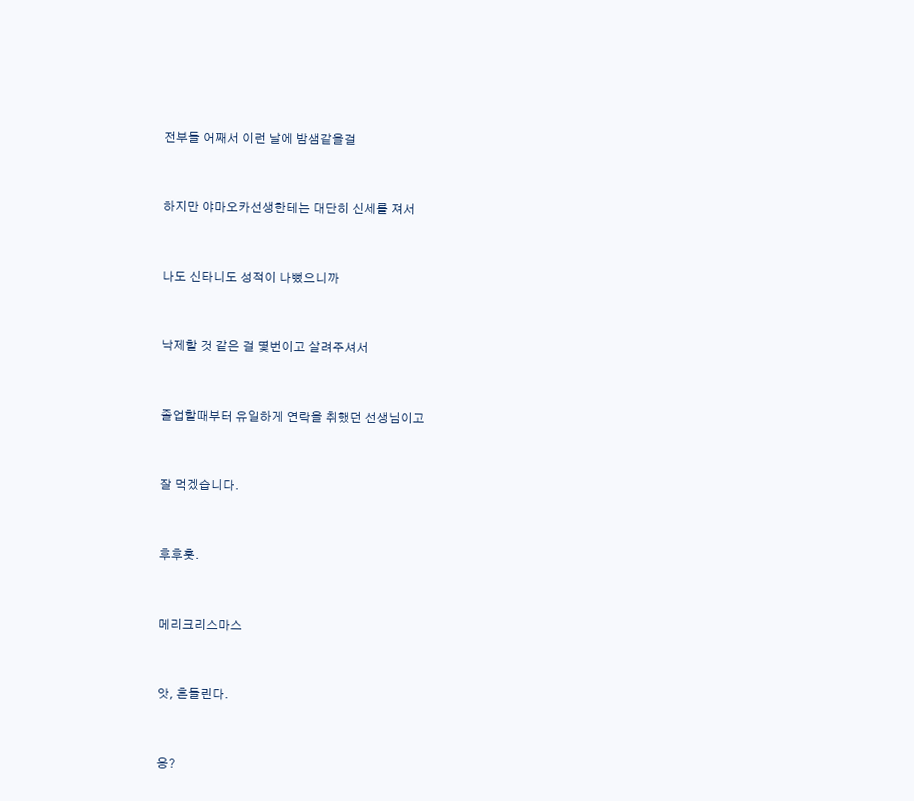전부들 어째서 이런 날에 밤샘같을걸



하지만 야마오카선생한테는 대단히 신세를 져서



나도 신타니도 성적이 나뻤으니까



낙제할 것 같은 걸 몇번이고 살려주셔서



졸업할때부터 유일하게 연락을 취했던 선생님이고



잘 먹겠습니다.



후후훗.



메리크리스마스



앗, 흔들린다.



응?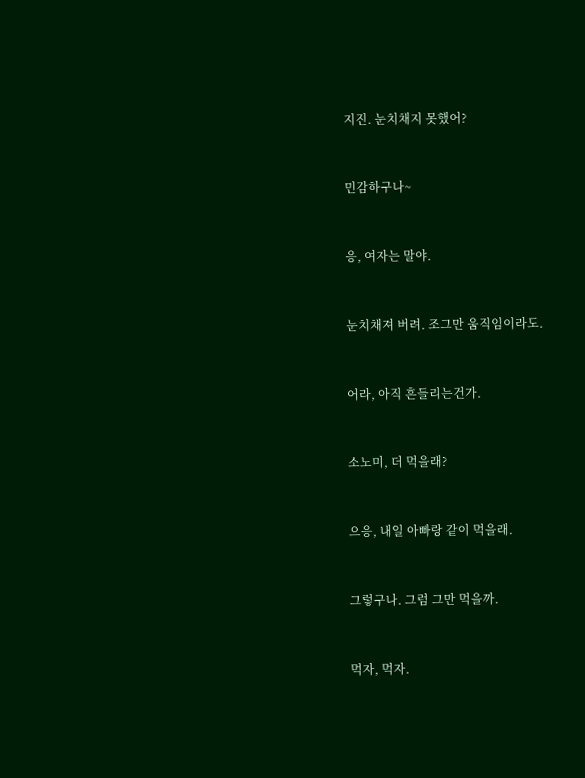지진. 눈치채지 못했어?



민감하구나~



응, 여자는 말야.



눈치채져 버려. 조그만 움직임이라도.



어라, 아직 흔들리는건가.



소노미, 더 먹을래?



으응, 내일 아빠랑 같이 먹을래.



그렇구나. 그럼 그만 먹을까.



먹자, 먹자.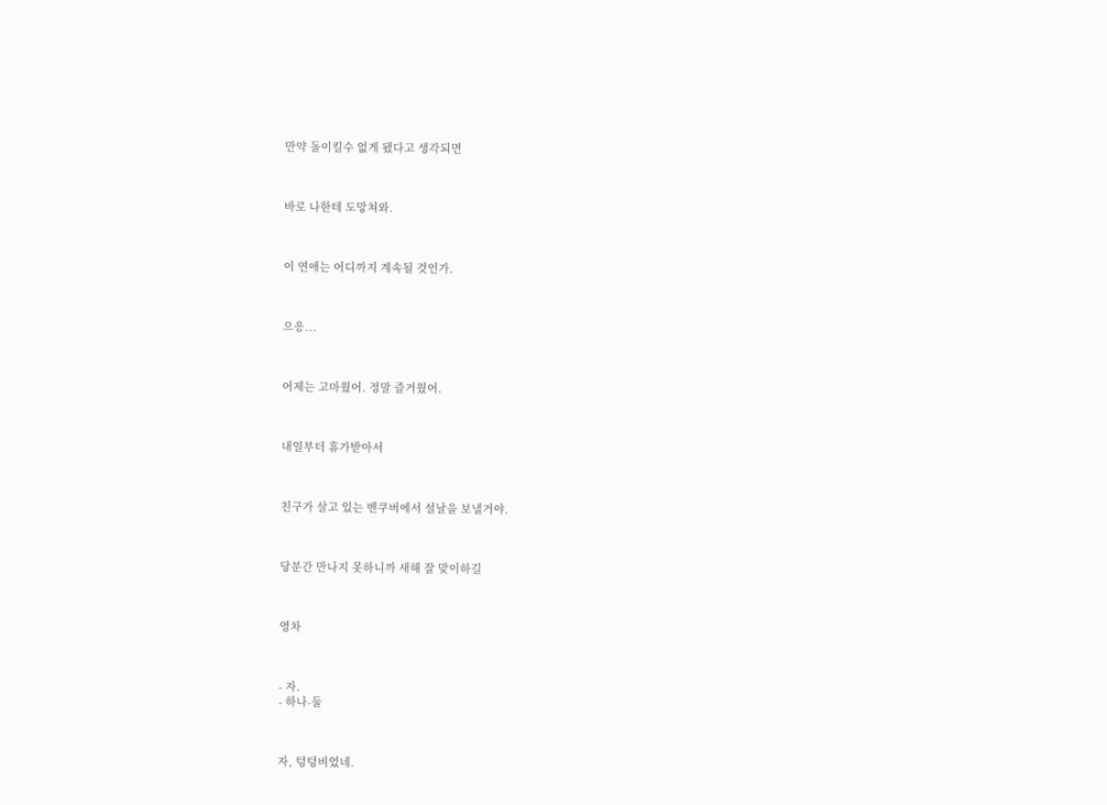만약 돌이킬수 없게 됐다고 생각되면



바로 나한테 도망쳐와.



이 연애는 어디까지 계속될 것인가.



으응...



어제는 고마웠어. 정말 즐거웠어.



내일부터 휴가받아서



친구가 살고 있는 벤쿠버에서 설날을 보낼거야.



당분간 만나지 못하니까 새해 잘 맞이하길



영차



- 자.
- 하나-둘



자, 텅텅비었네.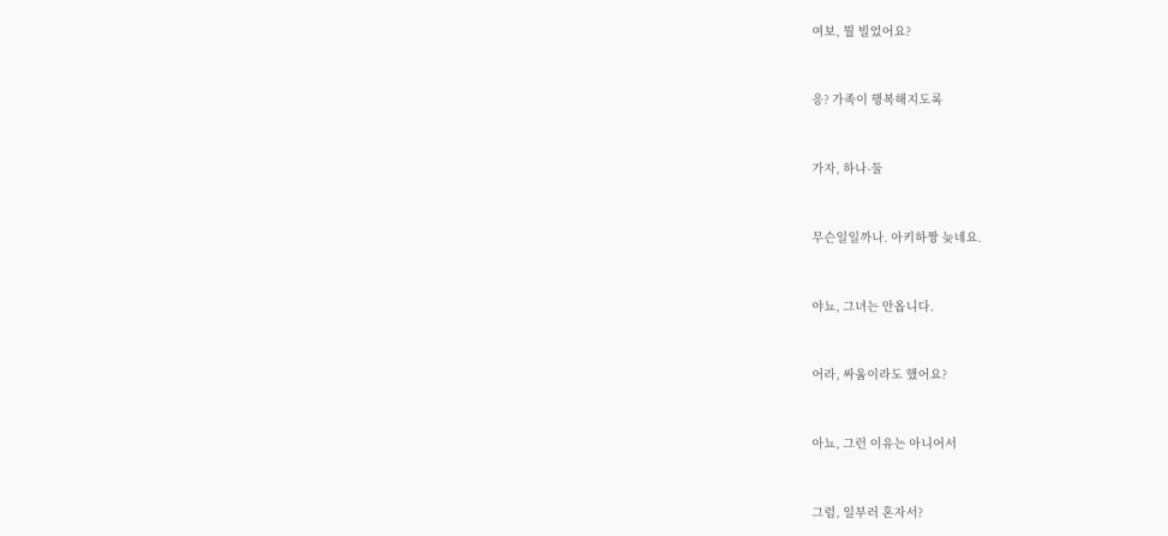여보, 뭘 빌었어요?



응? 가족이 행복해지도록



가자, 하나-둘



무슨일일까나. 아키하짱 늦네요.



야뇨, 그녀는 안옵니다.



어라, 싸움이라도 했어요?



아뇨, 그런 이유는 아니어서



그럼, 일부러 혼자서?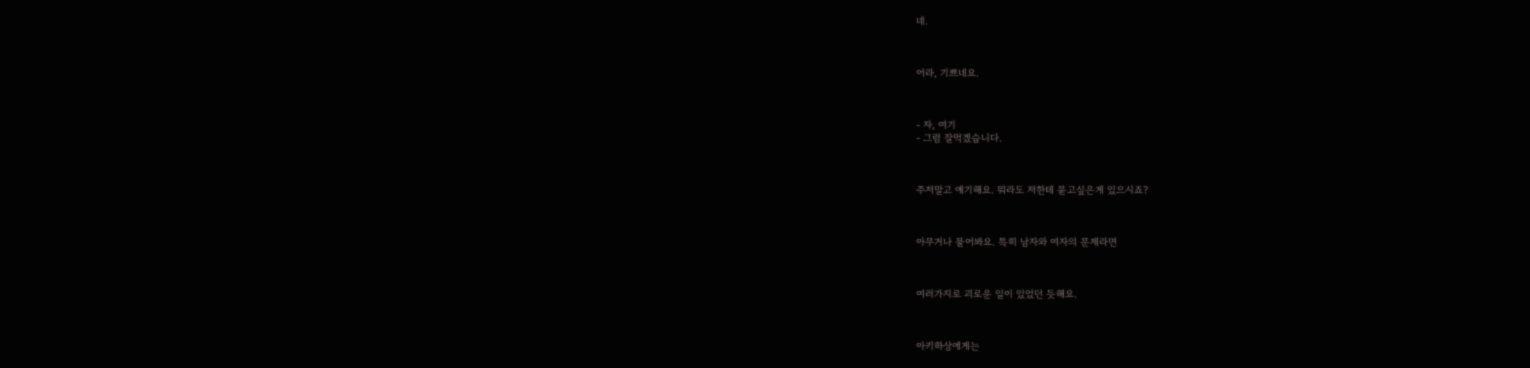네.



어라, 기쁘네요.



- 자, 여기
- 그럼 잘먹겠습니다.



주저말고 얘기해요. 뭐라도 저한테 묻고싶은게 있으시죠?



아무거나 물어봐요. 특히 남자와 여자의 문제라면



여러가지로 괴로운 일이 있었던 듯해요.



아키하상에게는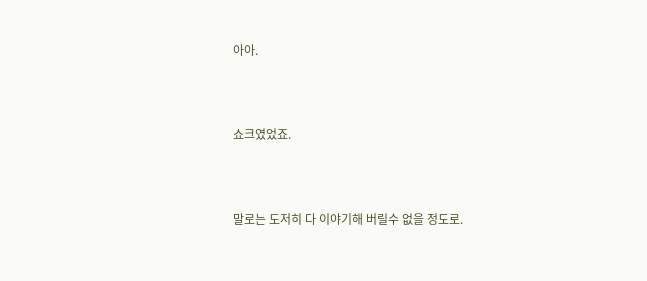아아.



쇼크였었죠.



말로는 도저히 다 이야기해 버릴수 없을 정도로.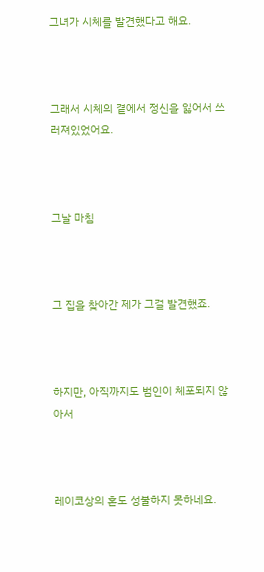그녀가 시체를 발견했다고 해요.



그래서 시체의 곁에서 정신을 잃어서 쓰러져있었어요.



그날 마침



그 집을 찾아간 제가 그걸 발견했죠.



하지만, 아직까지도 범인이 체포되지 않아서



레이코상의 혼도 성불하지 못하네요.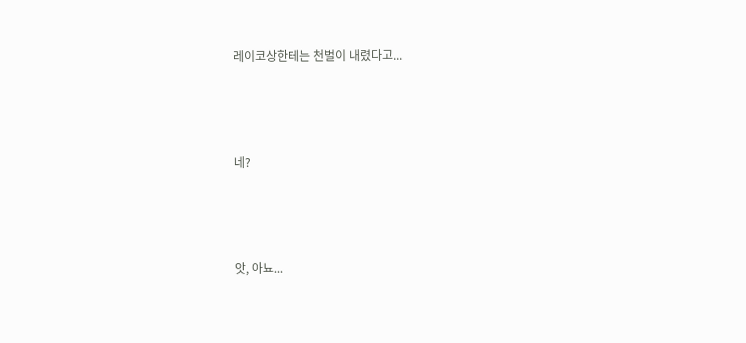레이코상한테는 천벌이 내렸다고...



네?



앗, 아뇨...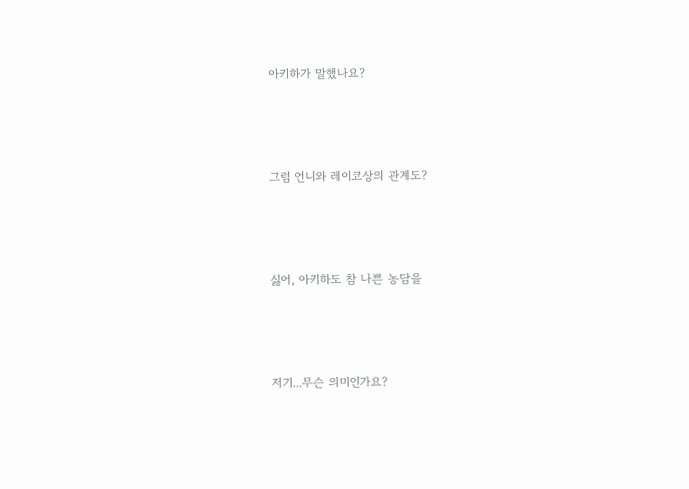아키하가 말했나요?



그럼 언니와 레이코상의 관계도?



싫어, 아키하도 참 나쁜 농담을



저기...무슨 의미인가요?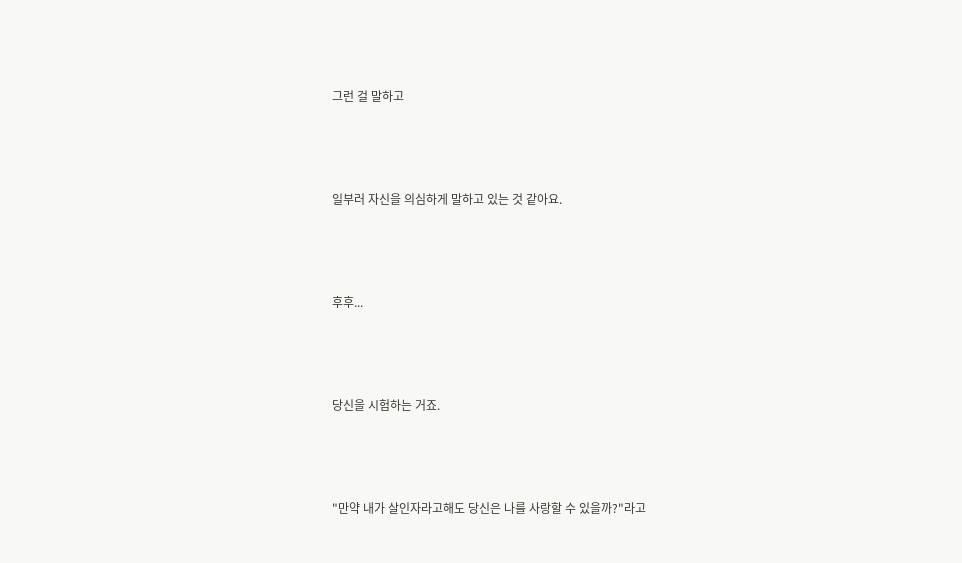그런 걸 말하고



일부러 자신을 의심하게 말하고 있는 것 같아요.



후후...



당신을 시험하는 거죠.



"만약 내가 살인자라고해도 당신은 나를 사랑할 수 있을까?"라고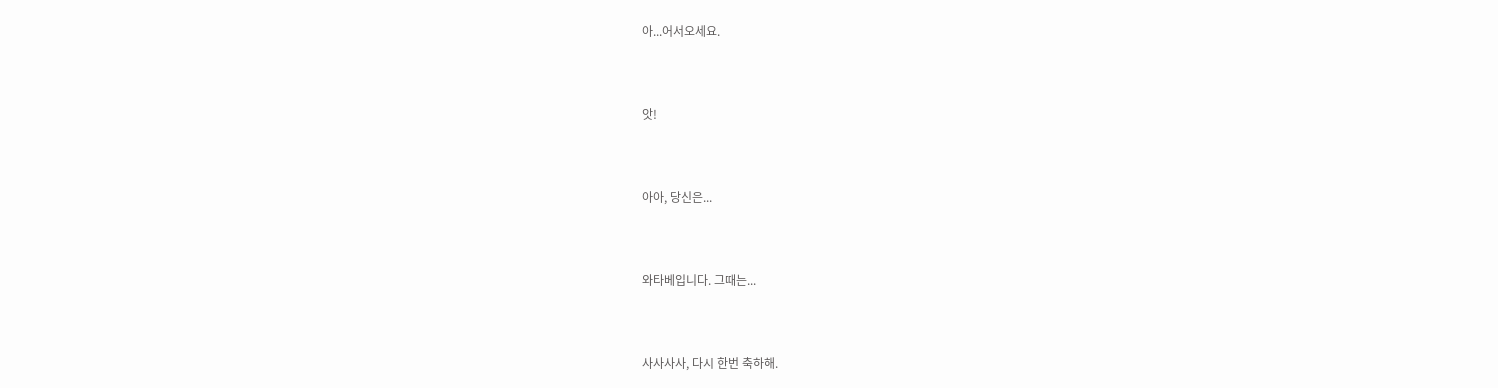아...어서오세요.



앗!



아아, 당신은...



와타베입니다. 그때는...



사사사사, 다시 한번 축하해.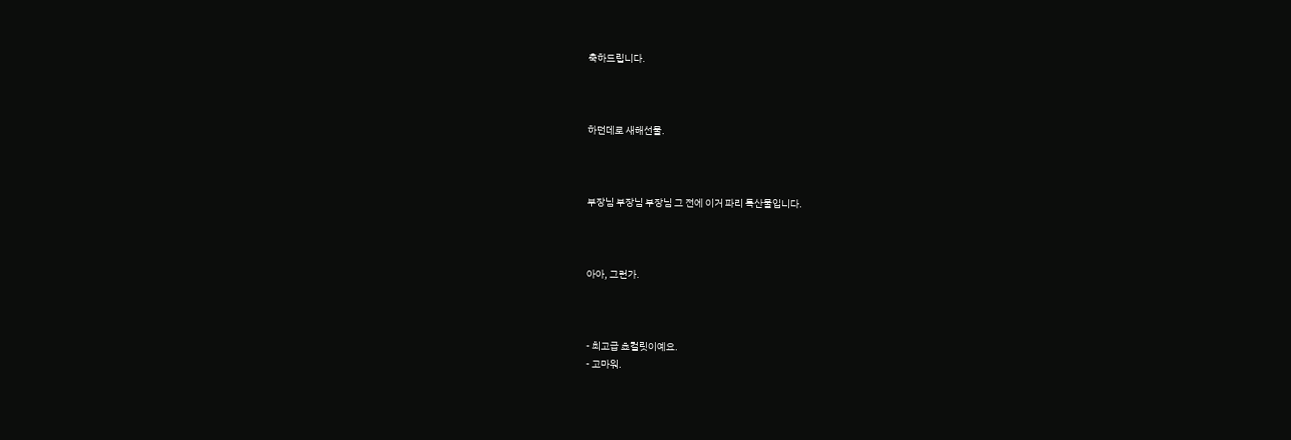축하드립니다.



하던데로 새해선물.



부장님 부장님 부장님 그 전에 이거 파리 특산물입니다.



아아, 그런가.



- 최고급 쵸컬릿이예요.
- 고마워.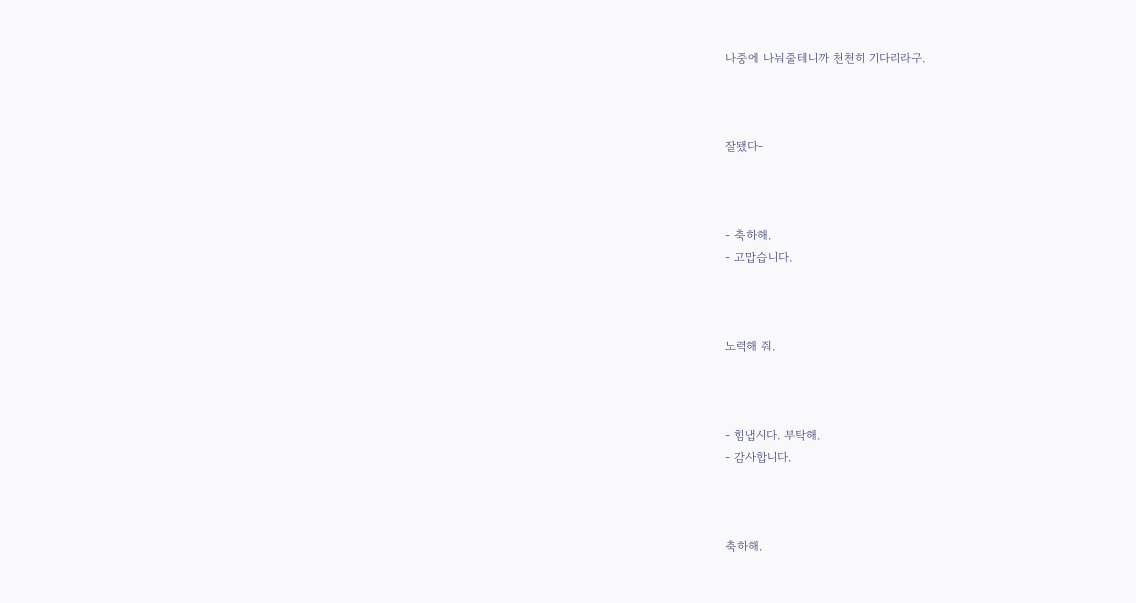나중에 나눠줄테니까 천천히 기다리라구.



잘됐다-



- 축하해.
- 고맙습니다.



노력해 줘.



- 힘냅시다. 부탁해.
- 감사합니다.



축하해.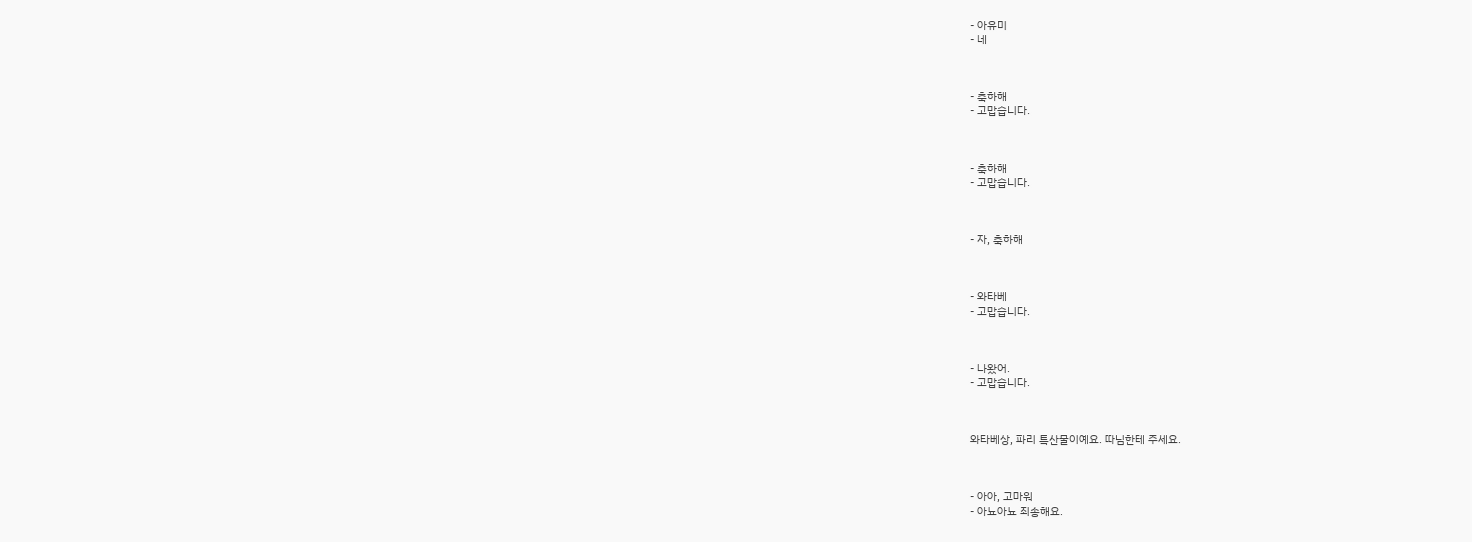- 아유미
- 네



- 축하해
- 고맙습니다.



- 축하해
- 고맙습니다.



- 자, 축하해



- 와타베
- 고맙습니다.



- 나왔어.
- 고맙습니다.



와타베상, 파리 특산물이예요. 따님한테 주세요.



- 아아, 고마워
- 아뇨아뇨 죄송해요.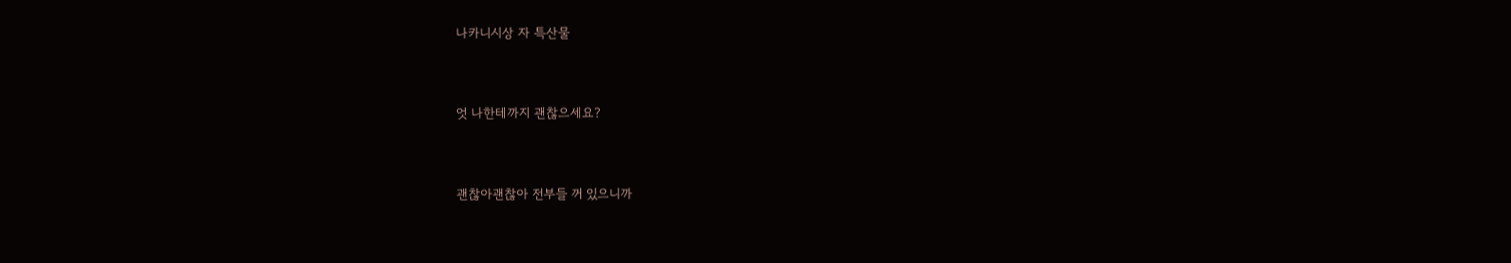나카니시상 자 특산물



엇 나한테까지 괜찮으세요?



괜찮아괜찮아 전부들 꺼 있으니까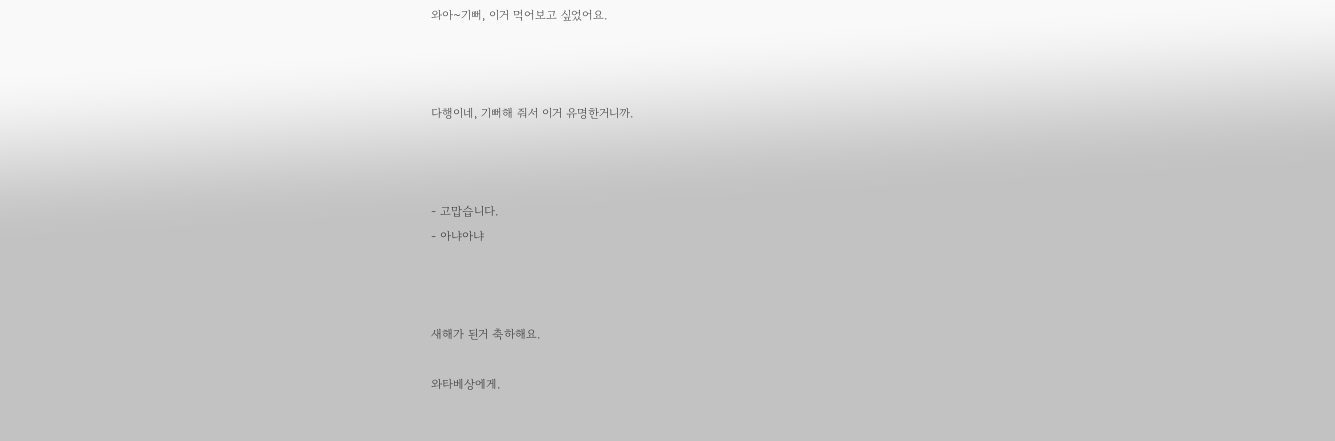와아~기뻐, 이거 먹어보고 싶었어요.



다행이네, 기뻐해 줘서 이거 유명한거니까.



- 고맙습니다.
- 아냐아냐



새해가 된거 축하해요.

와타베상에게.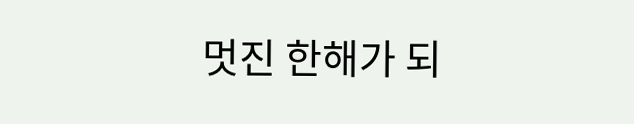멋진 한해가 되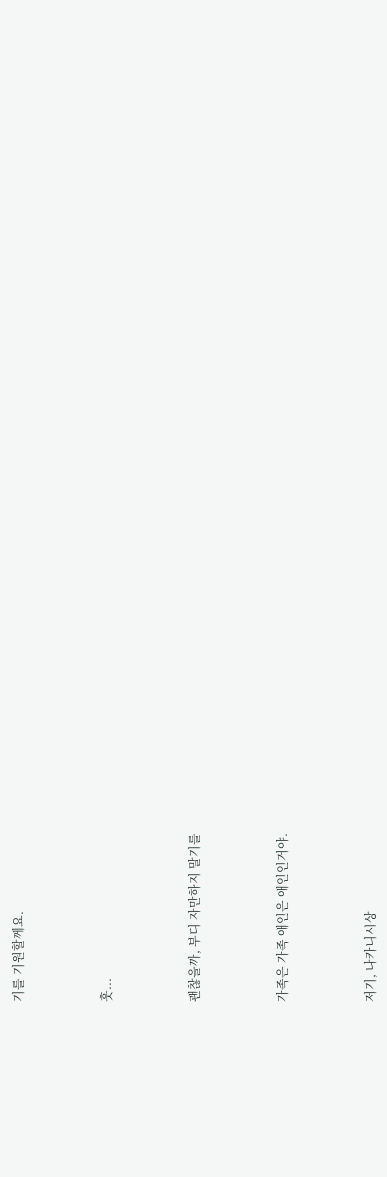기를 기원할께요.



훗...



괜찮을까, 부디 자만하지 말기를



가족은 가족 애인은 애인인거야.



저기, 나카니시상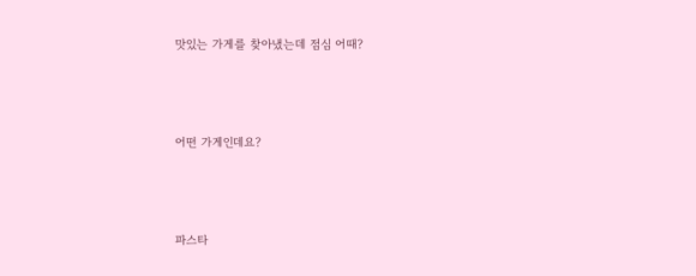맛있는 가게를 찾아냈는데 점심 어때?



어떤 가게인데요?



파스타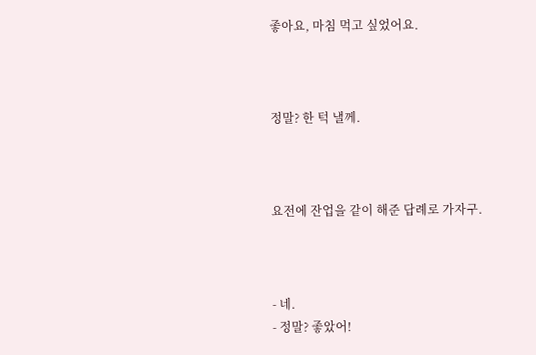좋아요, 마침 먹고 싶었어요.



정말? 한 턱 낼께.



요전에 잔업을 같이 해준 답례로 가자구.



- 네.
- 정말? 좋았어!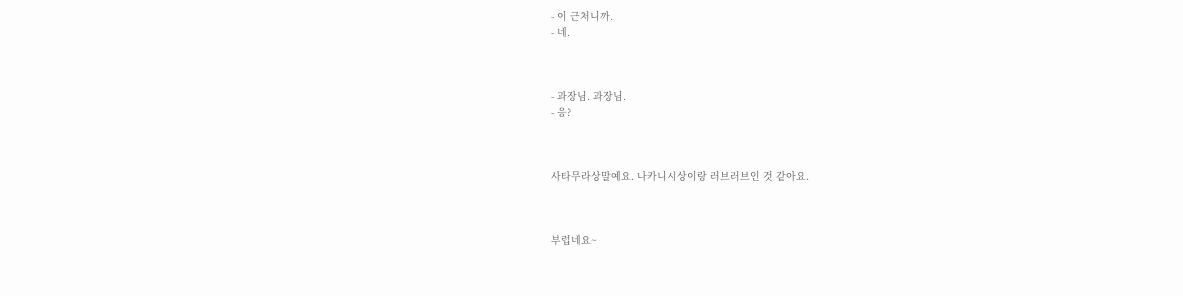- 이 근처니까.
- 네.



- 과장님. 과장님.
- 응?



사타무라상말예요. 나카니시상이랑 러브러브인 것 같아요.



부럽네요~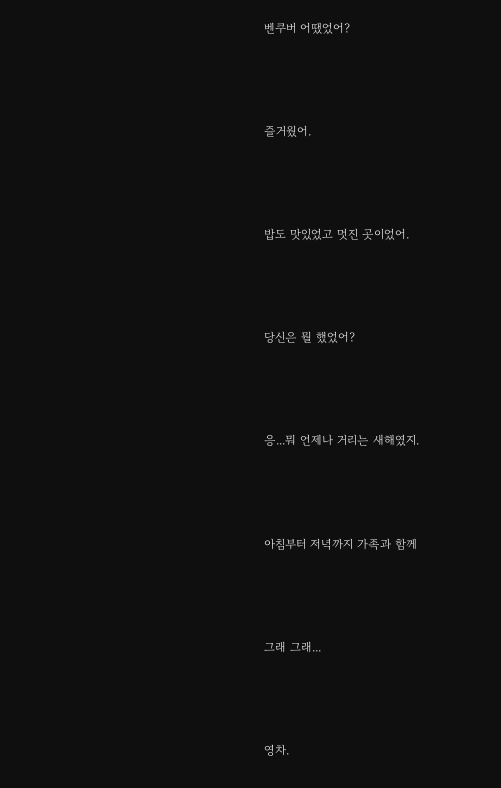벤쿠버 어땠었어?



즐거웠어.



밥도 맛있었고 멋진 곳이었어.



당신은 뭘 했었어?



응...뭐 언제나 거리는 새해였지.



아침부터 저녁까지 가족과 함께



그래 그래...



영차.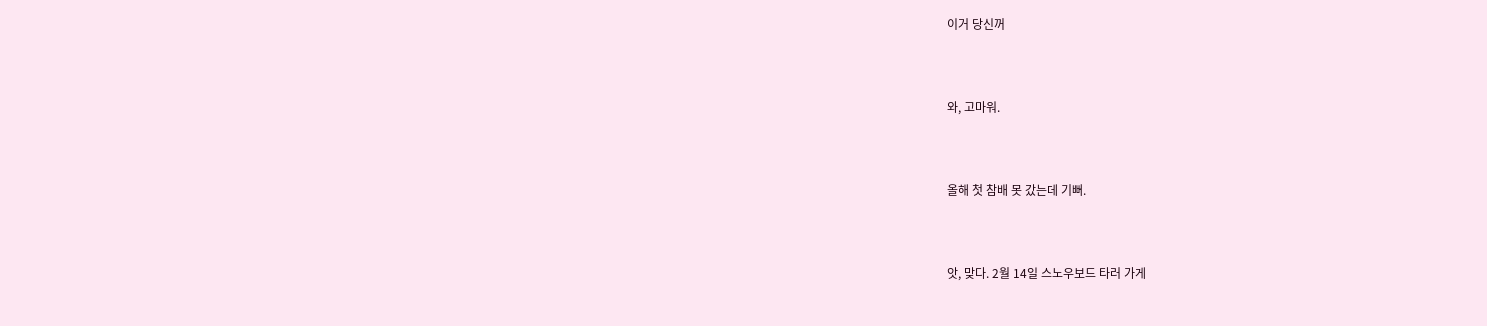이거 당신꺼



와, 고마워.



올해 첫 참배 못 갔는데 기뻐.



앗, 맞다. 2월 14일 스노우보드 타러 가게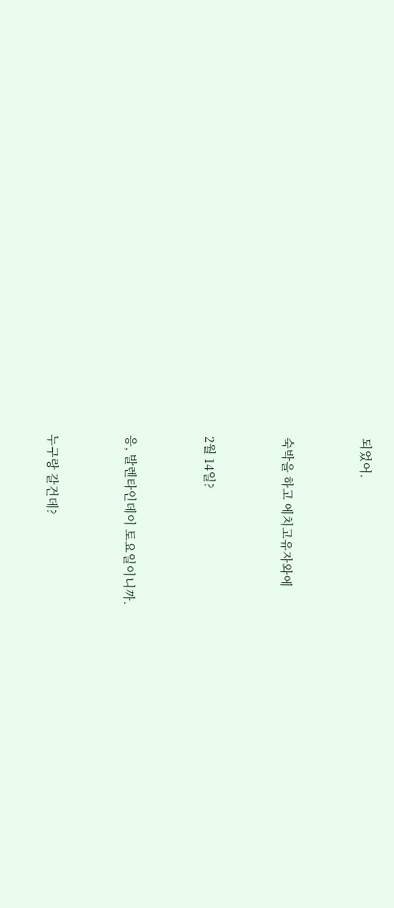되었어.



숙박을 하고 에치고유자와에



2월 14일?



응, 발렌타인데이 토요일이니까.



누구랑 갈건데?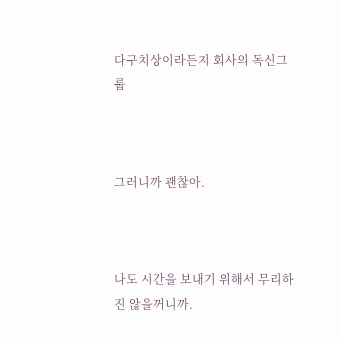다구치상이라든지 회사의 독신그룹



그러니까 괜찮아.



나도 시간을 보내기 위해서 무리하진 않을꺼니까.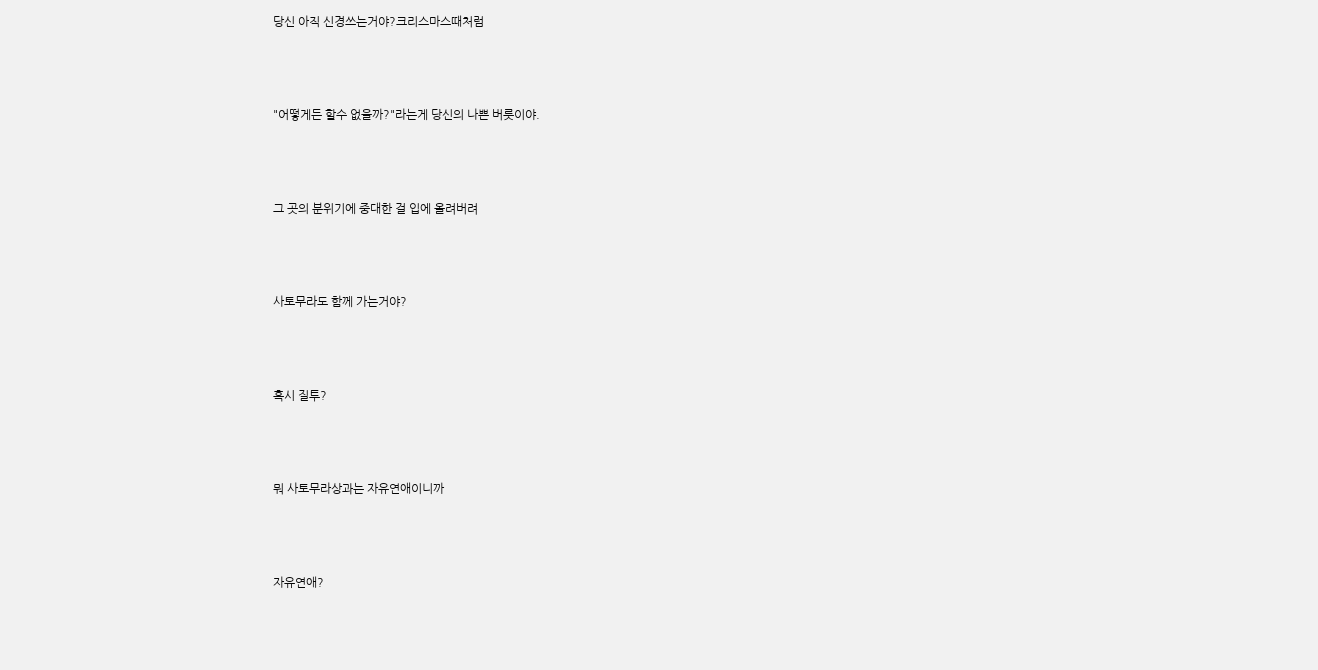당신 아직 신경쓰는거야?크리스마스때처럼



"어떻게든 할수 없을까?"라는게 당신의 나쁜 버릇이야.



그 곳의 분위기에 중대한 걸 입에 올려버려



사토무라도 함께 가는거야?



혹시 질투?



뭐 사토무라상과는 자유연애이니까



자유연애?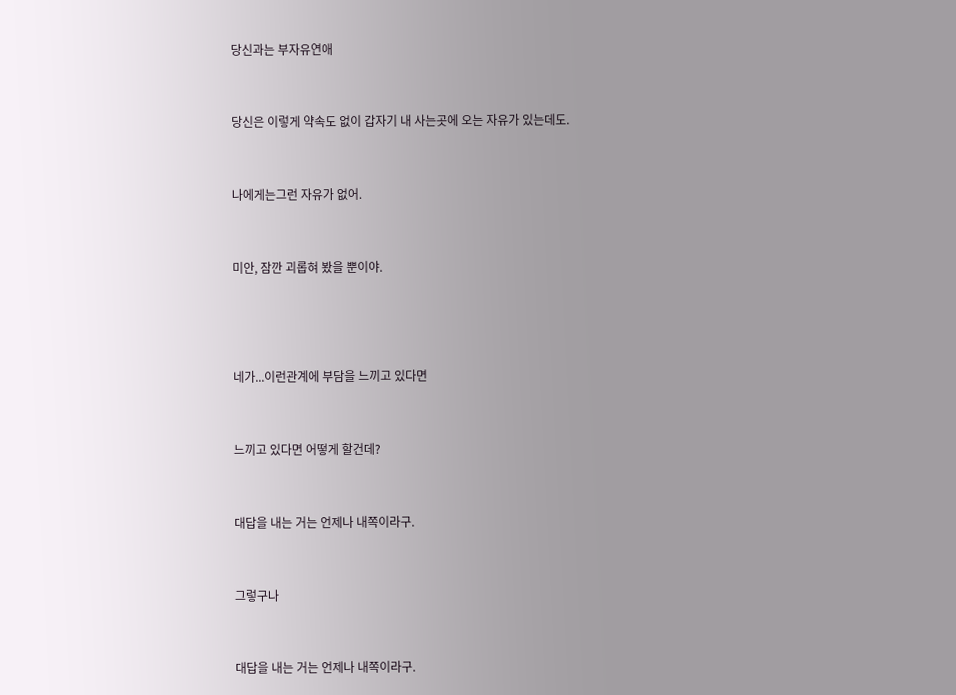당신과는 부자유연애



당신은 이렇게 약속도 없이 갑자기 내 사는곳에 오는 자유가 있는데도.



나에게는그런 자유가 없어.



미안, 잠깐 괴롭혀 봤을 뿐이야.





네가...이런관계에 부담을 느끼고 있다면



느끼고 있다면 어떻게 할건데?



대답을 내는 거는 언제나 내쪽이라구.



그렇구나



대답을 내는 거는 언제나 내쪽이라구.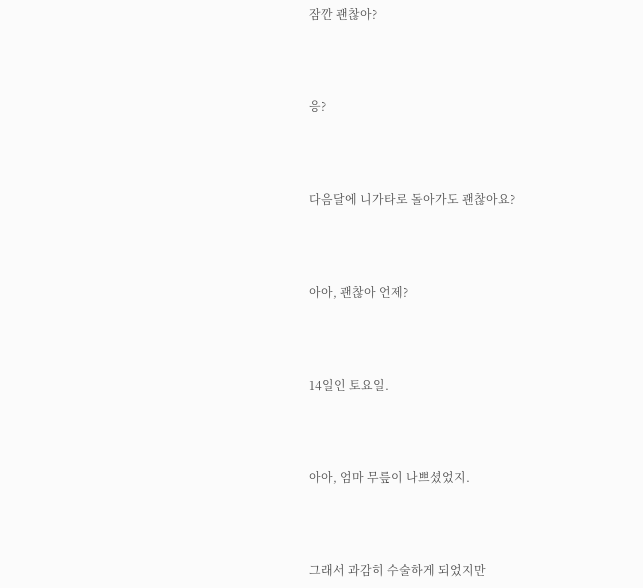잠깐 괜찮아?



응?



다음달에 니가타로 돌아가도 괜찮아요?



아아, 괜찮아 언제?



14일인 토요일.



아아, 엄마 무릎이 나쁘셨었지.



그래서 과감히 수술하게 되었지만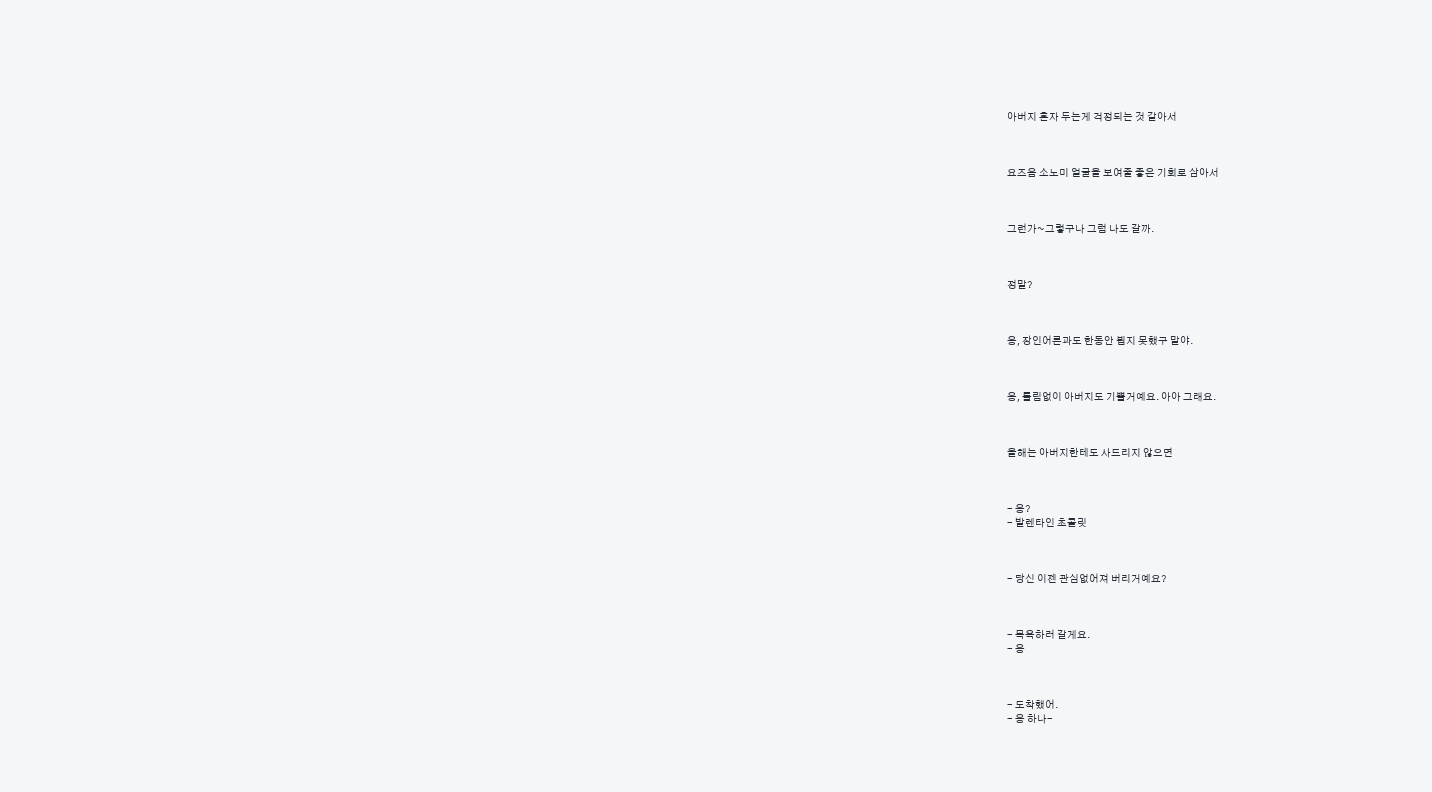아버지 혼자 두는게 걱정되는 것 같아서



요즈음 소노미 얼굴을 보여줄 좋은 기회로 삼아서



그런가~그렇구나 그럼 나도 갈까.



정말?



응, 장인어른과도 한동안 뵙지 못했구 말야.



응, 틀림없이 아버지도 기쁠거예요. 아아 그래요.



올해는 아버지한테도 사드리지 않으면



- 응?
- 발렌타인 초콜릿



- 당신 이젠 관심없어져 버리거예요?



- 목욕하러 갈게요.
- 응



- 도착했어.
- 응 하나-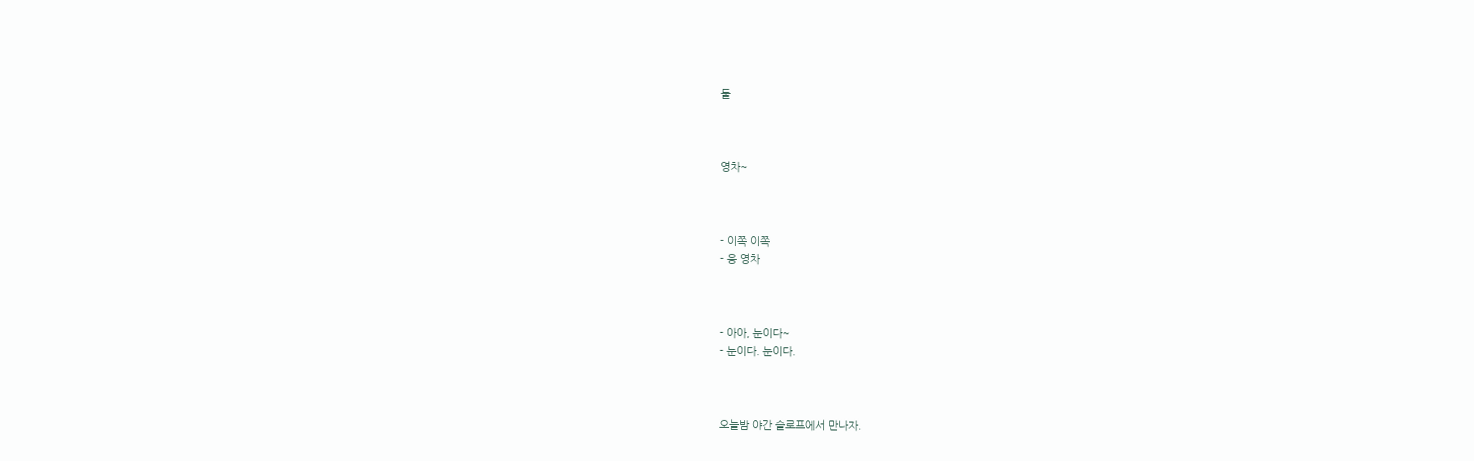둘



영차~



- 이쪽 이쪽
- 응 영차



- 아아, 눈이다~
- 눈이다. 눈이다.



오늘밤 야간 슬로프에서 만나자.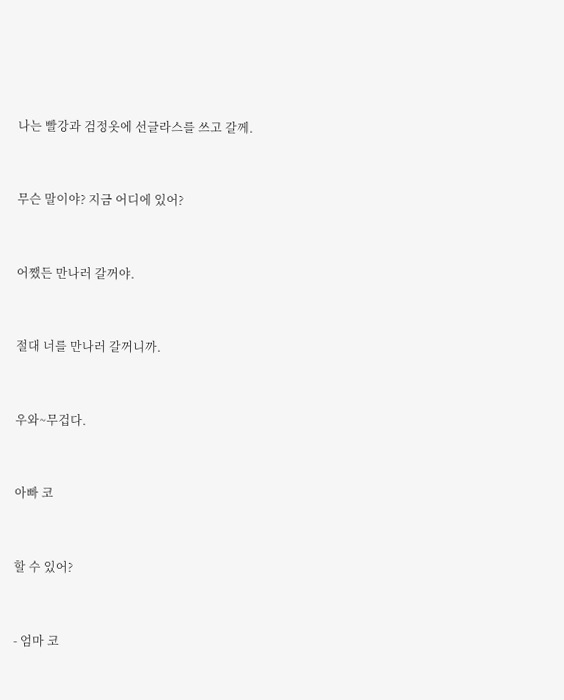나는 빨강과 검정옷에 선글라스를 쓰고 갈께.



무슨 말이야? 지금 어디에 있어?



어쨌든 만나러 갈꺼야.



절대 너를 만나러 갈꺼니까.



우와~무겁다.



아빠 코



할 수 있어?



- 엄마 코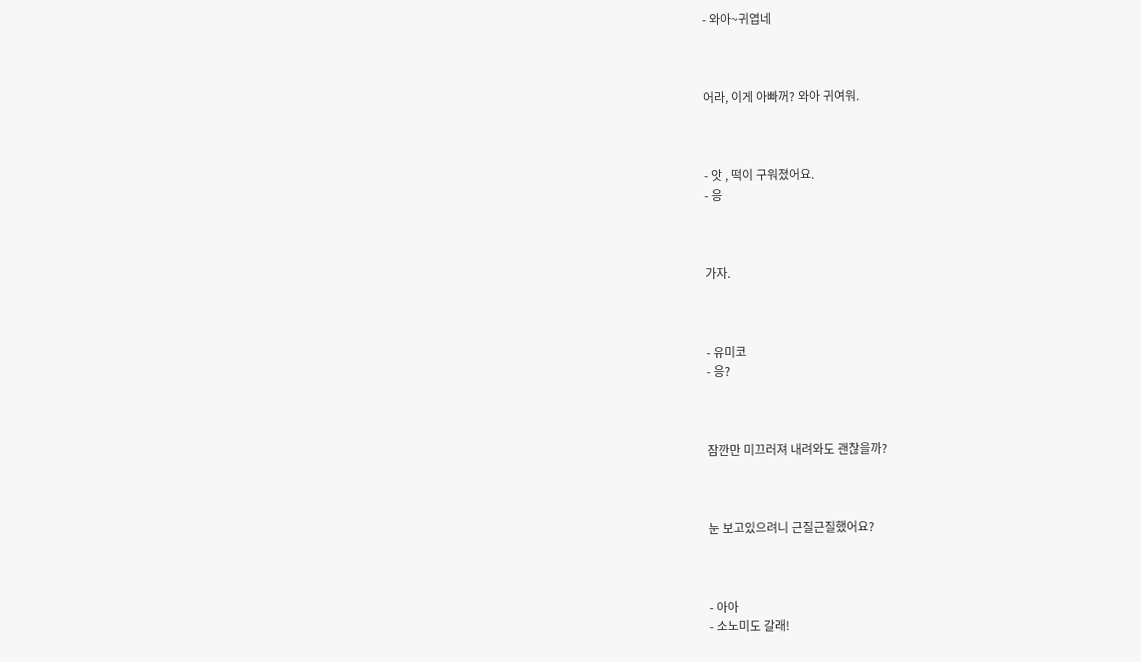- 와아~귀엽네



어라, 이게 아빠꺼? 와아 귀여워.



- 앗 , 떡이 구워졌어요.
- 응



가자.



- 유미코
- 응?



잠깐만 미끄러져 내려와도 괜찮을까?



눈 보고있으려니 근질근질했어요?



- 아아
- 소노미도 갈래!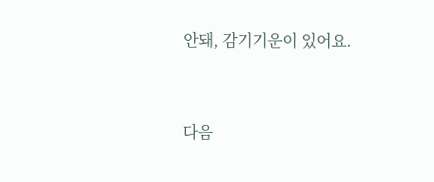안돼, 감기기운이 있어요.



다음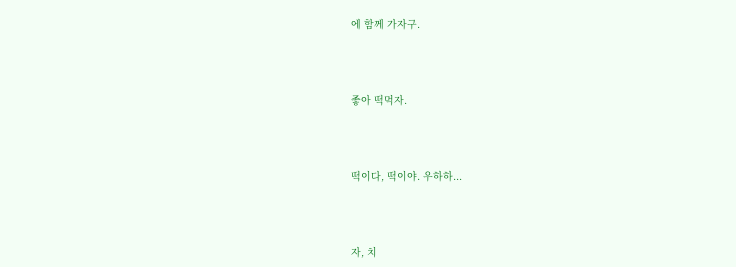에 함께 가자구.



좋아 떡먹자.



떡이다, 떡이야. 우하하...



자, 치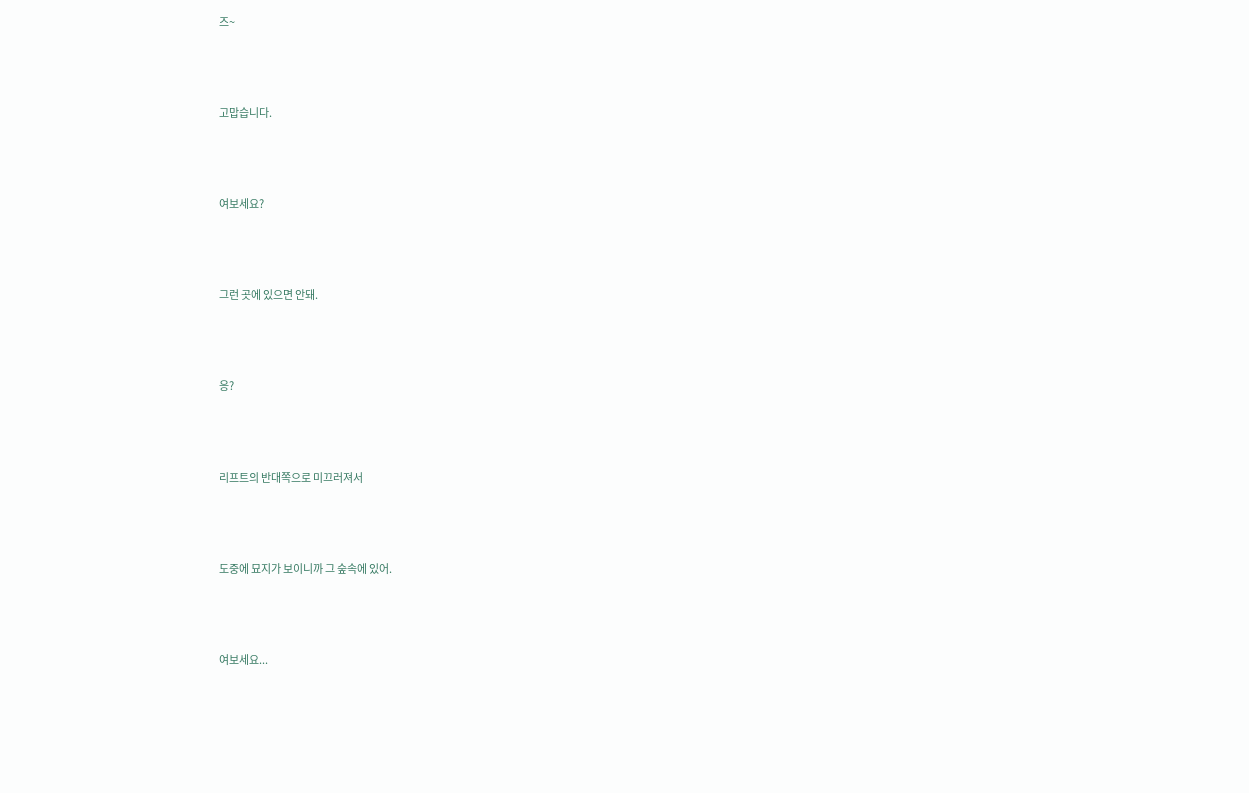즈~



고맙습니다.



여보세요?



그런 곳에 있으면 안돼.



응?



리프트의 반대쪽으로 미끄러져서



도중에 묘지가 보이니까 그 숲속에 있어.



여보세요...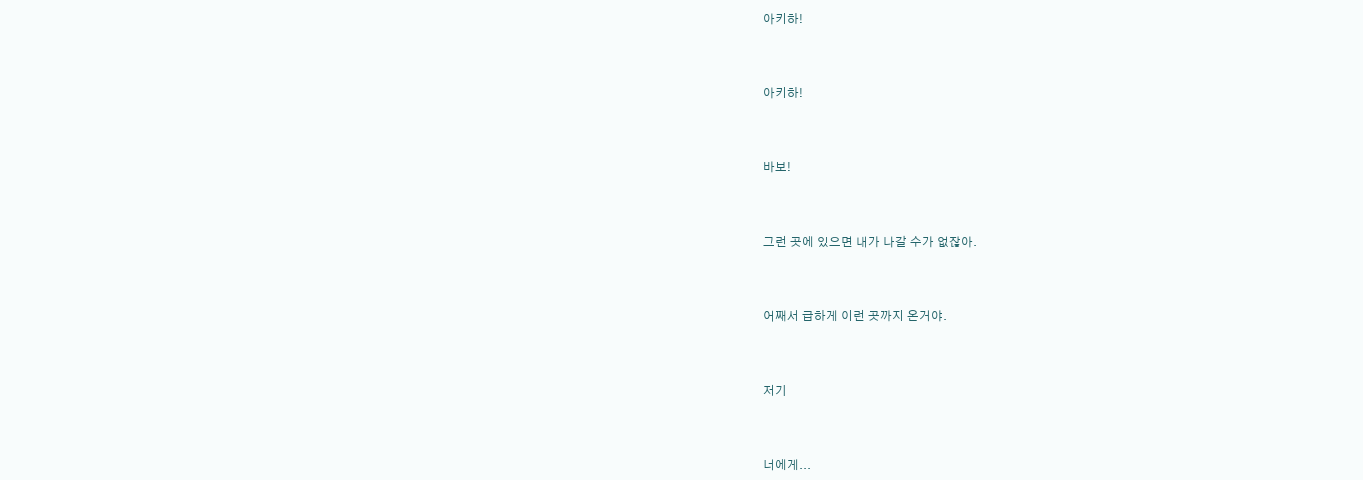아키하!



아키하!



바보!



그런 곳에 있으면 내가 나갈 수가 없잖아.



어째서 급하게 이런 곳까지 온거야.



저기



너에게...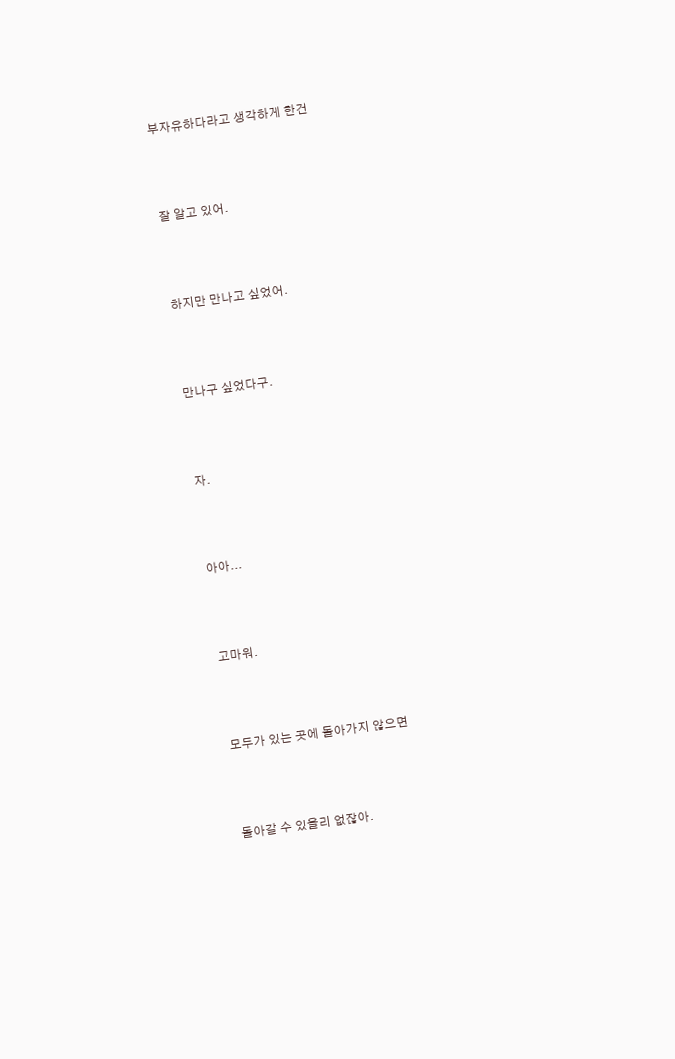부자유하다라고 생각하게 한건



잘 알고 있어.



하지만 만나고 싶었어.



만나구 싶었다구.



자.



아아...



고마워.



모두가 있는 곳에 돌아가지 않으면



돌아갈 수 있을리 없잖아.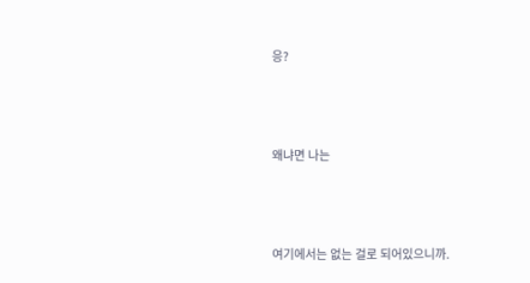응?



왜냐면 나는



여기에서는 없는 걸로 되어있으니까.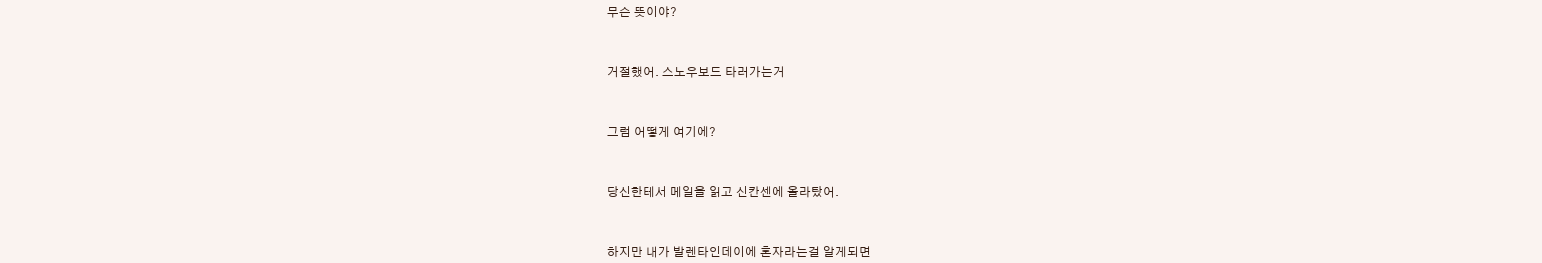무슨 뜻이야?



거절했어. 스노우보드 타러가는거



그럼 어떻게 여기에?



당신한테서 메일을 읽고 신칸센에 올라탔어.



하지만 내가 발렌타인데이에 혼자라는걸 알게되면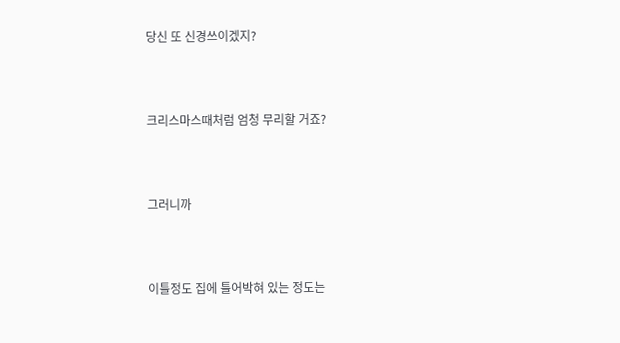당신 또 신경쓰이겠지?



크리스마스때처럼 엄청 무리할 거죠?



그러니까



이틀정도 집에 틀어박혀 있는 정도는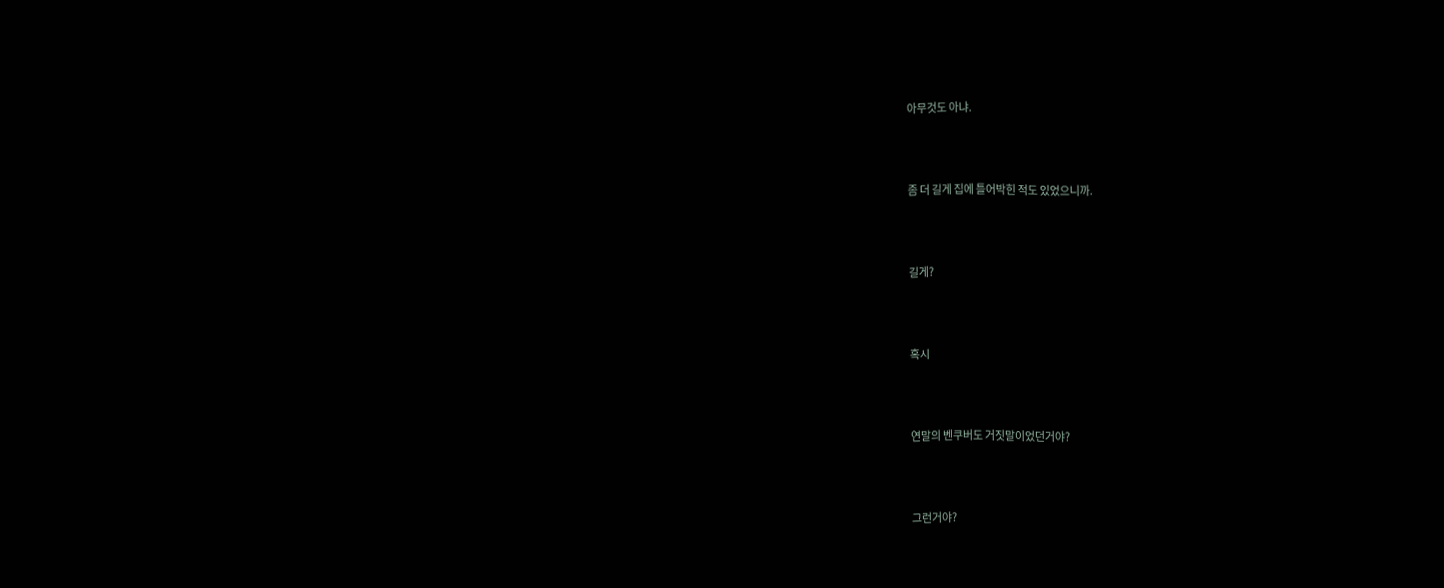아무것도 아냐.



좀 더 길게 집에 틀어박힌 적도 있었으니까.



길게?



혹시



연말의 벤쿠버도 거짓말이었던거야?



그런거야?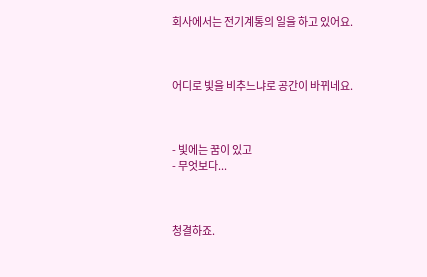회사에서는 전기계통의 일을 하고 있어요.



어디로 빛을 비추느냐로 공간이 바뀌네요.



- 빛에는 꿈이 있고
- 무엇보다...



청결하죠.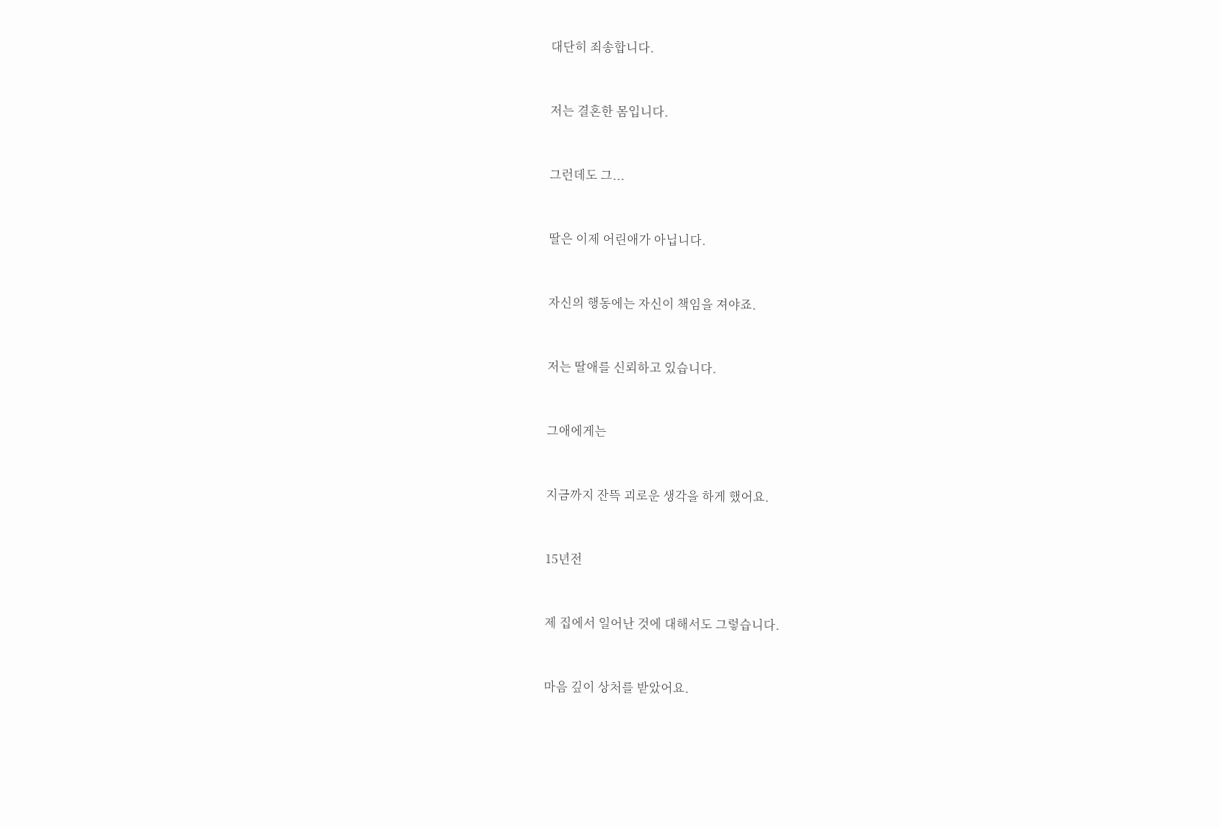대단히 죄송합니다.



저는 결혼한 몸입니다.



그런데도 그...



딸은 이제 어린애가 아닙니다.



자신의 행동에는 자신이 책임을 져야죠.



저는 딸애를 신뢰하고 있습니다.



그애에게는



지금까지 잔뜩 괴로운 생각을 하게 했어요.



15년전



제 집에서 일어난 것에 대해서도 그렇습니다.



마음 깊이 상처를 받았어요.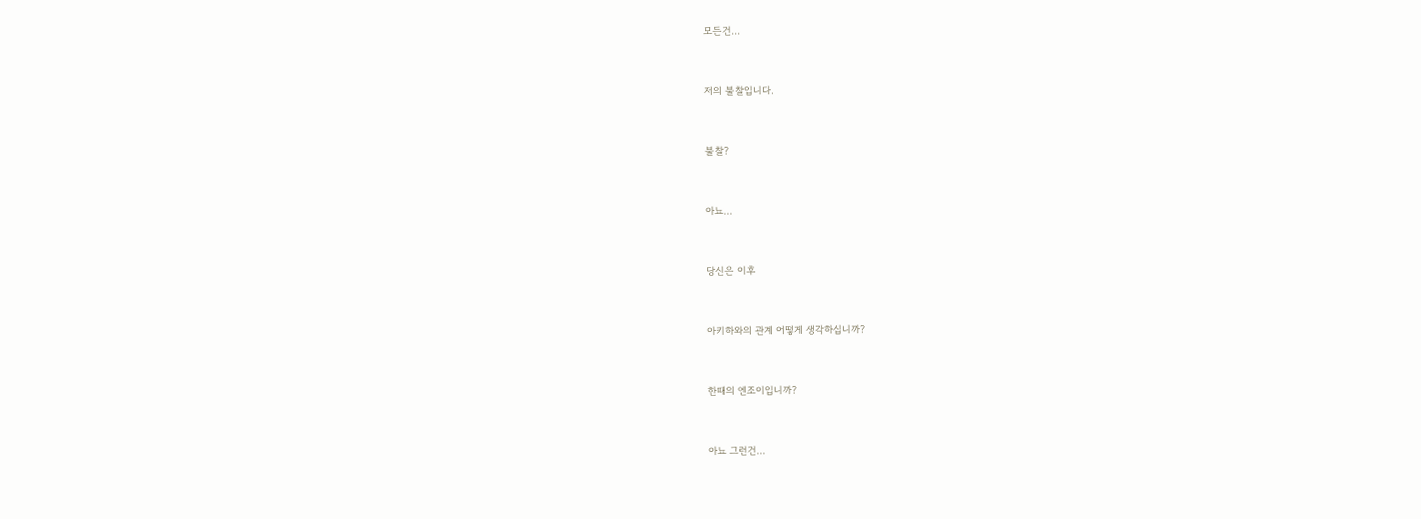모든건...



저의 불찰입니다.



불찰?



아뇨...



당신은 이후



아키하와의 관계 어떻게 생각하십니까?



한때의 엔조이입니까?



아뇨 그런건...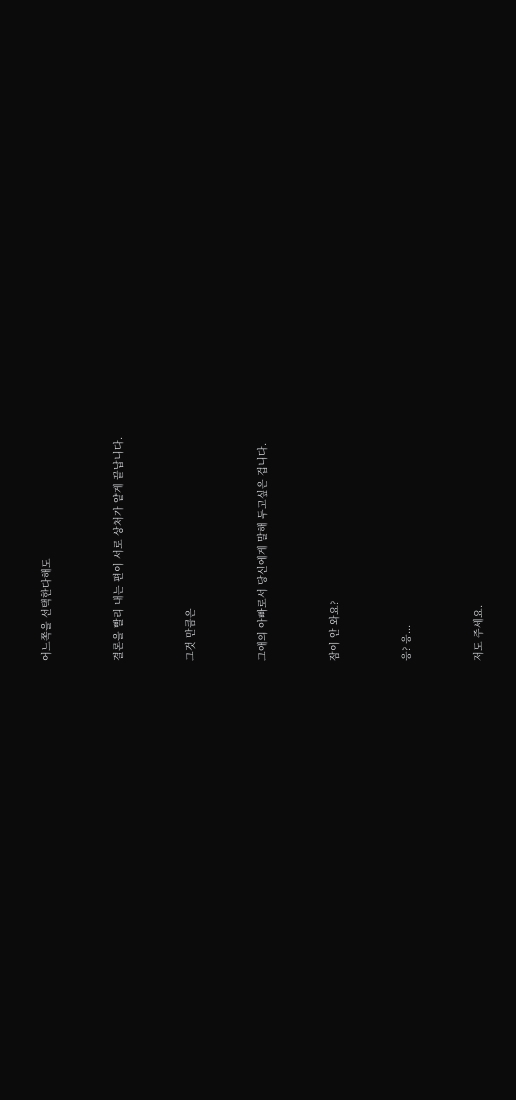어느쪽을 선택한다해도



결론을 빨리 내는 편이 서로 상처가 얕게 끝납니다.



그것 만큼은



그애의 아빠로서 당신에게 말해 두고싶은 겁니다.



잠이 안 와요?



응? 응...



저도 주세요.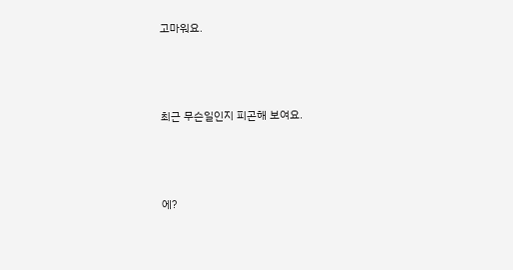고마워요.



최근 무슨일인지 피곤해 보여요.



에?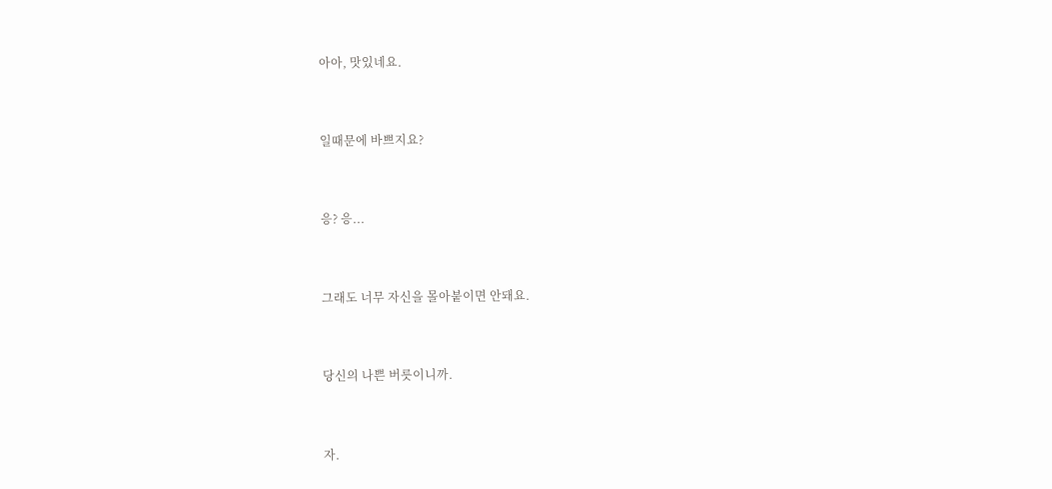아아, 맛있네요.



일때문에 바쁘지요?



응? 응...



그래도 너무 자신을 몰아붙이면 안돼요.



당신의 나쁜 버릇이니까.



자.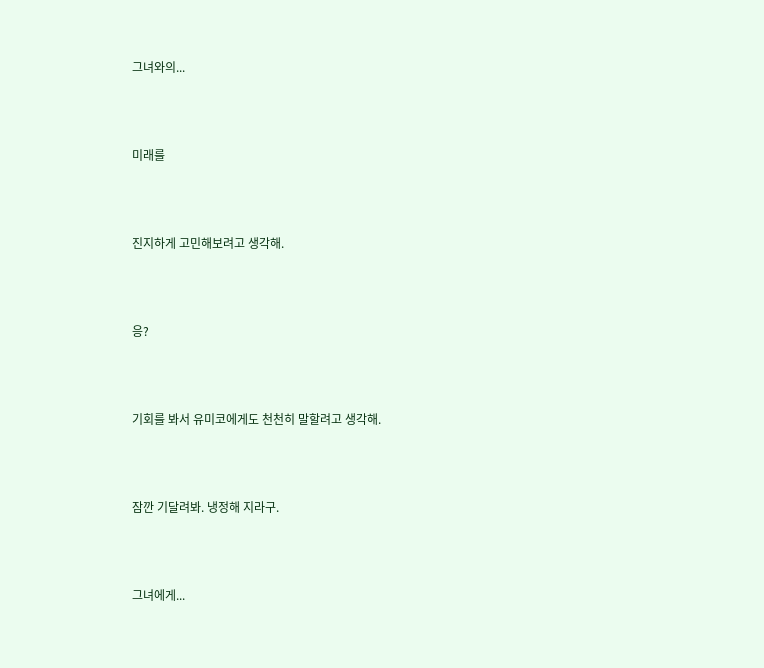그녀와의...



미래를



진지하게 고민해보려고 생각해.



응?



기회를 봐서 유미코에게도 천천히 말할려고 생각해.



잠깐 기달려봐. 냉정해 지라구.



그녀에게...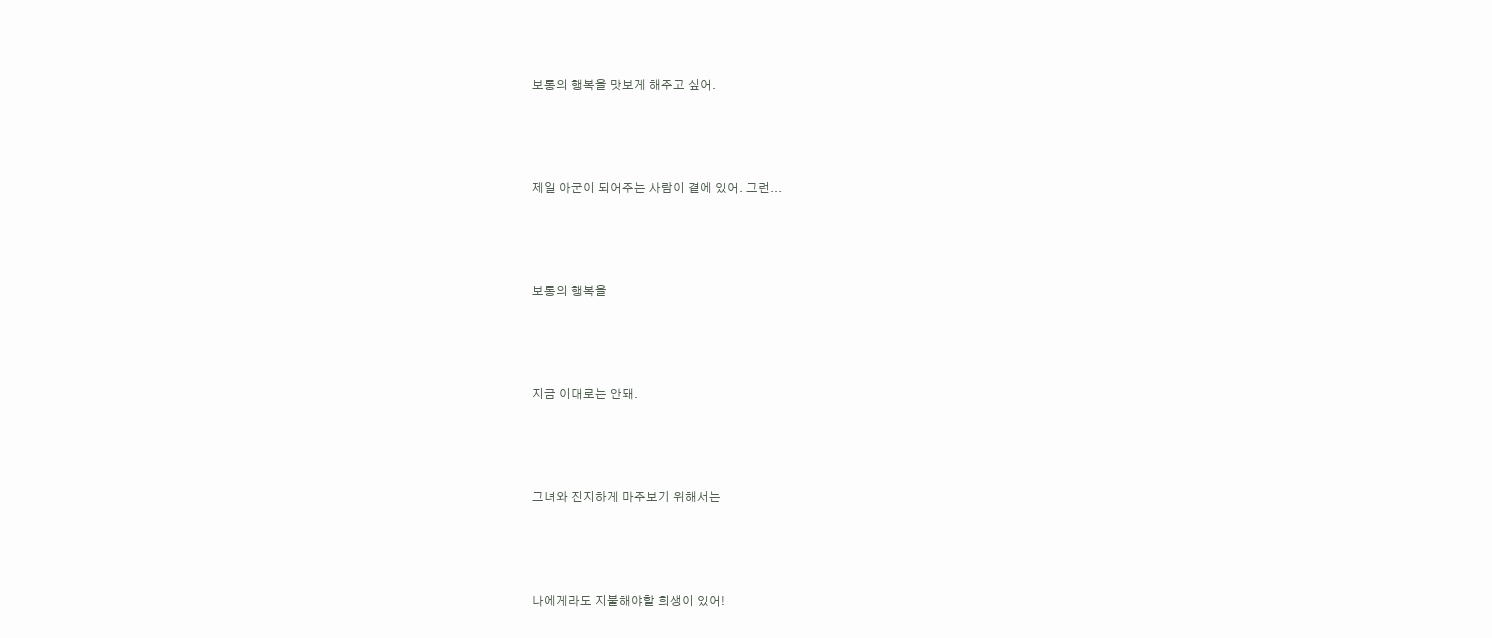보통의 행복을 맛보게 해주고 싶어.



제일 아군이 되어주는 사람이 곁에 있어. 그런...



보통의 행복을



지금 이대로는 안돼.



그녀와 진지하게 마주보기 위해서는



나에게라도 지불해야할 희생이 있어!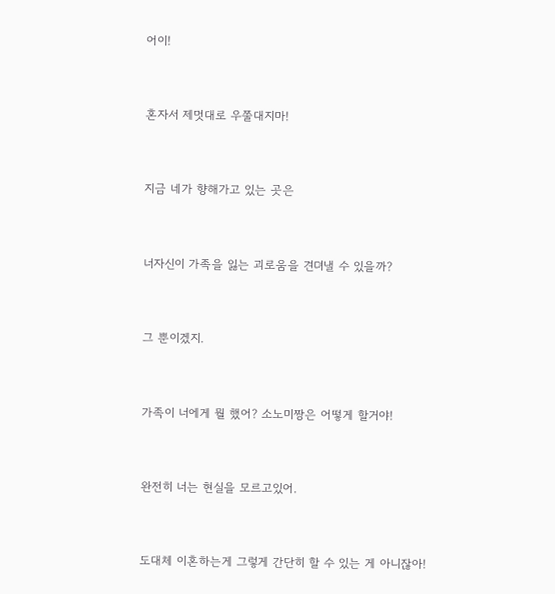어이!



혼자서 제멋대로 우쭐대지마!



지금 네가 향해가고 있는 곳은



너자신이 가족을 잃는 괴로움을 견뎌낼 수 있을까?



그 뿐이겠지.



가족이 너에게 뭘 했어? 소노미짱은 어떻게 할거야!



완전히 너는 현실을 모르고있어.



도대체 이혼하는게 그렇게 간단히 할 수 있는 게 아니잖아!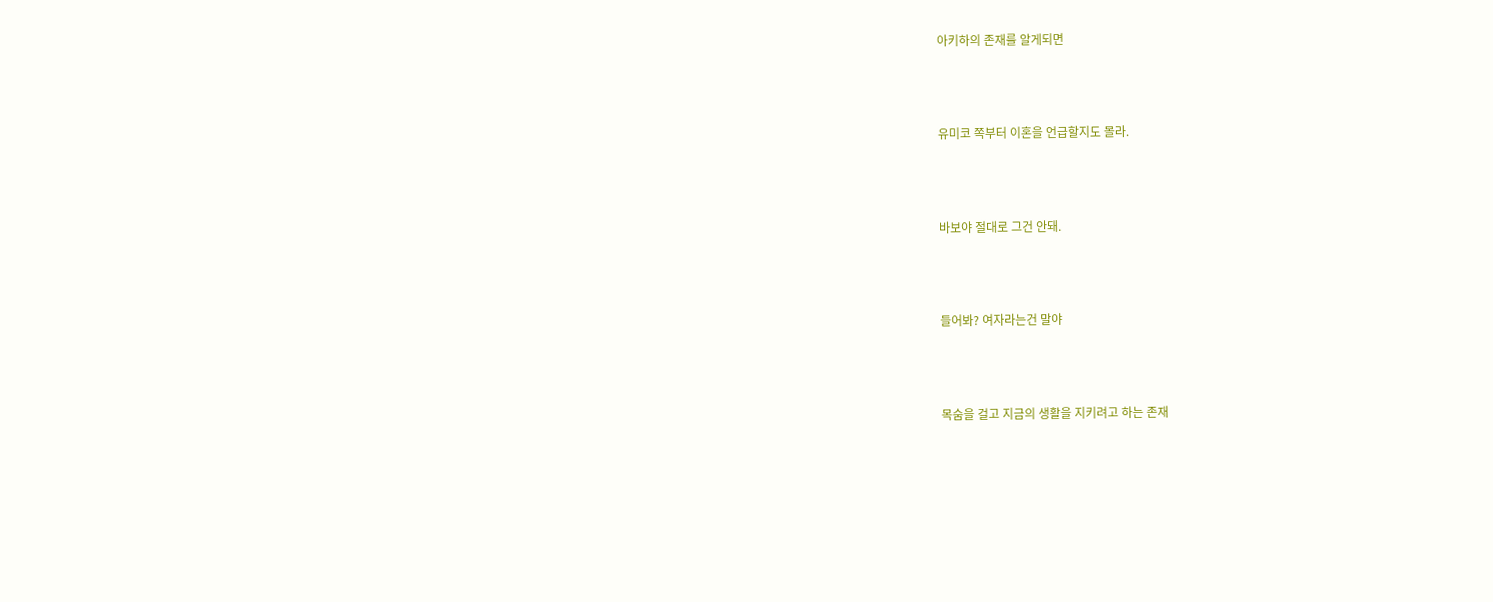아키하의 존재를 알게되면



유미코 쪽부터 이혼을 언급할지도 몰라.



바보야 절대로 그건 안돼.



들어봐? 여자라는건 말야



목숨을 걸고 지금의 생활을 지키려고 하는 존재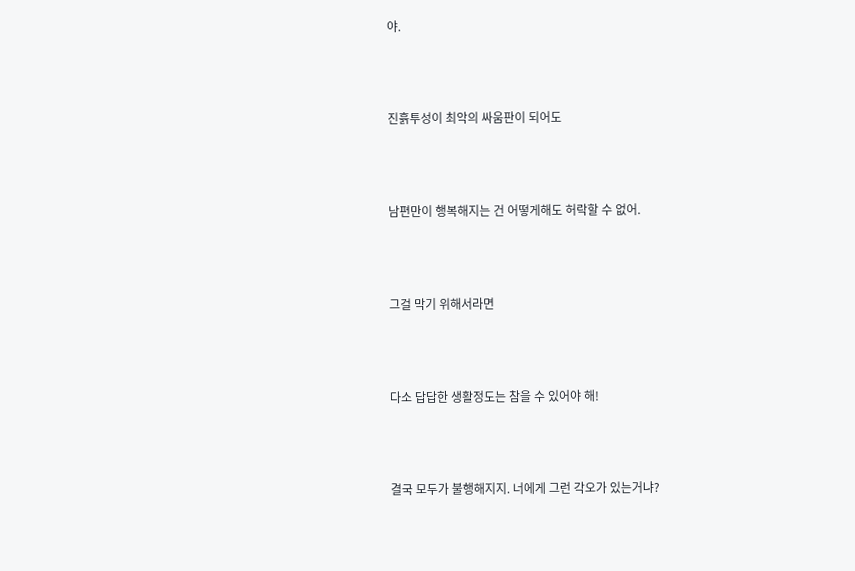야.



진흙투성이 최악의 싸움판이 되어도



남편만이 행복해지는 건 어떻게해도 허락할 수 없어.



그걸 막기 위해서라면



다소 답답한 생활정도는 참을 수 있어야 해!



결국 모두가 불행해지지. 너에게 그런 각오가 있는거냐?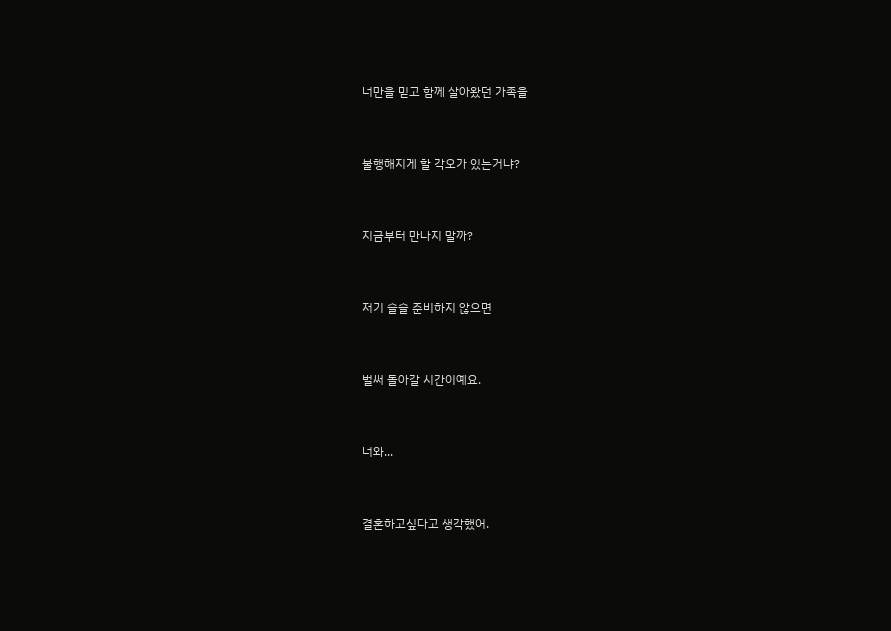너만을 믿고 함께 살아왔던 가족을



불행해지게 할 각오가 있는거냐?



지금부터 만나지 말까?



저기 슬슬 준비하지 않으면



벌써 돌아갈 시간이예요.



너와...



결혼하고싶다고 생각했어.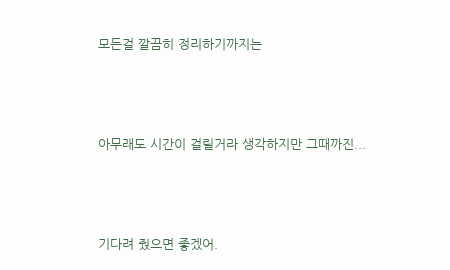모든걸 깔끔히 정리하기까지는



아무래도 시간이 걸릴거라 생각하지만 그때까진...



기다려 줬으면 좋겠어.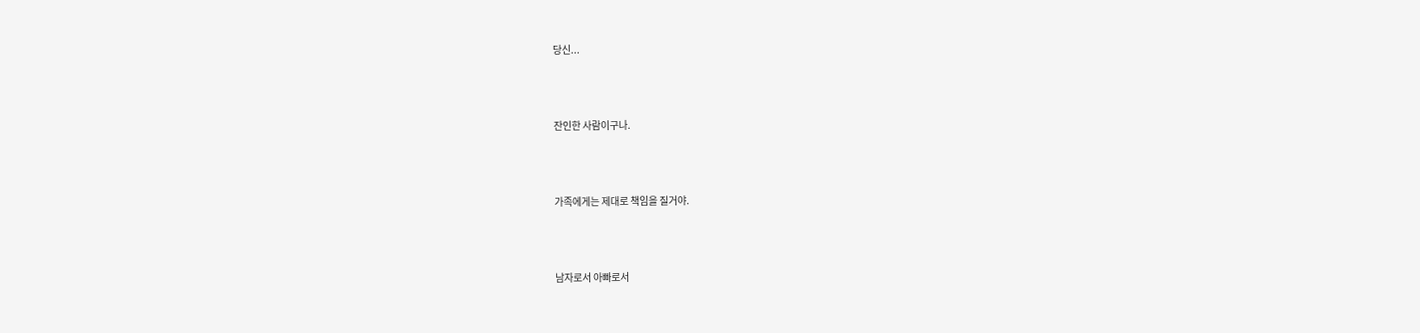당신...



잔인한 사람이구나.



가족에게는 제대로 책임을 질거야.



남자로서 아빠로서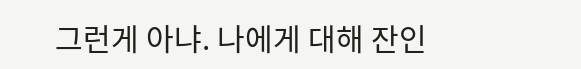그런게 아냐. 나에게 대해 잔인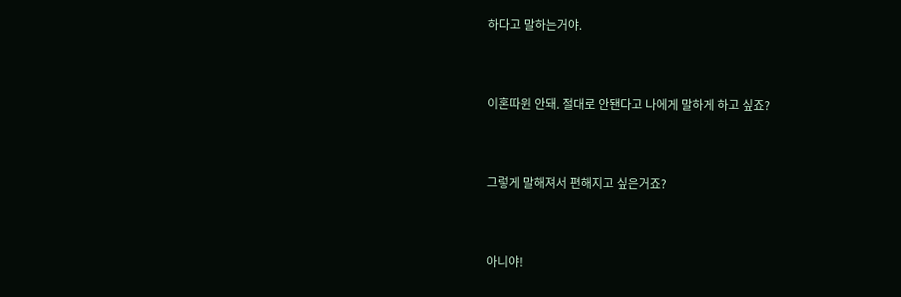하다고 말하는거야.



이혼따윈 안돼. 절대로 안됀다고 나에게 말하게 하고 싶죠?



그렇게 말해져서 편해지고 싶은거죠?



아니야!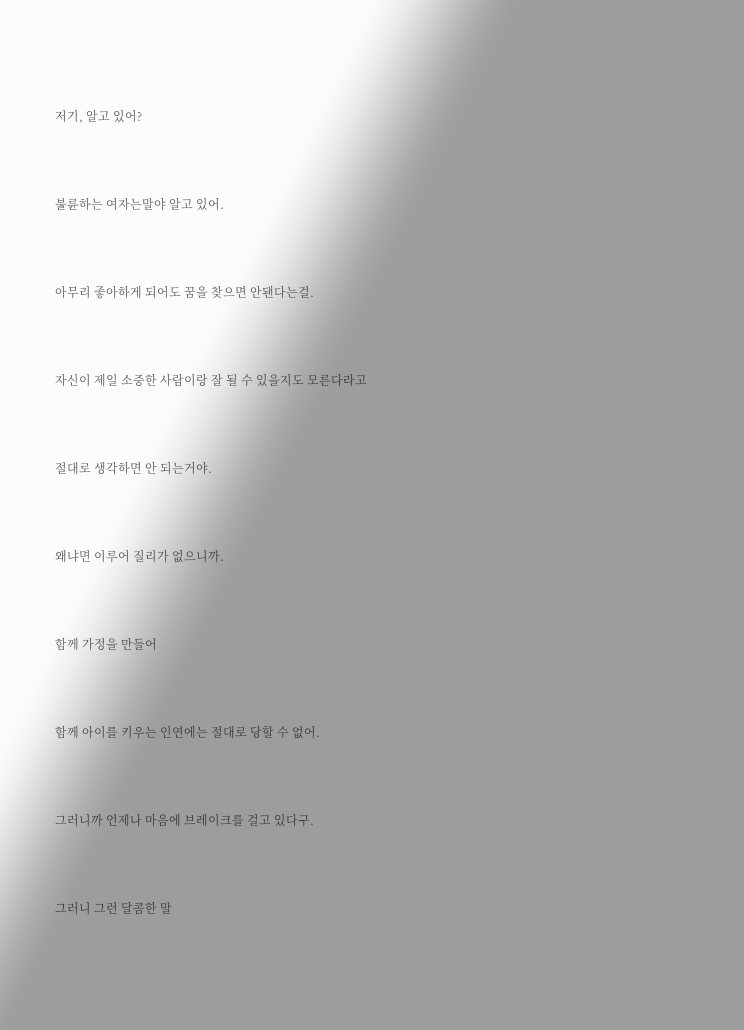저기, 알고 있어?



불륜하는 여자는말야 알고 있어.



아무리 좋아하게 되어도 꿈을 찾으면 안됀다는걸.



자신이 제일 소중한 사람이랑 잘 될 수 있을지도 모른다라고



절대로 생각하면 안 되는거야.



왜냐면 이루어 질리가 없으니까.



함께 가정을 만들어



함께 아이를 키우는 인연에는 절대로 당할 수 없어.



그러니까 언제나 마음에 브레이크를 걸고 있다구.



그러니 그런 달콤한 말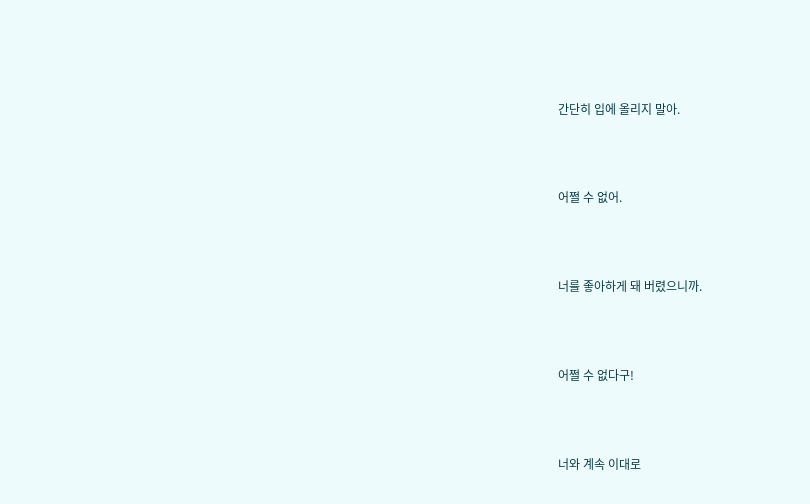간단히 입에 올리지 말아.



어쩔 수 없어.



너를 좋아하게 돼 버렸으니까.



어쩔 수 없다구!



너와 계속 이대로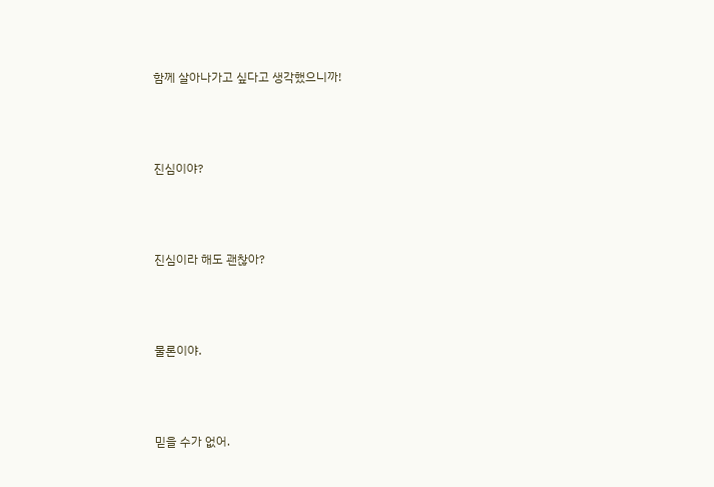함께 살아나가고 싶다고 생각했으니까!



진심이야?



진심이라 해도 괜찮아?



물론이야.



믿을 수가 없어.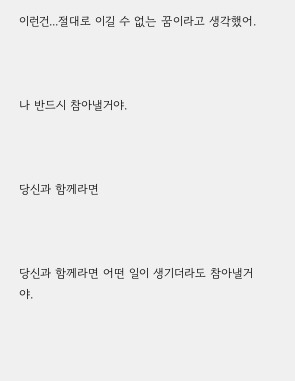이런건...절대로 이길 수 없는 꿈이라고 생각했어.



나 반드시 참아낼거야.



당신과 함께라면



당신과 함께라면 어떤 일이 생기더라도 참아낼거야.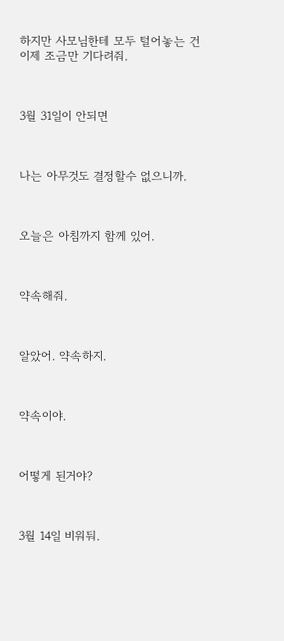하지만 사모님한테 모두 털어놓는 건 이제 조금만 기다려줘.



3월 31일이 안되면



나는 아무것도 결정할수 없으니까.



오늘은 아침까지 함께 있어.



약속해줘.



알았어. 약속하지.



약속이야.



어떻게 된거야?



3월 14일 비워둬.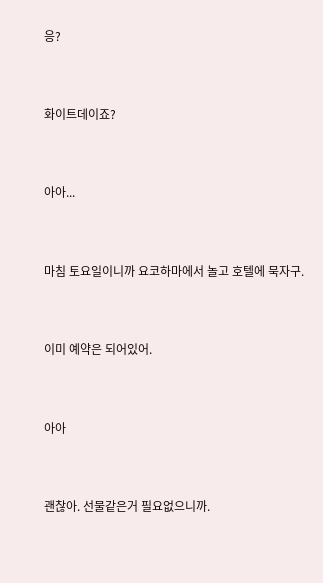응?



화이트데이죠?



아아...



마침 토요일이니까 요코하마에서 놀고 호텔에 묵자구.



이미 예약은 되어있어.



아아



괜찮아. 선물같은거 필요없으니까.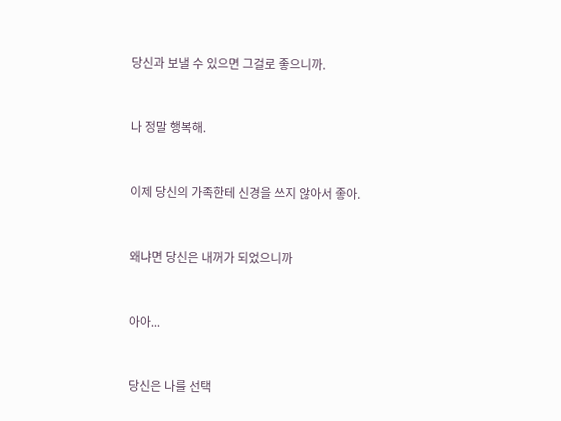당신과 보낼 수 있으면 그걸로 좋으니까.



나 정말 행복해.



이제 당신의 가족한테 신경을 쓰지 않아서 좋아.



왜냐면 당신은 내꺼가 되었으니까



아아...



당신은 나를 선택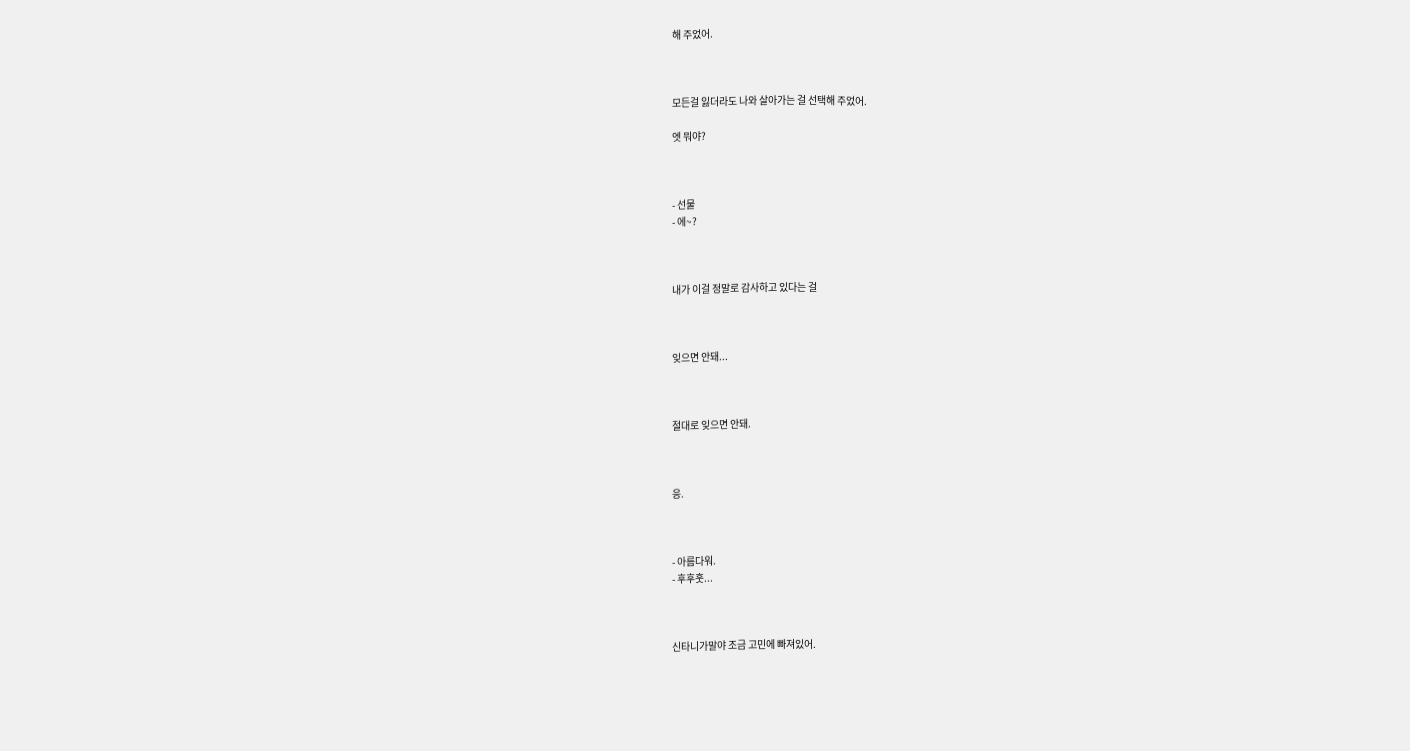해 주었어.



모든걸 잃더라도 나와 살아가는 걸 선택해 주었어.

엣 뭐야?



- 선물
- 에~?



내가 이걸 정말로 감사하고 있다는 걸



잊으면 안돼...



절대로 잊으면 안돼.



응.



- 아름다워.
- 후후훗...



신타니가말야 조금 고민에 빠져있어.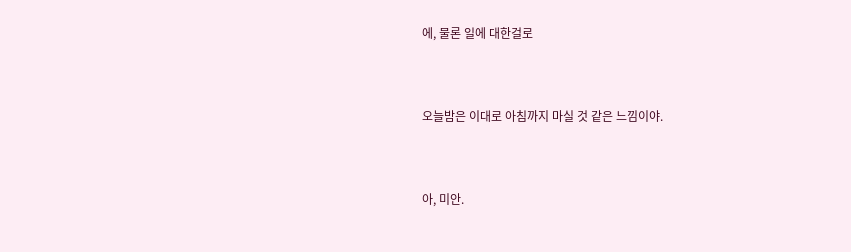에, 물론 일에 대한걸로



오늘밤은 이대로 아침까지 마실 것 같은 느낌이야.



아, 미안.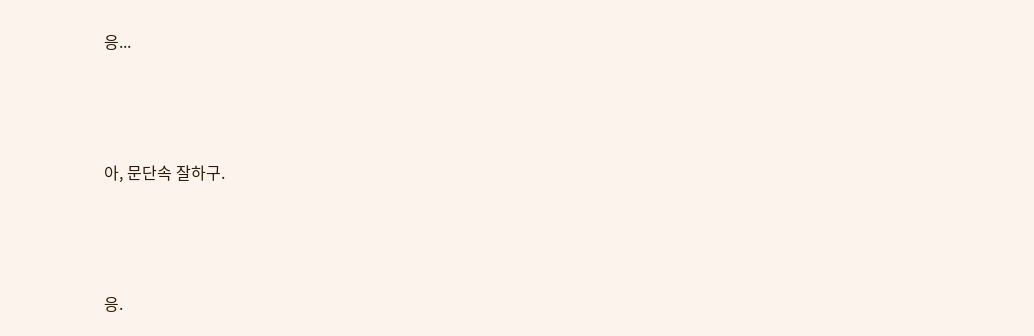응...



아, 문단속 잘하구.



응.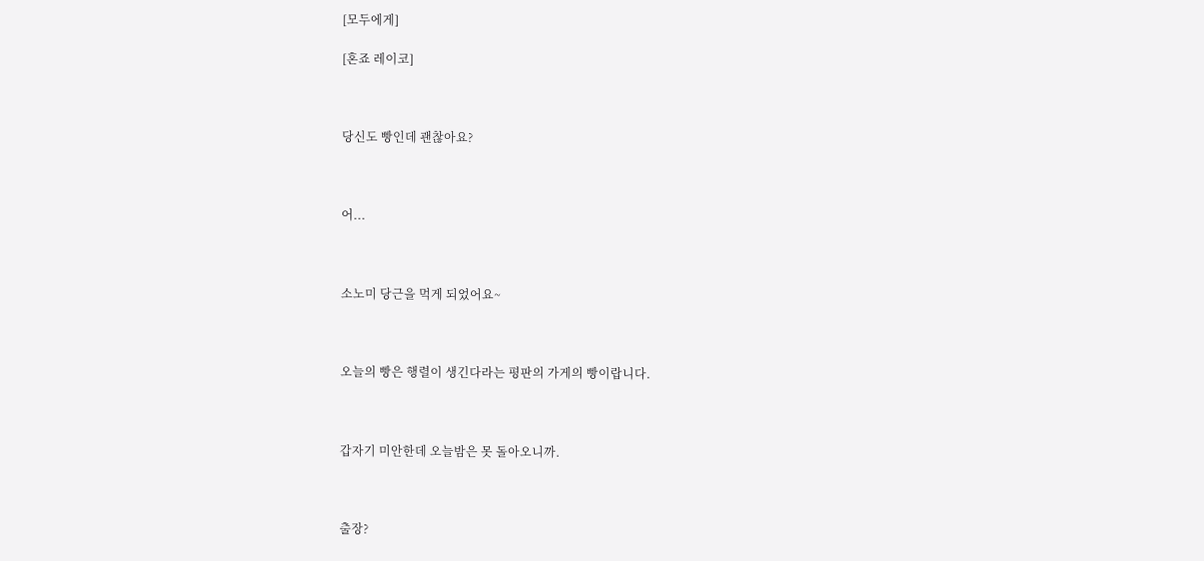[모두에게]

[혼죠 레이코]



당신도 빵인데 괜찮아요?



어...



소노미 당근을 먹게 되었어요~



오늘의 빵은 행렬이 생긴다라는 평판의 가게의 빵이랍니다.



갑자기 미안한데 오늘밤은 못 돌아오니까.



출장?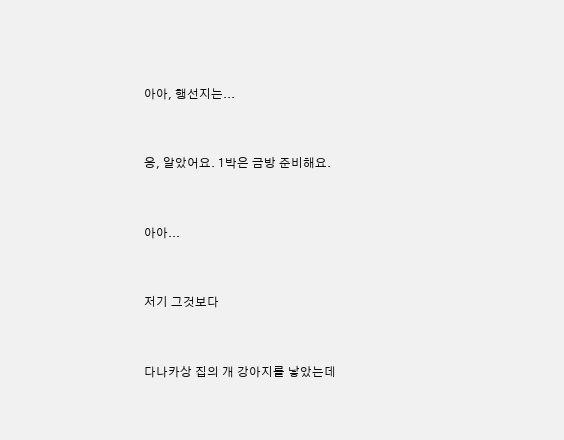아아, 행선지는...



응, 알았어요. 1박은 금방 준비해요.



아아...



저기 그것보다



다나카상 집의 개 강아지를 낳았는데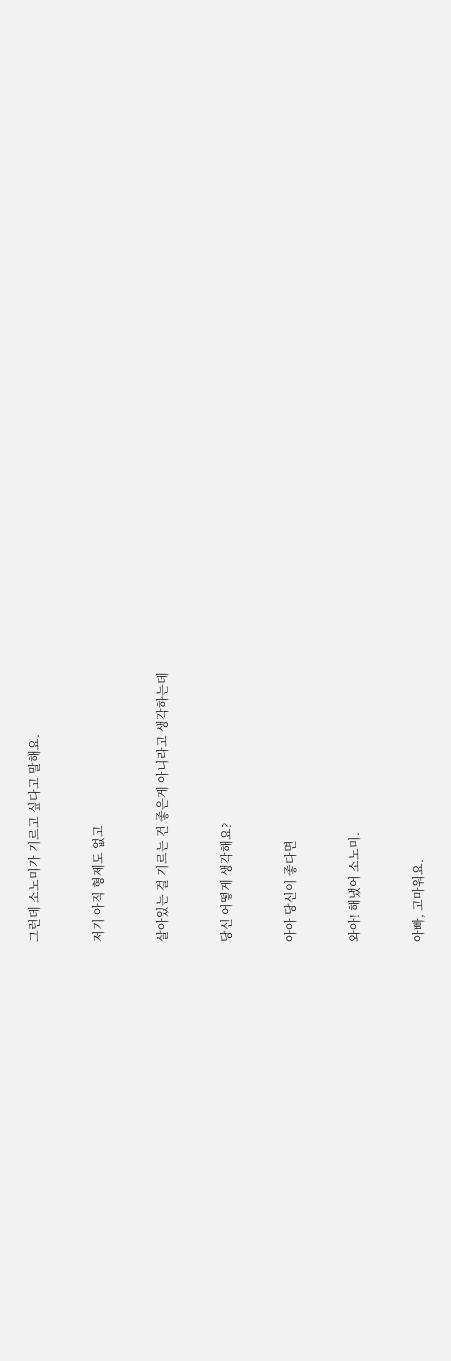그런데 소노미가 기르고 싶다고 말해요.



저기 아직 형제도 없고



살아있는 걸 기르는 건 좋은게 아니라고 생각하는데



당신 어떻게 생각해요?



아아 당신이 좋다면



와아! 해냈어 소노미.



아빠, 고마워요.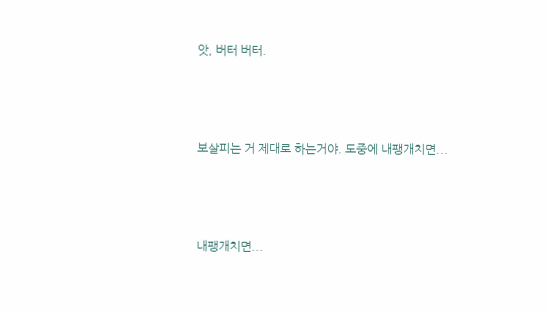앗, 버터 버터.



보살피는 거 제대로 하는거야. 도중에 내팽개치면...



내팽개치면...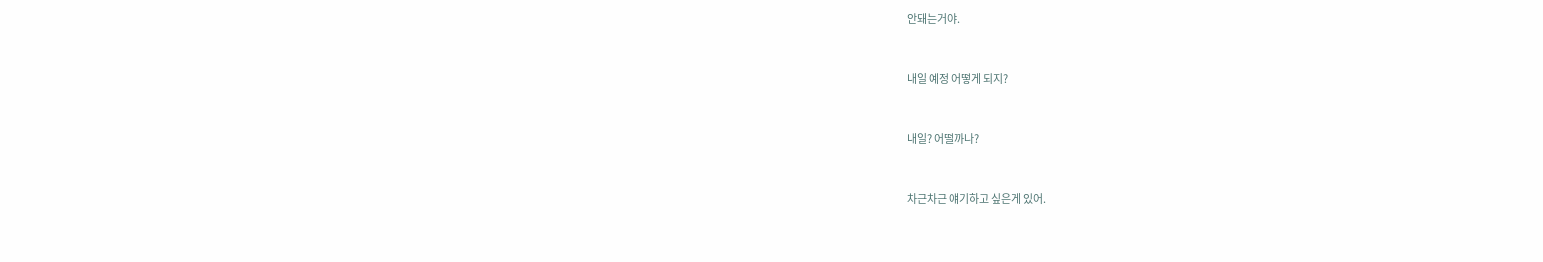안돼는거야.



내일 예정 어떻게 되지?



내일? 어떨까나?



차근차근 얘기하고 싶은게 있어.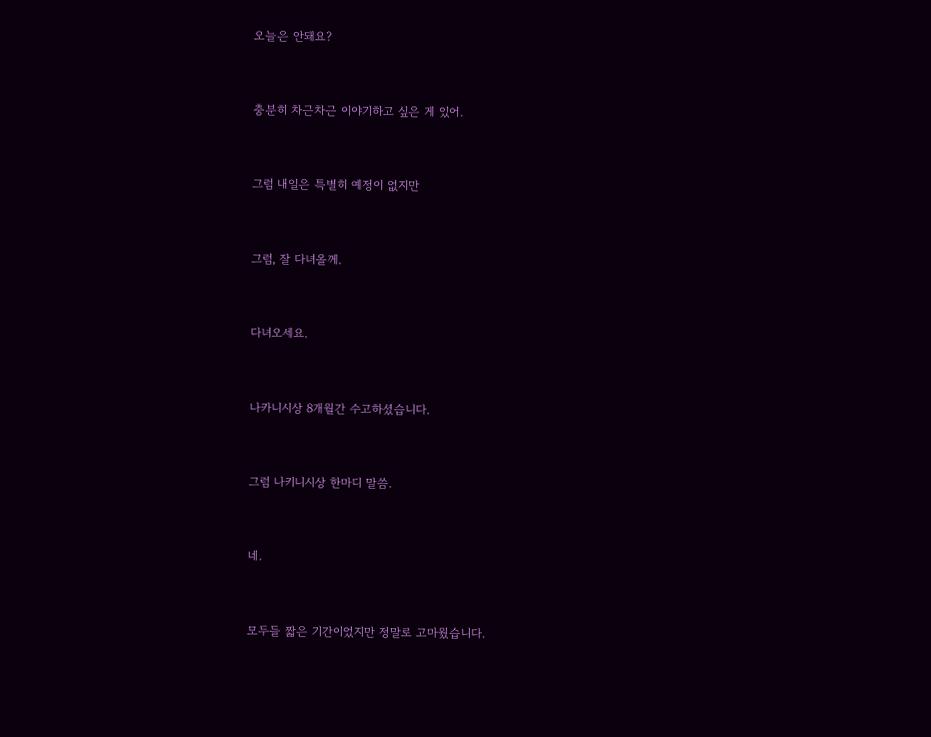오늘은 안돼요?



충분히 차근차근 이야기하고 싶은 게 있어.



그럼 내일은 특별히 예정이 없지만



그럼, 잘 다녀올께.



다녀오세요.



나카니시상 8개월간 수고하셨습니다.



그럼 나키니시상 한마디 말씀.



네.



모두들 짧은 기간이었지만 정말로 고마웠습니다.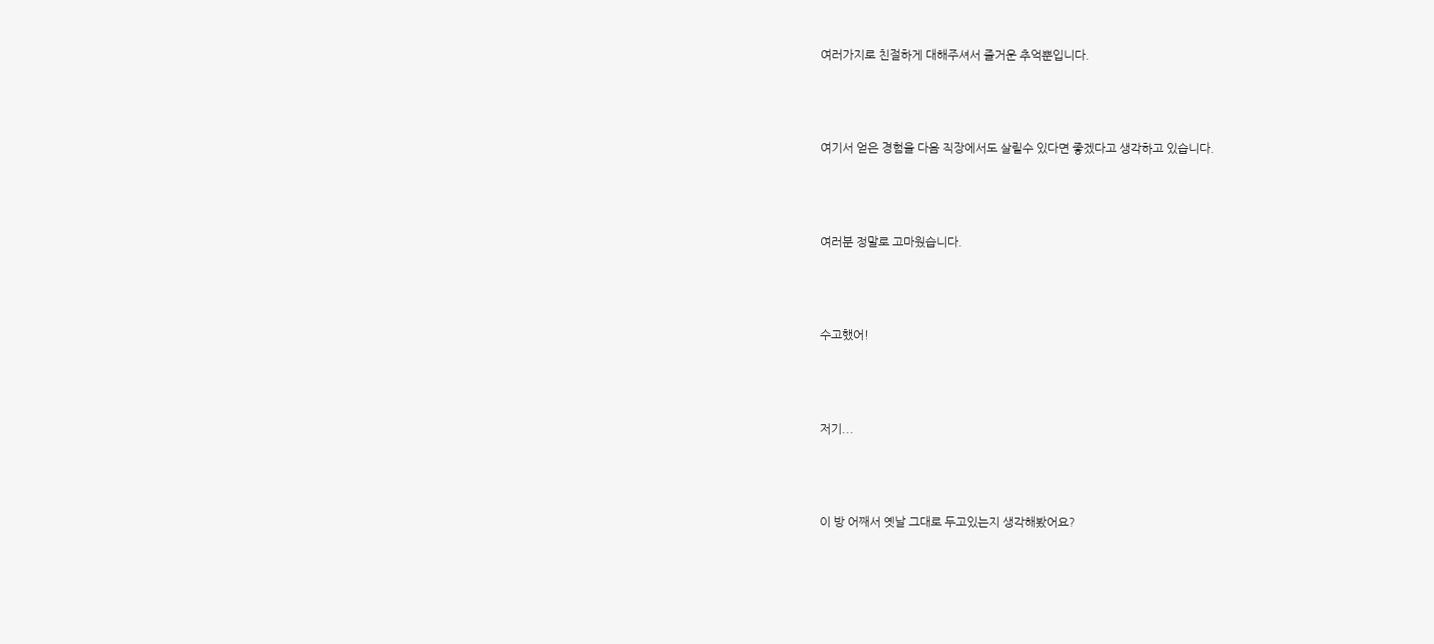여러가지로 친절하게 대해주셔서 즐거운 추억뿐입니다.



여기서 얻은 경험을 다음 직장에서도 살릴수 있다면 좋겠다고 생각하고 있습니다.



여러분 정말로 고마웠습니다.



수고했어!



저기...



이 방 어째서 옛날 그대로 두고있는지 생각해봤어요?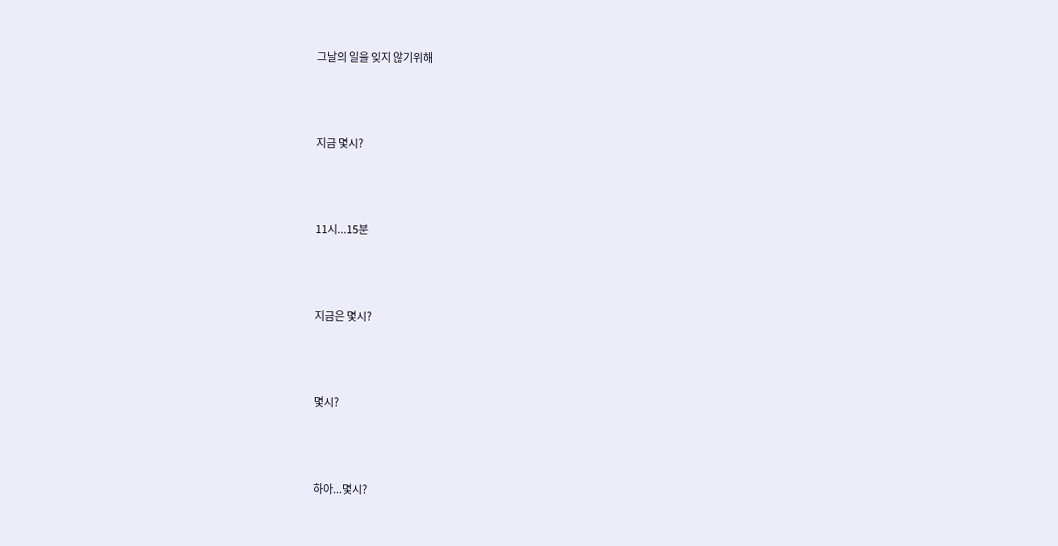그날의 일을 잊지 않기위해



지금 몇시?



11시...15분



지금은 몇시?



몇시?



하아...몇시?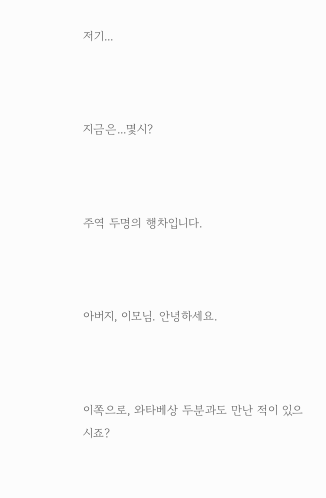저기...



지금은...몇시?



주역 두명의 행차입니다.



아버지, 이모님. 안녕하세요.



이쪽으로, 와타베상 두분과도 만난 적이 있으시죠?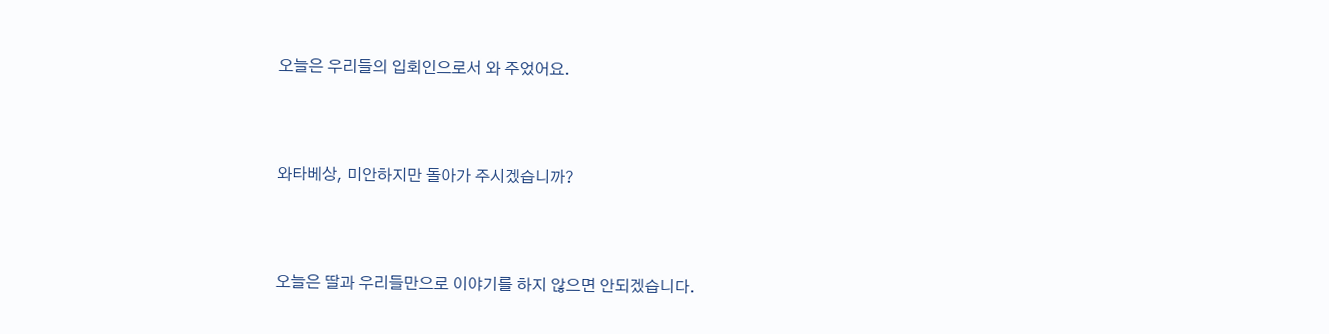오늘은 우리들의 입회인으로서 와 주었어요.



와타베상, 미안하지만 돌아가 주시겠습니까?



오늘은 딸과 우리들만으로 이야기를 하지 않으면 안되겠습니다.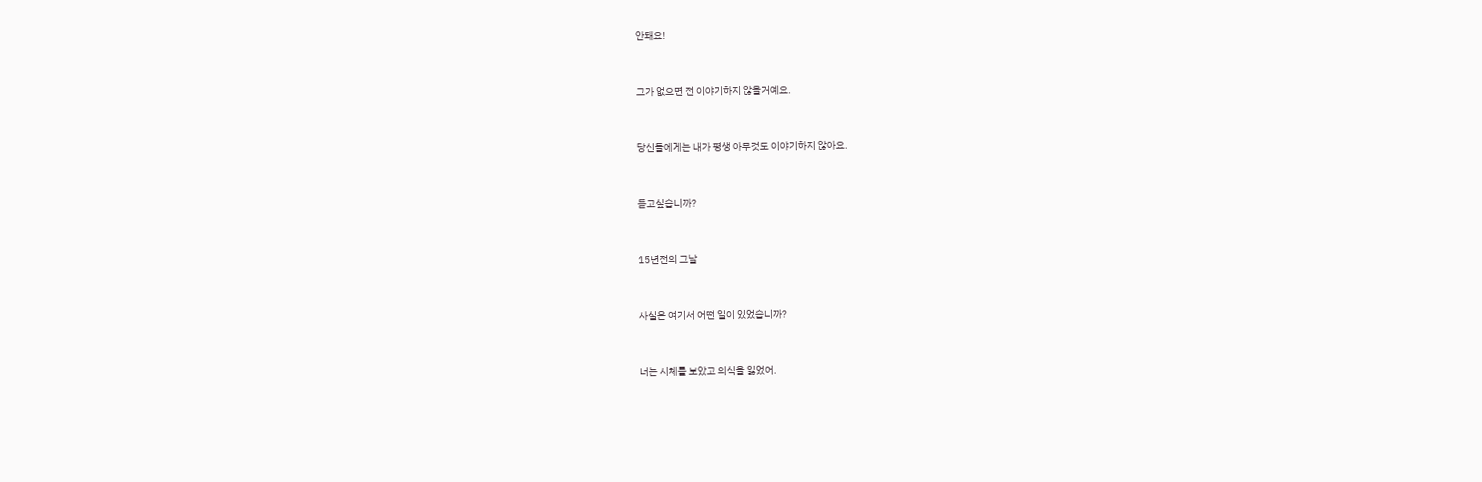안돼요!



그가 없으면 전 이야기하지 않을거예요.



당신들에게는 내가 평생 아무것도 이야기하지 않아요.



듣고싶습니까?



15년전의 그날



사실은 여기서 어떤 일이 있었습니까?



너는 시체를 보았고 의식을 잃었어.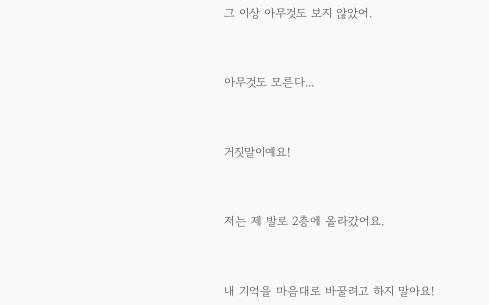그 이상 아무것도 보지 않았어.



아무것도 모른다...



거짓말이예요!



저는 제 발로 2층에 올라갔어요.



내 기억을 마음대로 바꿀려고 하지 말아요!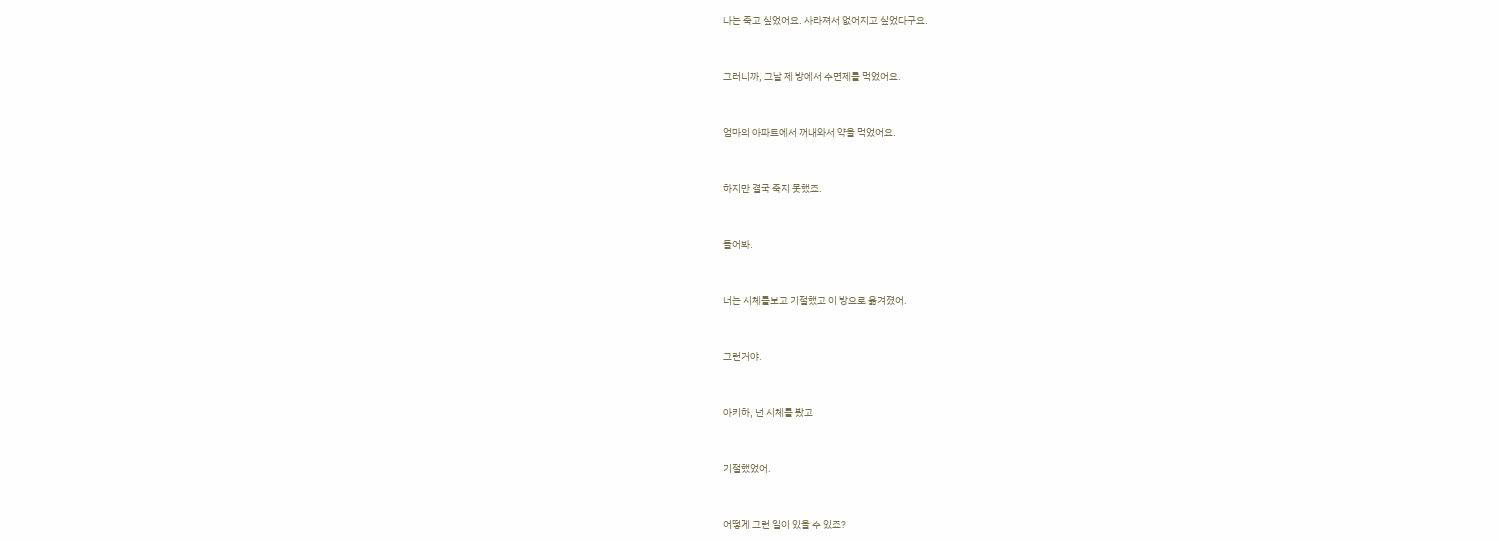나는 죽고 싶었어요. 사라져서 없어지고 싶었다구요.



그러니까, 그날 제 방에서 수면제를 먹었어요.



엄마의 아파트에서 꺼내와서 약을 먹었어요.



하지만 결국 죽지 못했죠.



들어봐.



너는 시체를보고 기절했고 이 방으로 옮겨졌어.



그런거야.



아키하, 넌 시체를 봤고



기절했었어.



어떻게 그런 일이 있을 수 있죠?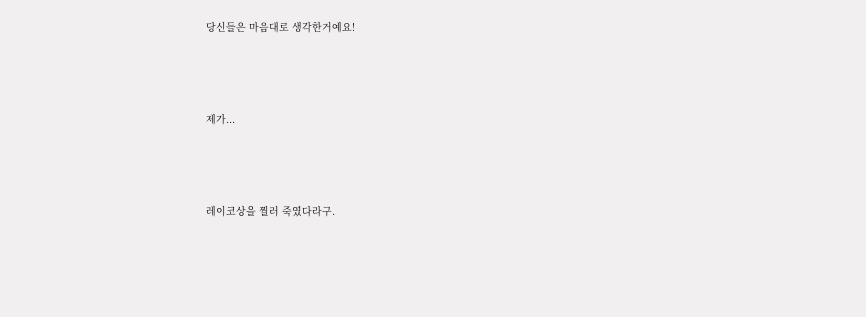당신들은 마음대로 생각한거예요!



제가...



레이코상을 찔러 죽였다라구.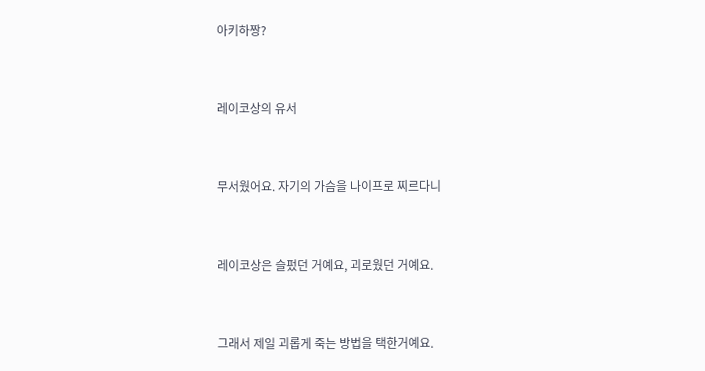아키하짱?



레이코상의 유서



무서웠어요. 자기의 가슴을 나이프로 찌르다니



레이코상은 슬펐던 거예요, 괴로웠던 거예요.



그래서 제일 괴롭게 죽는 방법을 택한거예요.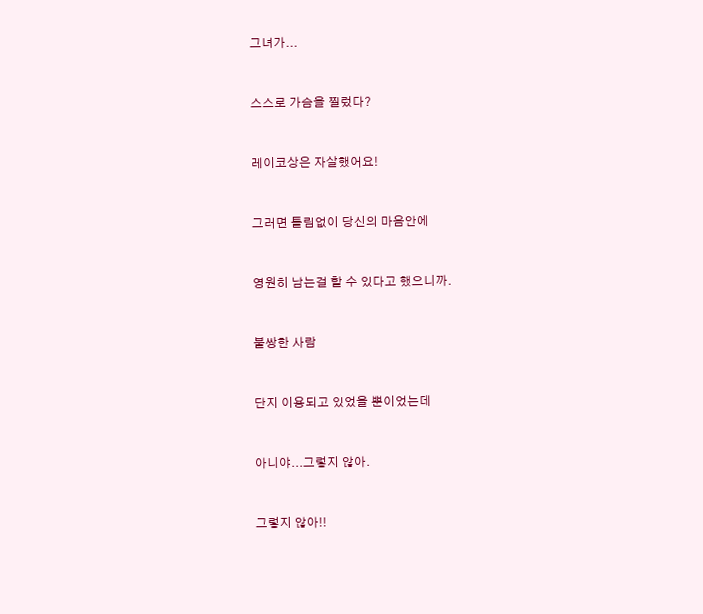그녀가...



스스로 가슴을 찔렀다?



레이코상은 자살했어요!



그러면 틀림없이 당신의 마음안에



영원히 남는걸 할 수 있다고 했으니까.



불쌍한 사람



단지 이용되고 있었을 뿐이었는데



아니야...그렇지 않아.



그렇지 않아!!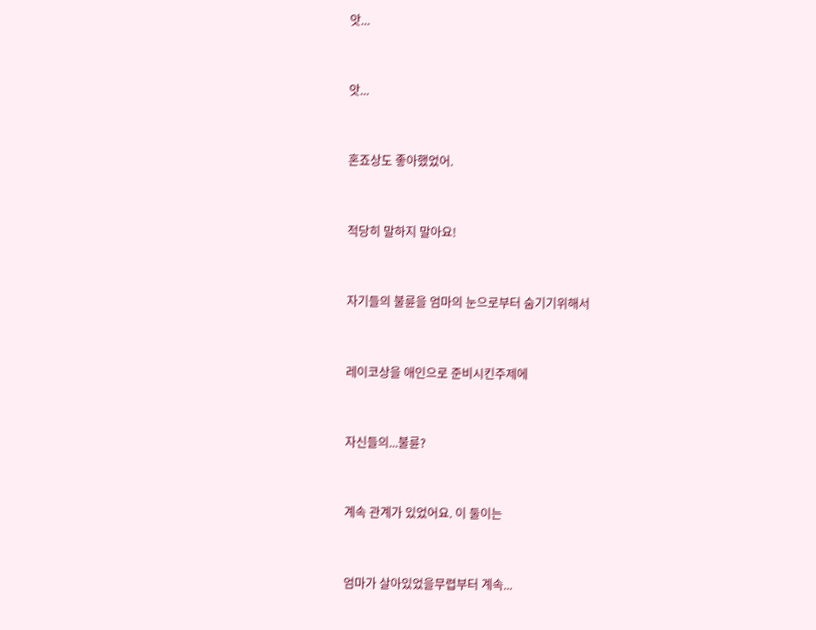앗...



앗...



혼죠상도 좋아했었어.



적당히 말하지 말아요!



자기들의 불륜을 엄마의 눈으로부터 숨기기위해서



레이코상을 애인으로 준비시킨주제에



자신들의...불륜?



계속 관계가 있었어요. 이 둘이는



엄마가 살아있었을무렵부터 계속...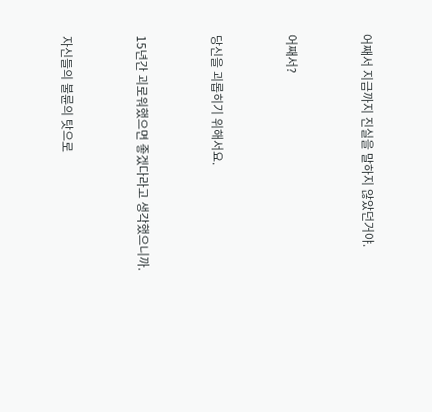어째서 지금까지 진실을 말하지 않았던거야.



어째서?



당신을 괴롭히기 위해서요.



15년간 괴로워했으면 좋겠다라고 생각했으니까.



자신들의 불륜의 탓으로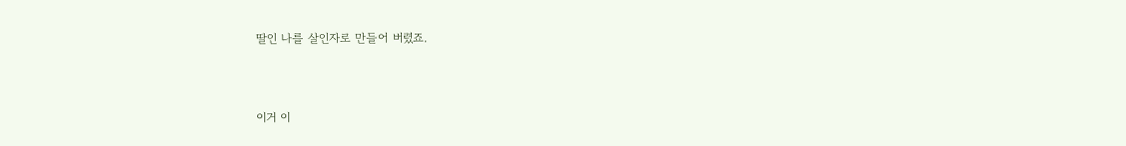딸인 나를 살인자로 만들어 버렸죠.



이거 이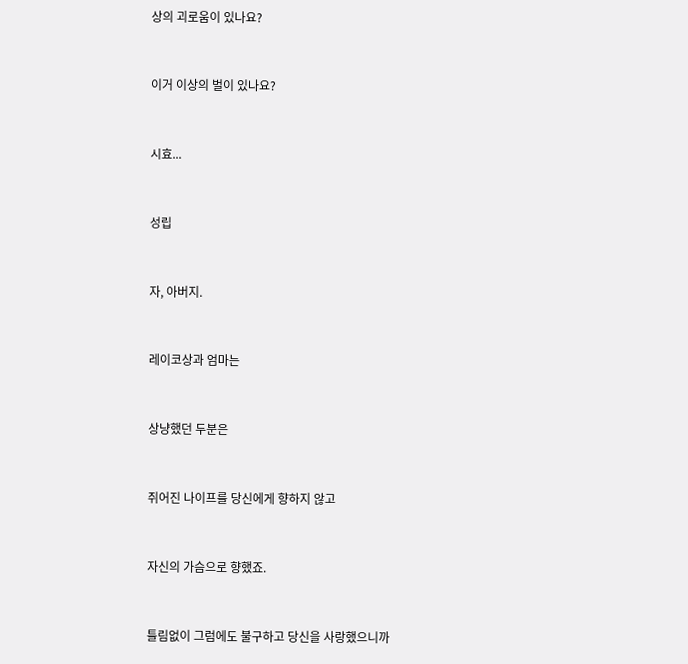상의 괴로움이 있나요?



이거 이상의 벌이 있나요?



시효...



성립



자, 아버지.



레이코상과 엄마는



상냥했던 두분은



쥐어진 나이프를 당신에게 향하지 않고



자신의 가슴으로 향했죠.



틀림없이 그럼에도 불구하고 당신을 사랑했으니까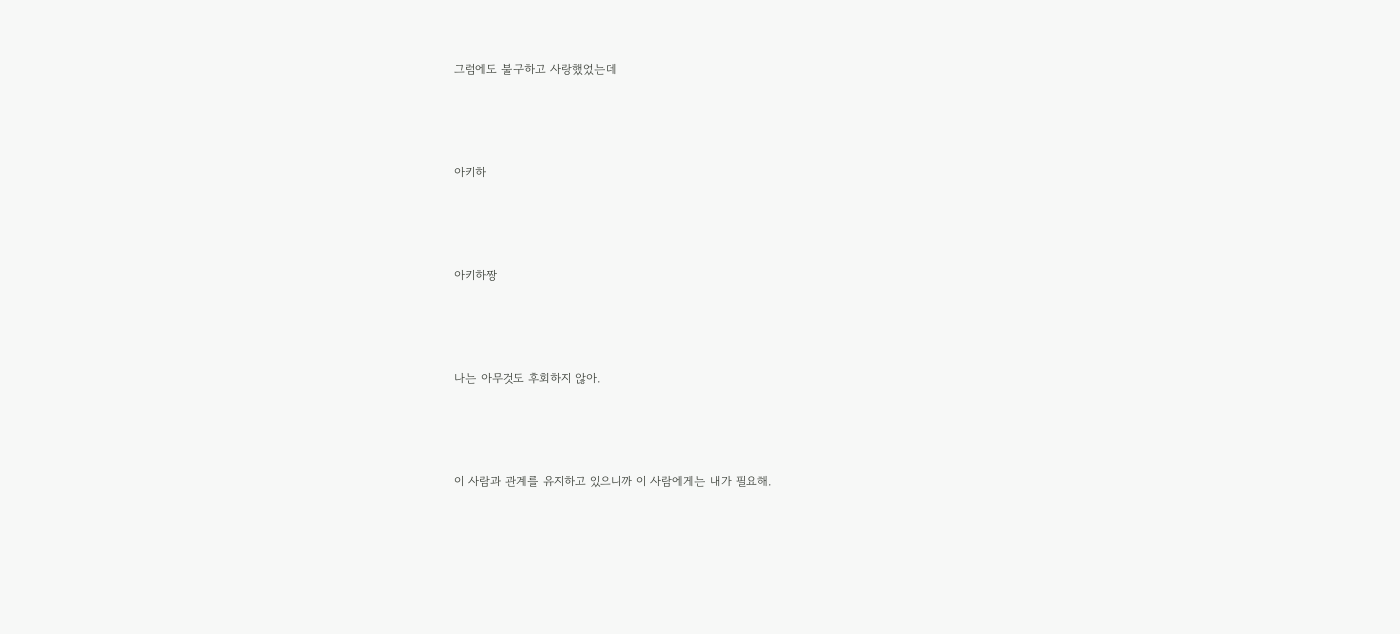그럼에도 불구하고 사랑했었는데



아키하



아키하짱



나는 아무것도 후회하지 않아.



이 사람과 관계를 유지하고 있으니까 이 사람에게는 내가 필요해.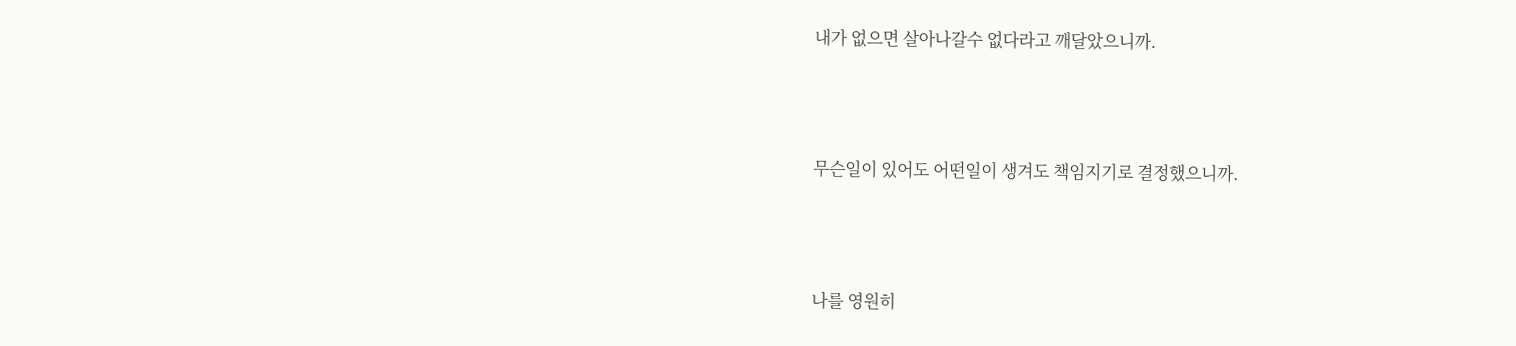내가 없으면 살아나갈수 없다라고 깨달았으니까.



무슨일이 있어도 어떤일이 생겨도 책임지기로 결정했으니까.



나를 영원히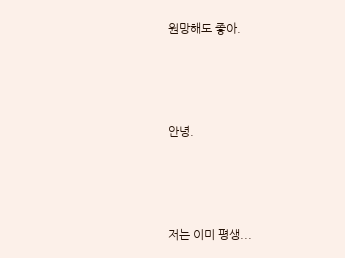원망해도 좋아.



안녕.



저는 이미 평생...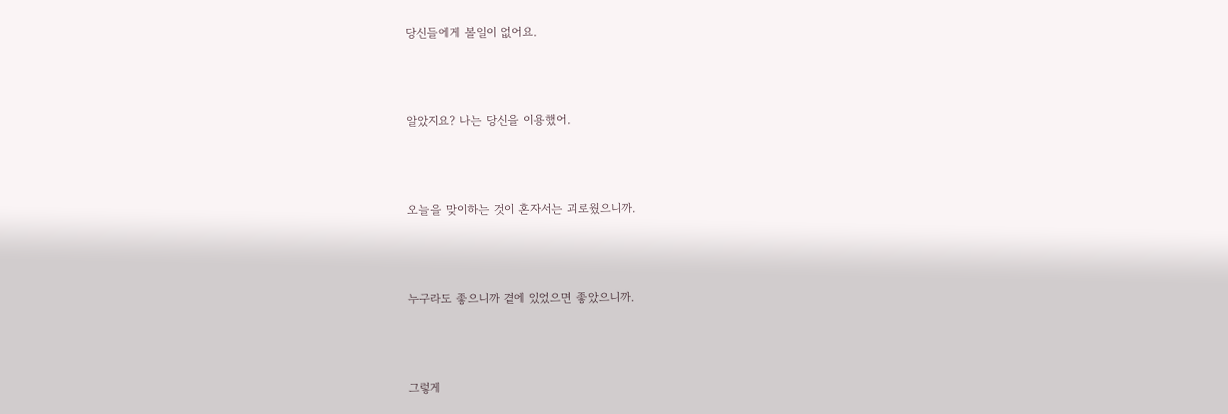당신들에게 볼일이 없어요.



알았지요? 나는 당신을 이용했어.



오늘을 맞이하는 것이 혼자서는 괴로웠으니까.



누구라도 좋으니까 곁에 있었으면 좋았으니까.



그렇게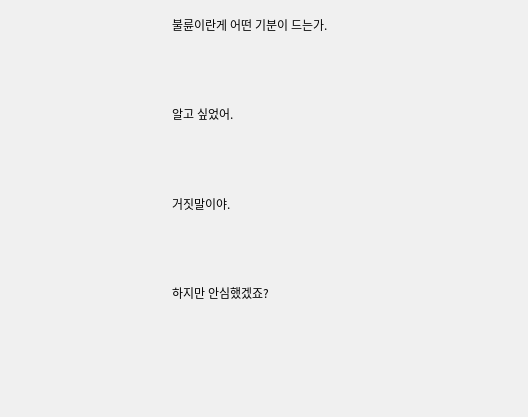불륜이란게 어떤 기분이 드는가.



알고 싶었어.



거짓말이야.



하지만 안심했겠죠?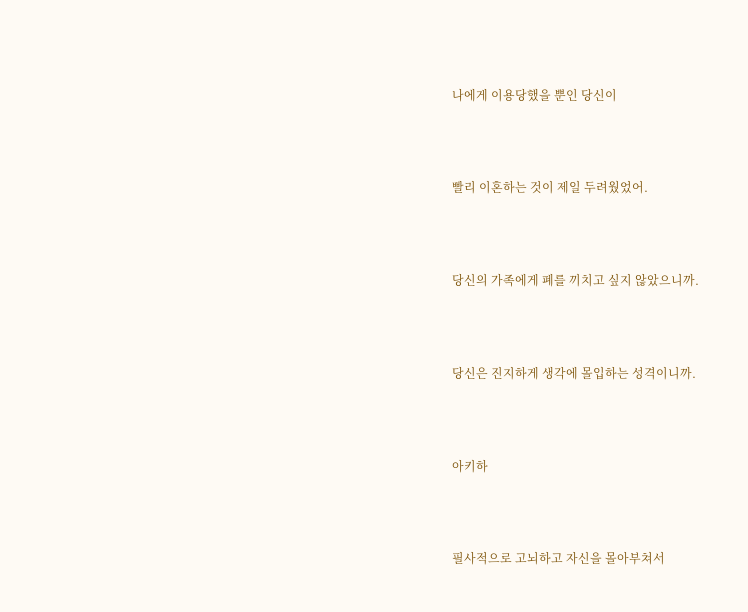나에게 이용당했을 뿐인 당신이



빨리 이혼하는 것이 제일 두려웠었어.



당신의 가족에게 폐를 끼치고 싶지 않았으니까.



당신은 진지하게 생각에 몰입하는 성격이니까.



아키하



필사적으로 고뇌하고 자신을 몰아부쳐서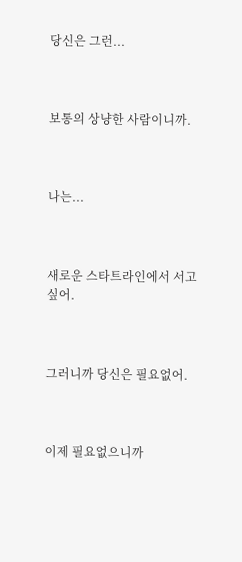당신은 그런...



보통의 상냥한 사람이니까.



나는...



새로운 스타트라인에서 서고 싶어.



그러니까 당신은 필요없어.



이제 필요없으니까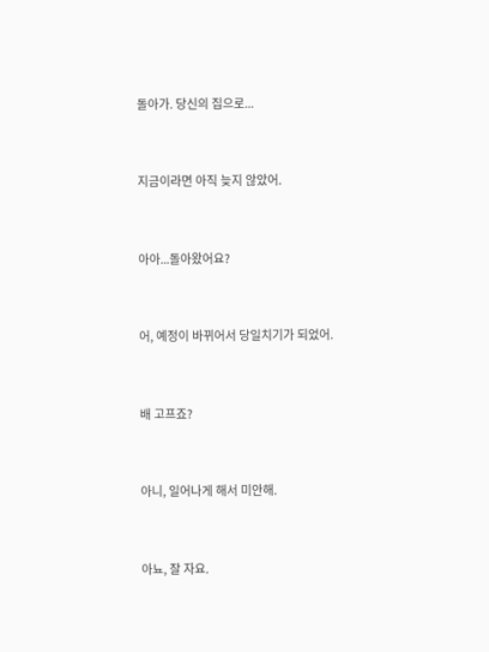돌아가. 당신의 집으로...



지금이라면 아직 늦지 않았어.



아아...돌아왔어요?



어, 예정이 바뀌어서 당일치기가 되었어.



배 고프죠?



아니, 일어나게 해서 미안해.



아뇨, 잘 자요.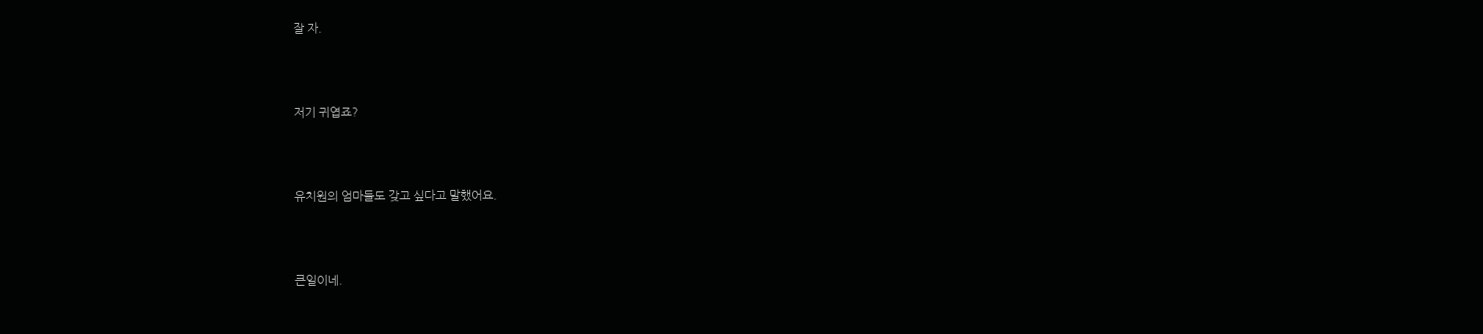잘 자.



저기 귀엽죠?



유치원의 엄마들도 갖고 싶다고 말했어요.



큰일이네.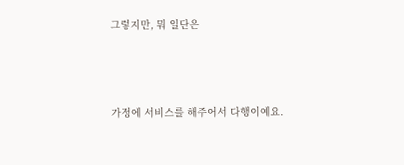그렇지만, 뭐 일단은



가정에 서비스를 해주어서 다행이예요.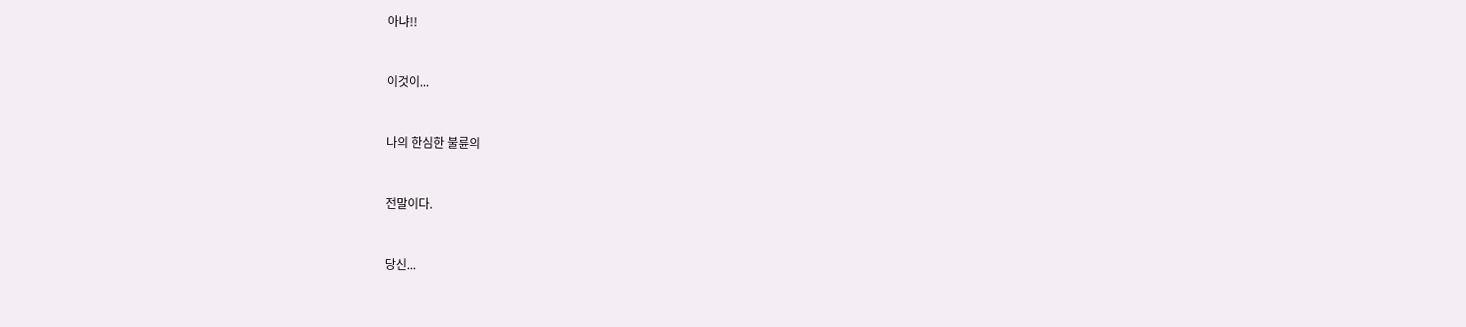아냐!!



이것이...



나의 한심한 불륜의



전말이다.



당신...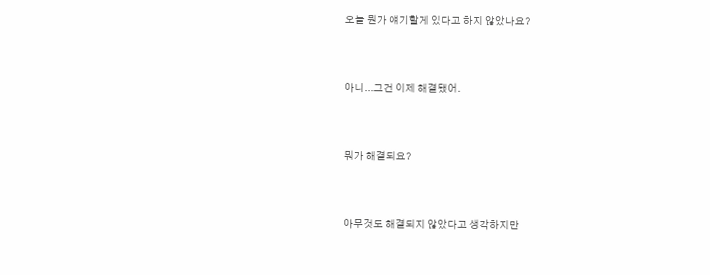오늘 뭔가 얘기할게 있다고 하지 않았나요?



아니...그건 이제 해결됐어.



뭐가 해결되요?



아무것도 해결되지 않았다고 생각하지만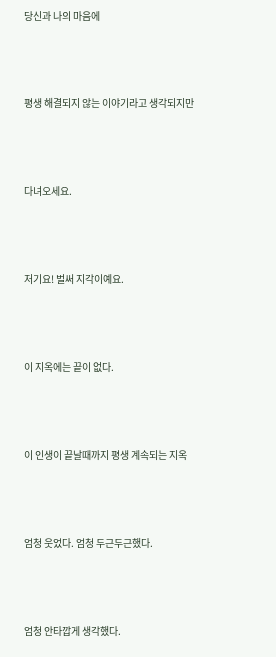당신과 나의 마음에



평생 해결되지 않는 이야기라고 생각되지만



다녀오세요.



저기요! 벌써 지각이예요.



이 지옥에는 끝이 없다.



이 인생이 끝날때까지 평생 계속되는 지옥



엄청 웃었다. 엄청 두근두근했다.



엄청 안타깝게 생각했다.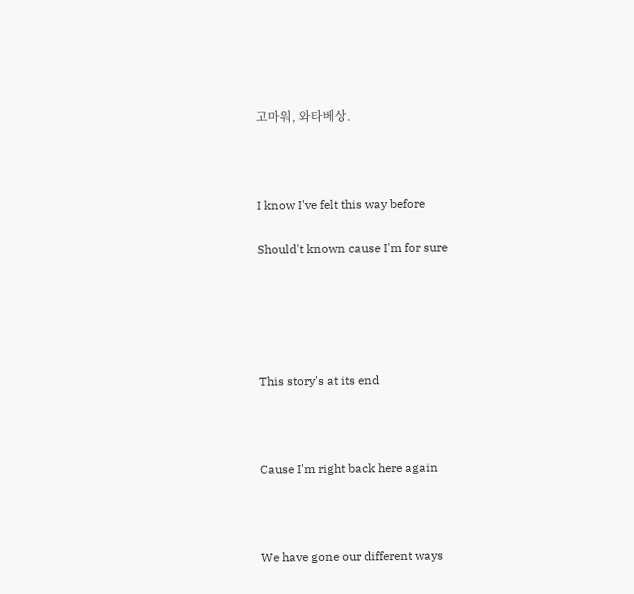고마워, 와타베상.



I know I've felt this way before

Should't known cause I'm for sure





This story's at its end



Cause I'm right back here again



We have gone our different ways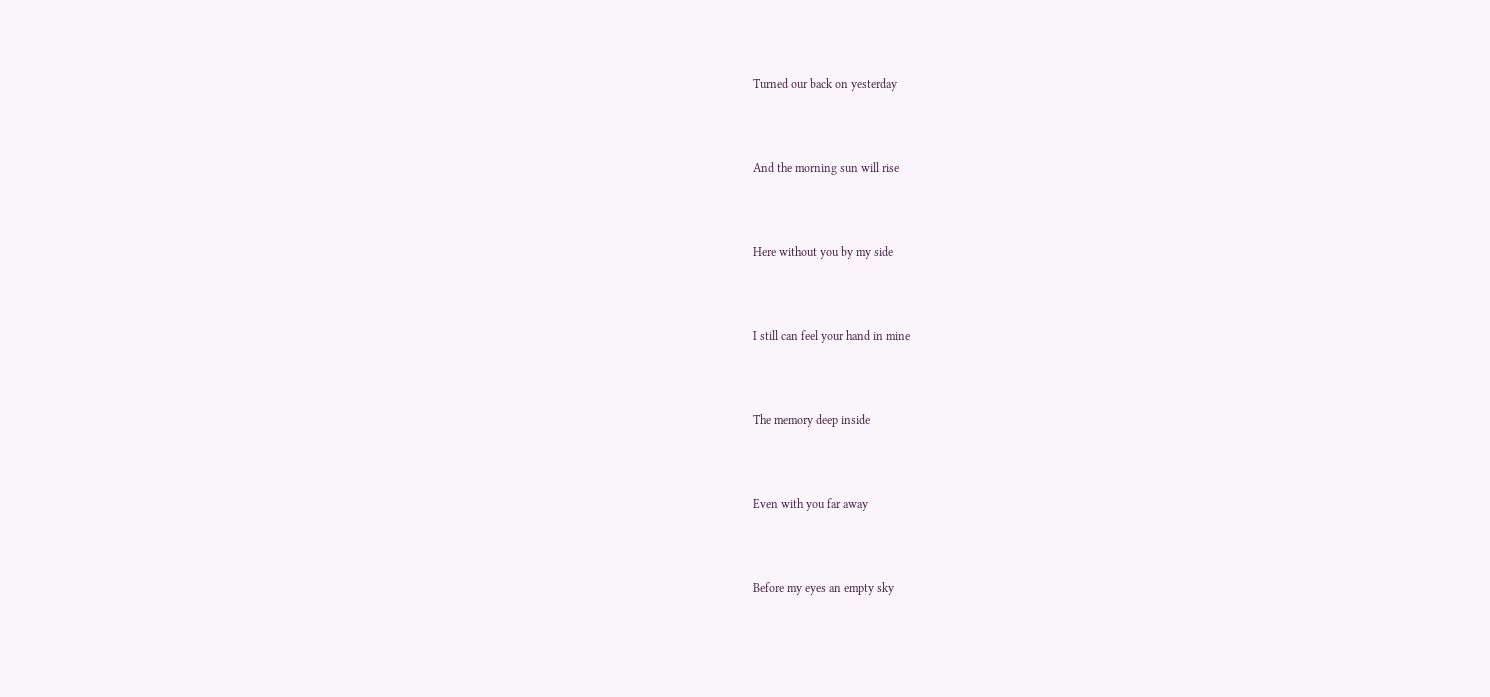Turned our back on yesterday



And the morning sun will rise



Here without you by my side



I still can feel your hand in mine



The memory deep inside



Even with you far away



Before my eyes an empty sky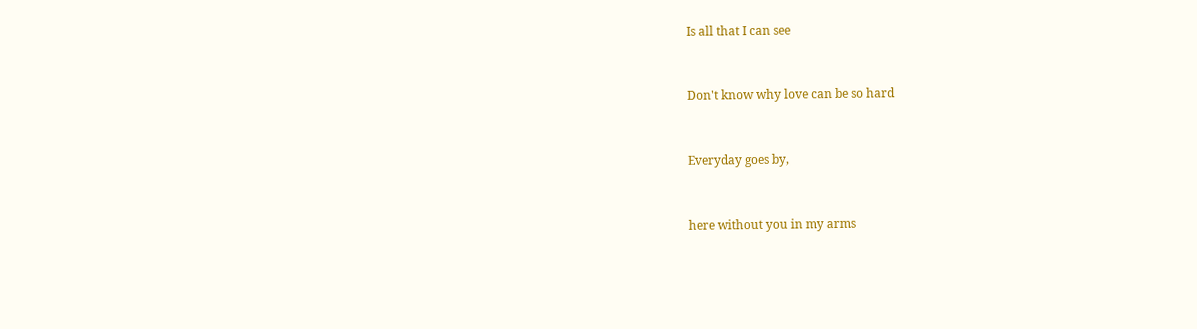Is all that I can see



Don't know why love can be so hard



Everyday goes by,



here without you in my arms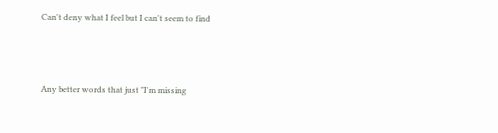Can't deny what I feel but I can't seem to find



Any better words that just "I'm missing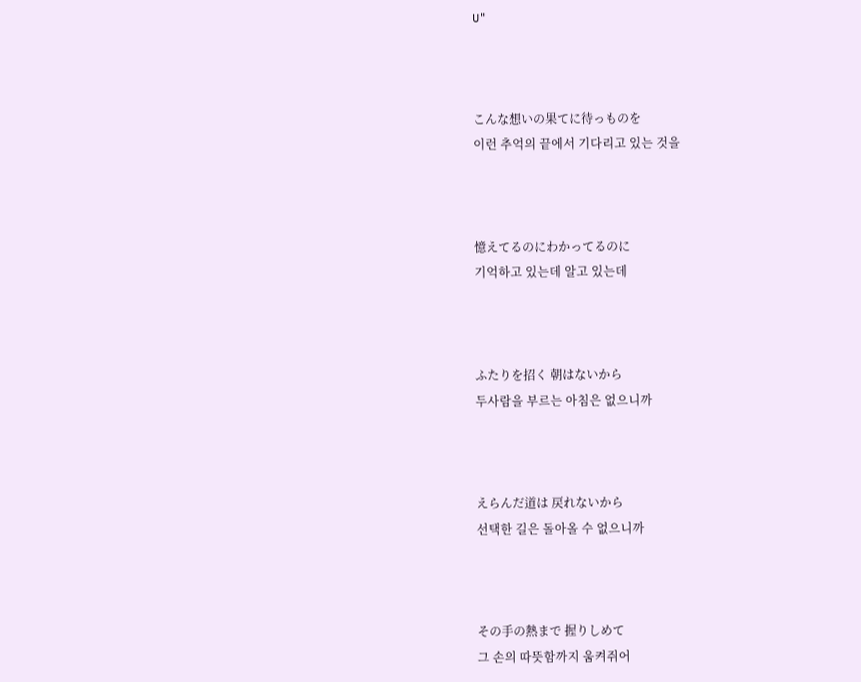U"



こんな想いの果てに待っものを
이런 추억의 끝에서 기다리고 있는 것을



憶えてるのにわかってるのに
기억하고 있는데 알고 있는데



ふたりを招く 朝はないから
두사람을 부르는 아침은 없으니까



えらんだ道は 戻れないから
선택한 길은 돌아올 수 없으니까



その手の熱まで 握りしめて
그 손의 따뜻함까지 움켜쥐어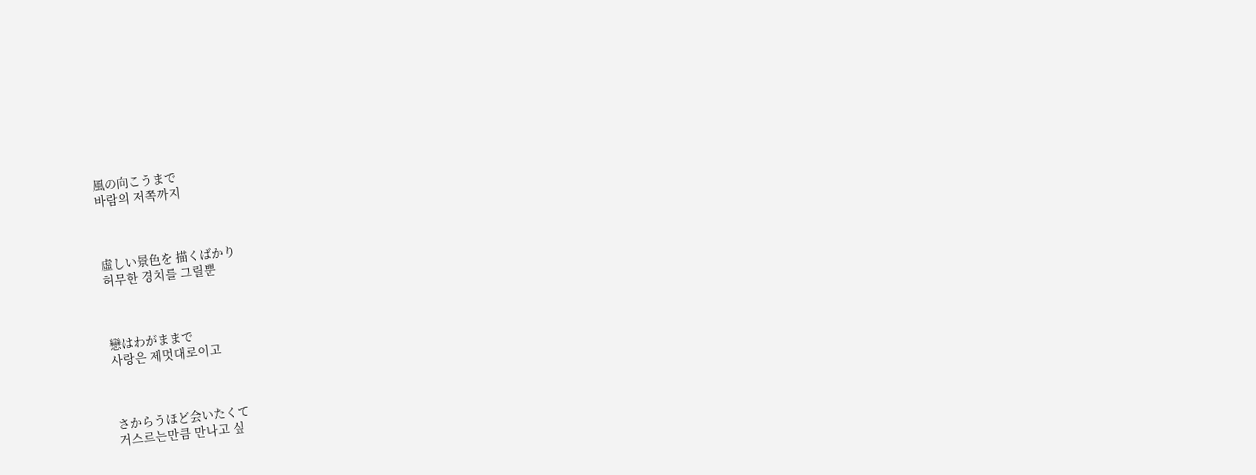風の向こうまで
바람의 저쪽까지



虛しい景色を 描くばかり
허무한 경치를 그릴뿐



戀はわがままで
사랑은 제멋대로이고



さからうほど会いたくて
거스르는만큼 만나고 싶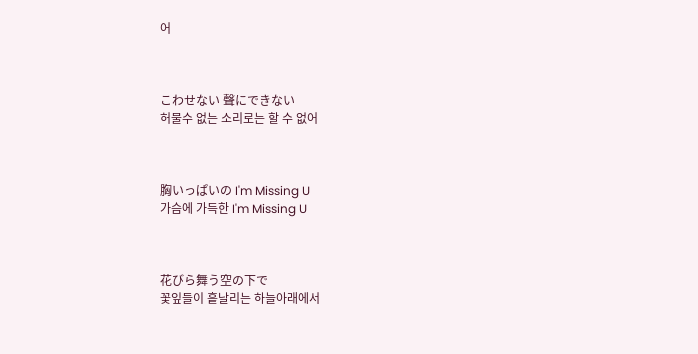어



こわせない 聲にできない
허물수 없는 소리로는 할 수 없어



胸いっぱいの I'm Missing U
가슴에 가득한 I'm Missing U



花びら舞う空の下で
꽃잎들이 흩날리는 하늘아래에서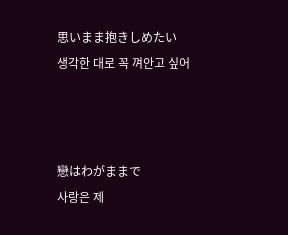思いまま抱きしめたい
생각한 대로 꼭 껴안고 싶어



戀はわがままで
사랑은 제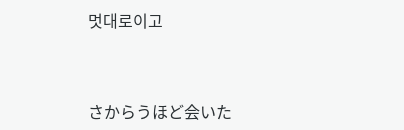멋대로이고



さからうほど会いた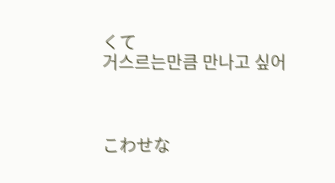くて
거스르는만큼 만나고 싶어



こわせな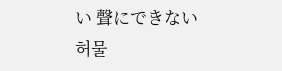い 聲にできない
허물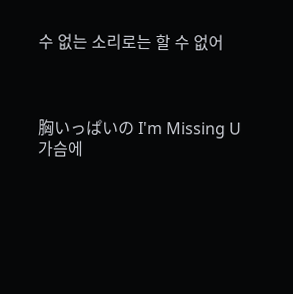수 없는 소리로는 할 수 없어



胸いっぱいの I'm Missing U
가슴에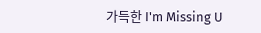가득한 I'm Missing U